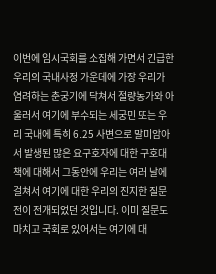이번에 임시국회를 소집해 가면서 긴급한 우리의 국내사정 가운데에 가장 우리가 염려하는 춘궁기에 닥쳐서 절량농가와 아울러서 여기에 부수되는 세궁민 또는 우리 국내에 특히 6․25 사변으로 말미암아서 발생된 많은 요구호자에 대한 구호대책에 대해서 그동안에 우리는 여러 날에 걸쳐서 여기에 대한 우리의 진지한 질문전이 전개되었던 것입니다. 이미 질문도 마치고 국회로 있어서는 여기에 대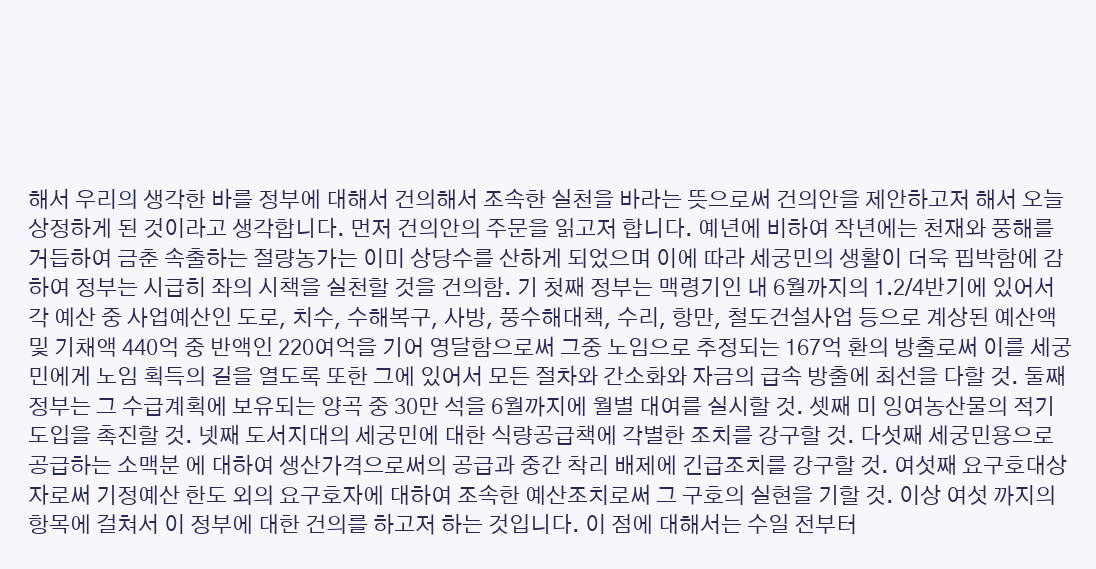해서 우리의 생각한 바를 정부에 대해서 건의해서 조속한 실천을 바라는 뜻으로써 건의안을 제안하고저 해서 오늘 상정하게 된 것이라고 생각합니다. 먼저 건의안의 주문을 읽고저 합니다. 예년에 비하여 작년에는 천재와 풍해를 거듭하여 금춘 속출하는 절량농가는 이미 상당수를 산하게 되었으며 이에 따라 세궁민의 생활이 더욱 핍박함에 감하여 정부는 시급히 좌의 시책을 실천할 것을 건의함. 기 첫째 정부는 맥령기인 내 6월까지의 1․2/4반기에 있어서 각 예산 중 사업예산인 도로, 치수, 수해복구, 사방, 풍수해대책, 수리, 항만, 철도건설사업 등으로 계상된 예산액 및 기채액 440억 중 반액인 220여억을 기어 영달함으로써 그중 노임으로 추정되는 167억 환의 방출로써 이를 세궁민에게 노임 획득의 길을 열도록 또한 그에 있어서 모든 절차와 간소화와 자금의 급속 방출에 최선을 다할 것. 둘째 정부는 그 수급계획에 보유되는 양곡 중 30만 석을 6월까지에 월별 대여를 실시할 것. 셋째 미 잉여농산물의 적기 도입을 촉진할 것. 넷째 도서지대의 세궁민에 대한 식량공급책에 각별한 조치를 강구할 것. 다섯째 세궁민용으로 공급하는 소맥분 에 대하여 생산가격으로써의 공급과 중간 착리 배제에 긴급조치를 강구할 것. 여섯째 요구호대상자로써 기정예산 한도 외의 요구호자에 대하여 조속한 예산조치로써 그 구호의 실현을 기할 것. 이상 여섯 까지의 항목에 걸쳐서 이 정부에 대한 건의를 하고저 하는 것입니다. 이 점에 대해서는 수일 전부터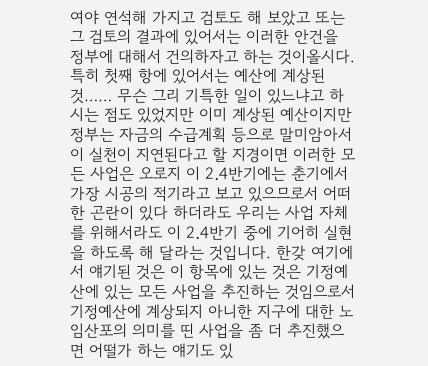여야 연석해 가지고 검토도 해 보았고 또는 그 검토의 결과에 있어서는 이러한 안건을 정부에 대해서 건의하자고 하는 것이올시다. 특히 첫째 항에 있어서는 예산에 계상된 것…… 무슨 그리 기특한 일이 있느냐고 하시는 점도 있었지만 이미 계상된 예산이지만 정부는 자금의 수급계획 등으로 말미암아서 이 실천이 지연된다고 할 지경이면 이러한 모든 사업은 오로지 이 2․4반기에는 춘기에서 가장 시공의 적기라고 보고 있으므로서 어떠한 곤란이 있다 하더라도 우리는 사업 자체를 위해서라도 이 2․4반기 중에 기어히 실현을 하도록 해 달라는 것입니다. 한갖 여기에서 얘기된 것은 이 항목에 있는 것은 기정예산에 있는 모든 사업을 추진하는 것임으로서 기정예산에 계상되지 아니한 지구에 대한 노임산포의 의미를 띤 사업을 좀 더 추진했으면 어떨가 하는 얘기도 있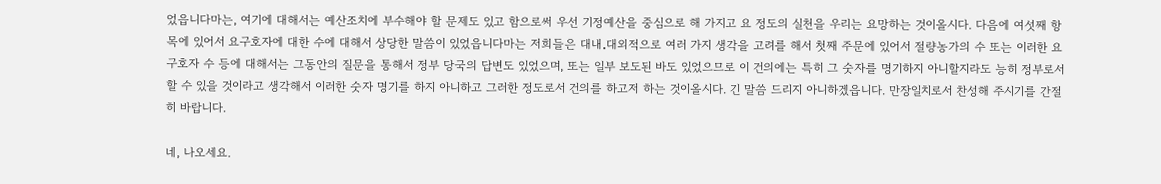었읍니다마는, 여기에 대해서는 예산조치에 부수해야 할 문제도 있고 함으로써 우선 기정예산을 중심으로 해 가지고 요 정도의 실천을 우리는 요망하는 것이올시다. 다음에 여섯째 항목에 있어서 요구호자에 대한 수에 대해서 상당한 말씀이 있었읍니다마는 저희들은 대내․대외적으로 여러 가지 생각을 고려를 해서 첫째 주문에 있어서 절량농가의 수 또는 이러한 요구호자 수 등에 대해서는 그동안의 질문을 통해서 정부 당국의 답변도 있었으며, 또는 일부 보도된 바도 있었으므로 이 건의에는 특히 그 숫자를 명기하지 아니할지라도 능히 정부로서 할 수 있을 것이라고 생각해서 이러한 숫자 명기를 하지 아니하고 그러한 정도로서 건의를 하고저 하는 것이올시다. 긴 말씀 드리지 아니하겠읍니다. 만장일치로서 찬성해 주시기를 간절히 바랍니다.

네, 나오세요.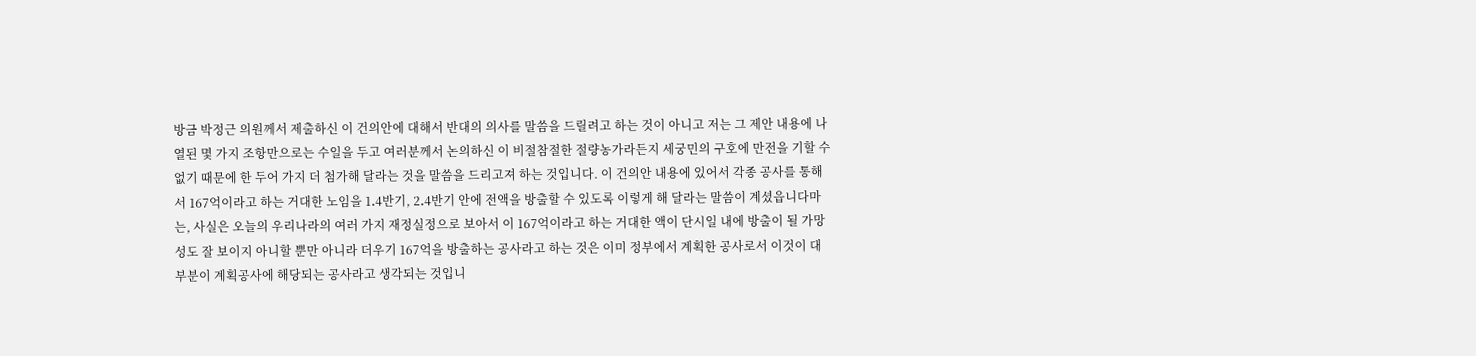방금 박정근 의원께서 제출하신 이 건의안에 대해서 반대의 의사를 말씀을 드릴려고 하는 것이 아니고 저는 그 제안 내용에 나열된 몇 가지 조항만으로는 수일을 두고 여러분께서 논의하신 이 비절참절한 절량농가라든지 세궁민의 구호에 만전을 기할 수 없기 때문에 한 두어 가지 더 첨가해 달라는 것을 말씀을 드리고져 하는 것입니다. 이 건의안 내용에 있어서 각종 공사를 통해서 167억이라고 하는 거대한 노임을 1․4반기, 2․4반기 안에 전액을 방출할 수 있도록 이렇게 해 달라는 말씀이 계셨읍니다마는, 사실은 오늘의 우리나라의 여러 가지 재정실정으로 보아서 이 167억이라고 하는 거대한 액이 단시일 내에 방출이 될 가망성도 잘 보이지 아니할 뿐만 아니라 더우기 167억을 방출하는 공사라고 하는 것은 이미 정부에서 계획한 공사로서 이것이 대부분이 계획공사에 해당되는 공사라고 생각되는 것입니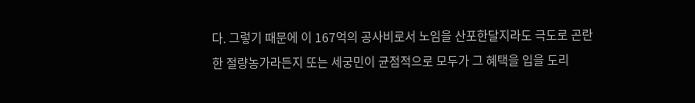다. 그렇기 때문에 이 167억의 공사비로서 노임을 산포한달지라도 극도로 곤란한 절량농가라든지 또는 세궁민이 균점적으로 모두가 그 혜택을 입을 도리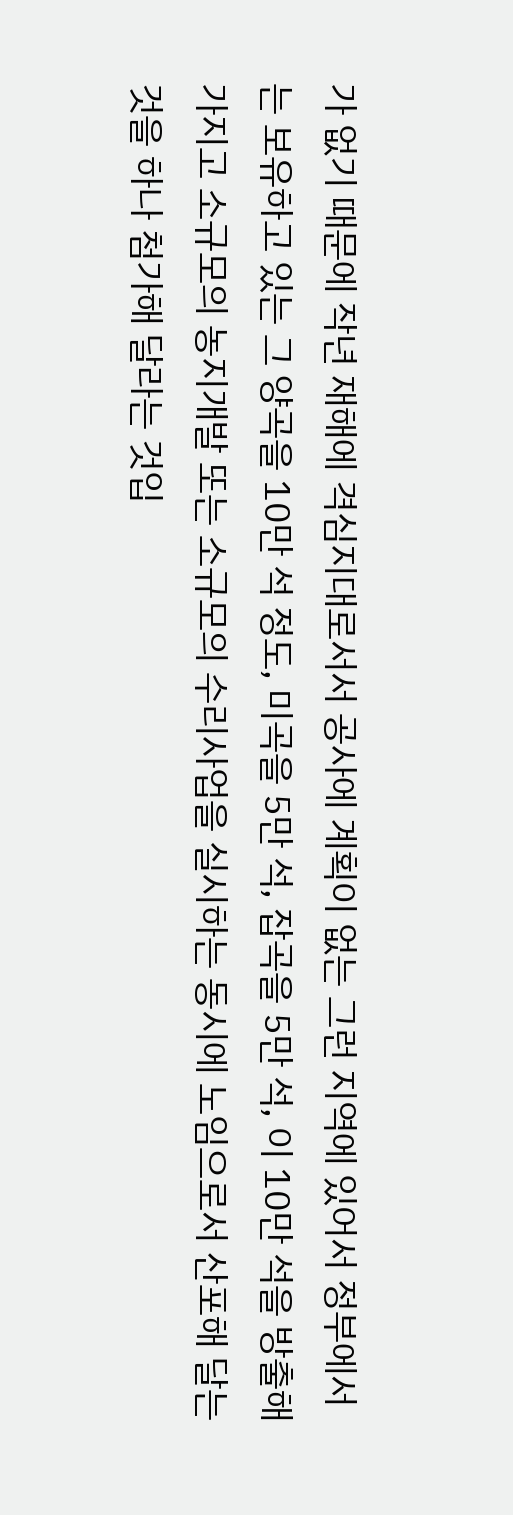가 없기 때문에 작년 재해에 격심지대로서서 공사에 계획이 없는 그런 지역에 있어서 정부에서는 보유하고 있는 그 양곡을 10만 석 정도, 미곡을 5만 석, 잡곡을 5만 석, 이 10만 석을 방출해 가지고 소규모의 농지개발 또는 소규모의 수리사업을 실시하는 동시에 노임으로서 산포해 달는 것을 하나 첨가해 달라는 것입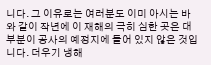니다. 그 이유로는 여러분도 이미 아시는 바와 같이 작년에 이 재해의 극히 심한 곳은 대부분이 공사의 예정지에 들어 있지 않은 것입니다. 더우기 냉해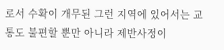로서 수확이 개무된 그런 지역에 있어서는 교통도 불편할 뿐만 아니라 제반사정이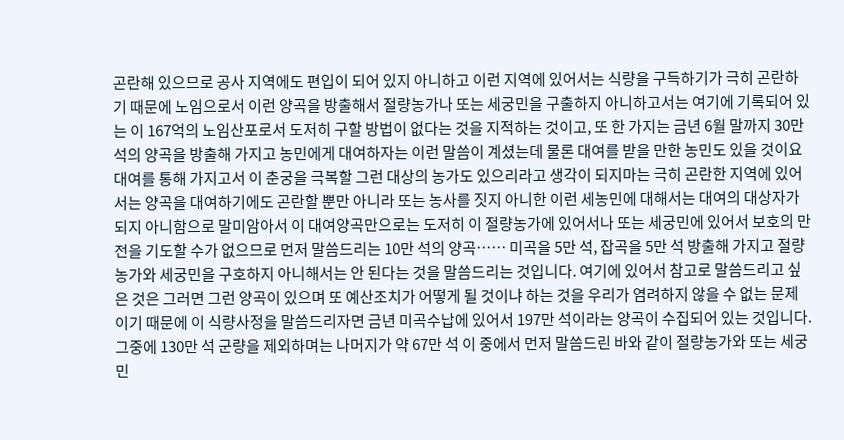곤란해 있으므로 공사 지역에도 편입이 되어 있지 아니하고 이런 지역에 있어서는 식량을 구득하기가 극히 곤란하기 때문에 노임으로서 이런 양곡을 방출해서 절량농가나 또는 세궁민을 구출하지 아니하고서는 여기에 기록되어 있는 이 167억의 노임산포로서 도저히 구할 방법이 없다는 것을 지적하는 것이고, 또 한 가지는 금년 6월 말까지 30만 석의 양곡을 방출해 가지고 농민에게 대여하자는 이런 말씀이 계셨는데 물론 대여를 받을 만한 농민도 있을 것이요 대여를 통해 가지고서 이 춘궁을 극복할 그런 대상의 농가도 있으리라고 생각이 되지마는 극히 곤란한 지역에 있어서는 양곡을 대여하기에도 곤란할 뿐만 아니라 또는 농사를 짓지 아니한 이런 세농민에 대해서는 대여의 대상자가 되지 아니함으로 말미암아서 이 대여양곡만으로는 도저히 이 절량농가에 있어서나 또는 세궁민에 있어서 보호의 만전을 기도할 수가 없으므로 먼저 말씀드리는 10만 석의 양곡…… 미곡을 5만 석, 잡곡을 5만 석 방출해 가지고 절량농가와 세궁민을 구호하지 아니해서는 안 된다는 것을 말씀드리는 것입니다. 여기에 있어서 참고로 말씀드리고 싶은 것은 그러면 그런 양곡이 있으며 또 예산조치가 어떻게 될 것이냐 하는 것을 우리가 염려하지 않을 수 없는 문제이기 때문에 이 식량사정을 말씀드리자면 금년 미곡수납에 있어서 197만 석이라는 양곡이 수집되어 있는 것입니다. 그중에 130만 석 군량을 제외하며는 나머지가 약 67만 석 이 중에서 먼저 말씀드린 바와 같이 절량농가와 또는 세궁민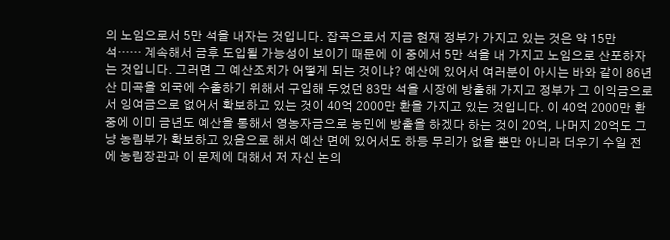의 노임으로서 5만 석을 내자는 것입니다. 잡곡으로서 지금 현재 정부가 가지고 있는 것은 약 15만 석…… 계속해서 금후 도입될 가능성이 보이기 때문에 이 중에서 5만 석을 내 가지고 노임으로 산포하자는 것입니다. 그러면 그 예산조치가 어떻게 되는 것이냐? 예산에 있어서 여러분이 아시는 바와 같이 86년산 미곡을 외국에 수출하기 위해서 구입해 두었던 83만 석을 시장에 방출해 가지고 정부가 그 이익금으로서 잉여금으로 없어서 확보하고 있는 것이 40억 2000만 환을 가지고 있는 것입니다. 이 40억 2000만 환 중에 이미 금년도 예산을 통해서 영농자금으로 농민에 방출을 하겠다 하는 것이 20억, 나머지 20억도 그냥 농림부가 확보하고 있음으로 해서 예산 면에 있어서도 하등 무리가 없을 뿐만 아니라 더우기 수일 전에 농림장관과 이 문제에 대해서 저 자신 논의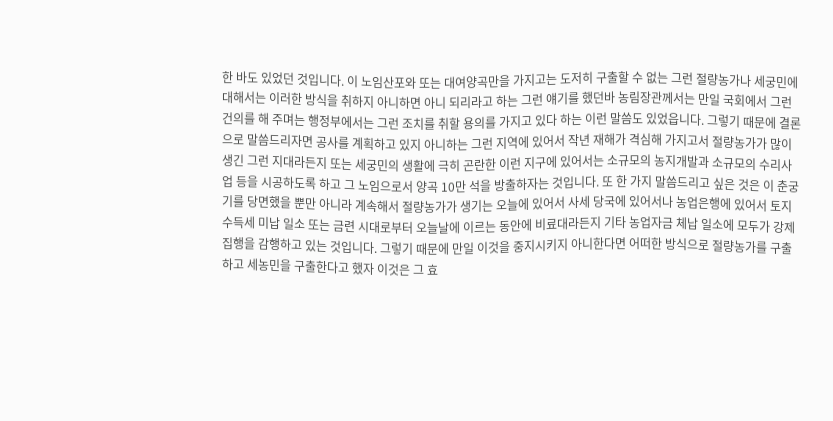한 바도 있었던 것입니다. 이 노임산포와 또는 대여양곡만을 가지고는 도저히 구출할 수 없는 그런 절량농가나 세궁민에 대해서는 이러한 방식을 취하지 아니하면 아니 되리라고 하는 그런 얘기를 했던바 농림장관께서는 만일 국회에서 그런 건의를 해 주며는 행정부에서는 그런 조치를 취할 용의를 가지고 있다 하는 이런 말씀도 있었읍니다. 그렇기 때문에 결론으로 말씀드리자면 공사를 계획하고 있지 아니하는 그런 지역에 있어서 작년 재해가 격심해 가지고서 절량농가가 많이 생긴 그런 지대라든지 또는 세궁민의 생활에 극히 곤란한 이런 지구에 있어서는 소규모의 농지개발과 소규모의 수리사업 등을 시공하도록 하고 그 노임으로서 양곡 10만 석을 방출하자는 것입니다. 또 한 가지 말씀드리고 싶은 것은 이 춘궁기를 당면했을 뿐만 아니라 계속해서 절량농가가 생기는 오늘에 있어서 사세 당국에 있어서나 농업은행에 있어서 토지수득세 미납 일소 또는 금련 시대로부터 오늘날에 이르는 동안에 비료대라든지 기타 농업자금 체납 일소에 모두가 강제집행을 감행하고 있는 것입니다. 그렇기 때문에 만일 이것을 중지시키지 아니한다면 어떠한 방식으로 절량농가를 구출하고 세농민을 구출한다고 했자 이것은 그 효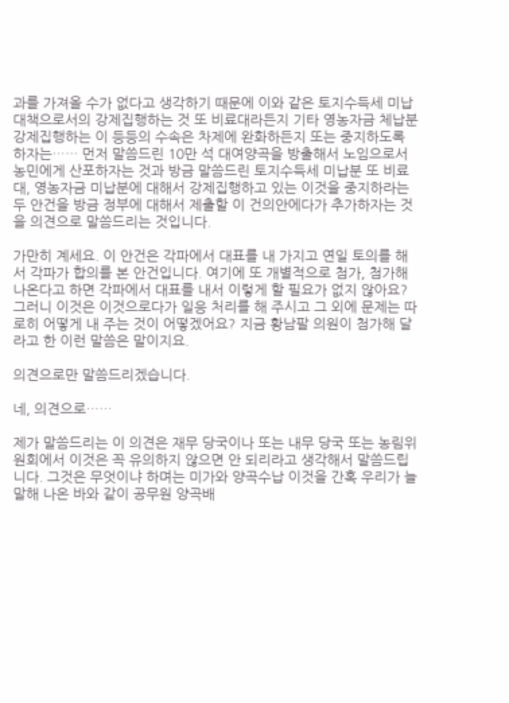과를 가져올 수가 없다고 생각하기 때문에 이와 같은 토지수득세 미납 대책으로서의 강제집행하는 것 또 비료대라든지 기타 영농자금 체납분 강제집행하는 이 등등의 수속은 차제에 완화하든지 또는 중지하도록 하자는…… 먼저 말씀드린 10만 석 대여양곡을 방출해서 노임으로서 농민에게 산포하자는 것과 방금 말씀드린 토지수득세 미납분 또 비료대, 영농자금 미납분에 대해서 강제집행하고 있는 이것을 중지하라는 두 안건을 방금 정부에 대해서 제출할 이 건의안에다가 추가하자는 것을 의견으로 말씀드리는 것입니다.

가만히 계세요. 이 안건은 각파에서 대표를 내 가지고 연일 토의를 해서 각파가 합의를 본 안건입니다. 여기에 또 개별적으로 첨가, 첨가해 나온다고 하면 각파에서 대표를 내서 이렇게 할 필요가 없지 않아요? 그러니 이것은 이것으로다가 일응 처리를 해 주시고 그 외에 문제는 따로히 어떻게 내 주는 것이 어떻겠어요? 지금 황남팔 의원이 첨가해 달라고 한 이런 말씀은 말이지요.

의견으로만 말씀드리겠습니다.

네, 의견으로……

제가 말씀드리는 이 의견은 재무 당국이나 또는 내무 당국 또는 농림위원회에서 이것은 꼭 유의하지 않으면 안 되리라고 생각해서 말씀드립니다. 그것은 무엇이냐 하며는 미가와 양곡수납 이것을 간혹 우리가 늘 말해 나온 바와 같이 공무원 양곡배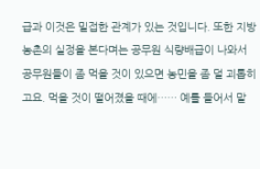급과 이것은 밀접한 관계가 있는 것입니다. 또한 지방 농촌의 실정을 본다며는 공무원 식량배급이 나와서 공무원들이 좀 먹을 것이 있으면 농민을 좀 덜 괴롭히고요. 먹을 것이 떨어졌을 때에…… 예를 들어서 말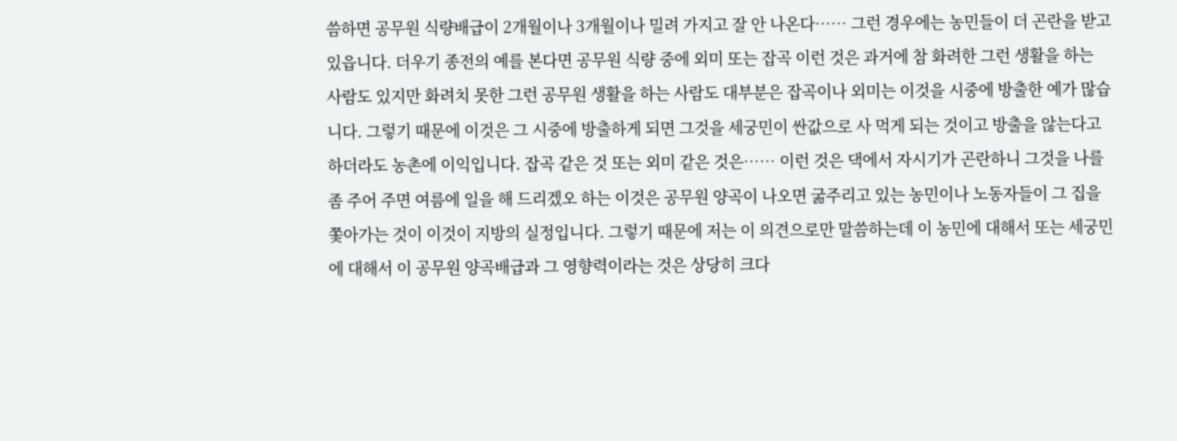씀하면 공무원 식량배급이 2개월이나 3개월이나 밀려 가지고 잘 안 나온다…… 그런 경우에는 농민들이 더 곤란을 받고 있읍니다. 더우기 종전의 예를 본다면 공무원 식량 중에 외미 또는 잡곡 이런 것은 과거에 참 화려한 그런 생활을 하는 사람도 있지만 화려치 못한 그런 공무원 생활을 하는 사람도 대부분은 잡곡이나 외미는 이것을 시중에 방출한 예가 많습니다. 그렇기 때문에 이것은 그 시중에 방출하게 되면 그것을 세궁민이 싼값으로 사 먹게 되는 것이고 방출을 않는다고 하더라도 농촌에 이익입니다. 잡곡 같은 것 또는 외미 같은 것은…… 이런 것은 댁에서 자시기가 곤란하니 그것을 나를 좀 주어 주면 여름에 일을 해 드리겠오 하는 이것은 공무원 양곡이 나오면 굶주리고 있는 농민이나 노동자들이 그 집을 쫓아가는 것이 이것이 지방의 실정입니다. 그렇기 때문에 저는 이 의견으로만 말씀하는데 이 농민에 대해서 또는 세궁민에 대해서 이 공무원 양곡배급과 그 영향력이라는 것은 상당히 크다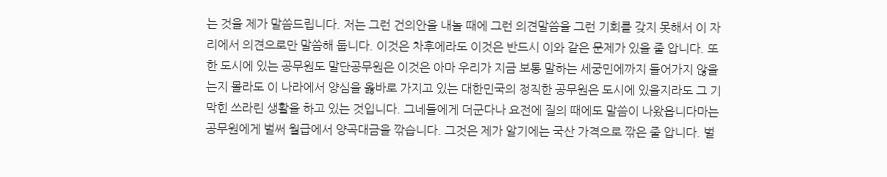는 것을 제가 말씀드립니다. 저는 그런 건의안을 내놀 때에 그런 의견말씀을 그런 기회를 갖지 못해서 이 자리에서 의견으로만 말씀해 둡니다. 이것은 차후에라도 이것은 반드시 이와 같은 문제가 있을 줄 압니다. 또한 도시에 있는 공무원도 말단공무원은 이것은 아마 우리가 지금 보통 말하는 세궁민에까지 들어가지 않을는지 몰라도 이 나라에서 양심을 옳바로 가지고 있는 대한민국의 정직한 공무원은 도시에 있을지라도 그 기막힌 쓰라린 생활을 하고 있는 것입니다. 그네들에게 더군다나 요전에 질의 때에도 말씀이 나왔읍니다마는 공무원에게 벌써 월급에서 양곡대금을 깎습니다. 그것은 제가 알기에는 국산 가격으로 깎은 줄 압니다. 벌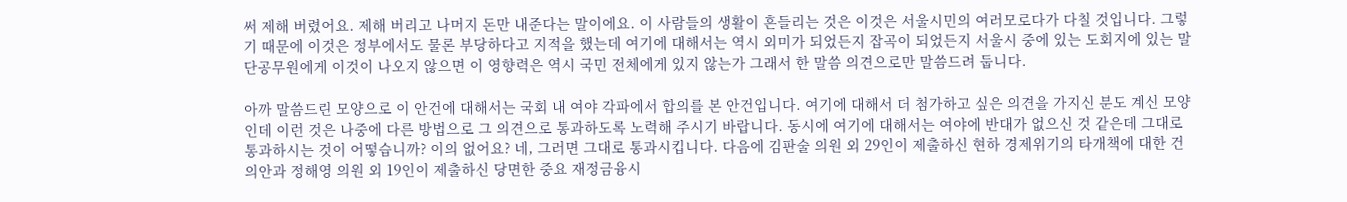써 제해 버렸어요. 제해 버리고 나머지 돈만 내준다는 말이에요. 이 사람들의 생활이 흔들리는 것은 이것은 서울시민의 여러모로다가 다칠 것입니다. 그렇기 때문에 이것은 정부에서도 물론 부당하다고 지적을 했는데 여기에 대해서는 역시 외미가 되었든지 잡곡이 되었든지 서울시 중에 있는 도회지에 있는 말단공무원에게 이것이 나오지 않으면 이 영향력은 역시 국민 전체에게 있지 않는가 그래서 한 말씀 의견으로만 말씀드려 둡니다.

아까 말씀드린 모양으로 이 안건에 대해서는 국회 내 여야 각파에서 합의를 본 안건입니다. 여기에 대해서 더 첨가하고 싶은 의견을 가지신 분도 계신 모양인데 이런 것은 나중에 다른 방법으로 그 의견으로 통과하도록 노력해 주시기 바랍니다. 동시에 여기에 대해서는 여야에 반대가 없으신 것 같은데 그대로 통과하시는 것이 어떻습니까? 이의 없어요? 네, 그러면 그대로 통과시킵니다. 다음에 김판술 의원 외 29인이 제출하신 현하 경제위기의 타개책에 대한 건의안과 정해영 의원 외 19인이 제출하신 당면한 중요 재정금융시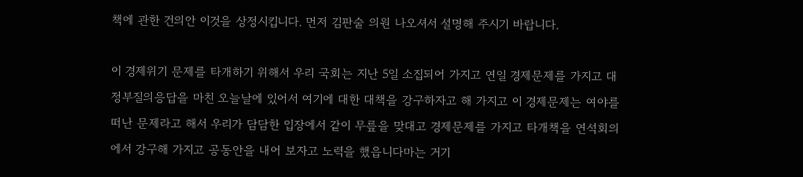책에 관한 건의안 이것을 상정시킵니다. 먼저 김판술 의원 나오셔서 설명해 주시기 바랍니다.

이 경제위기 문제를 타개하기 위해서 우리 국회는 지난 5일 소집되어 가지고 연일 경제문제를 가지고 대정부질의응답을 마친 오늘날에 있어서 여기에 대한 대책을 강구하자고 해 가지고 이 경제문제는 여야를 떠난 문제라고 해서 우리가 담담한 입장에서 같이 무릎을 맞대고 경제문제를 가지고 타개책을 연석회의에서 강구해 가지고 공동안을 내어 보자고 노력을 했읍니다마는 거기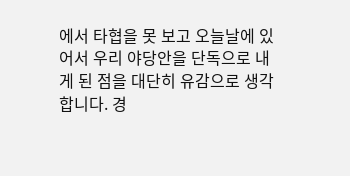에서 타협을 못 보고 오늘날에 있어서 우리 야당안을 단독으로 내게 된 점을 대단히 유감으로 생각합니다. 경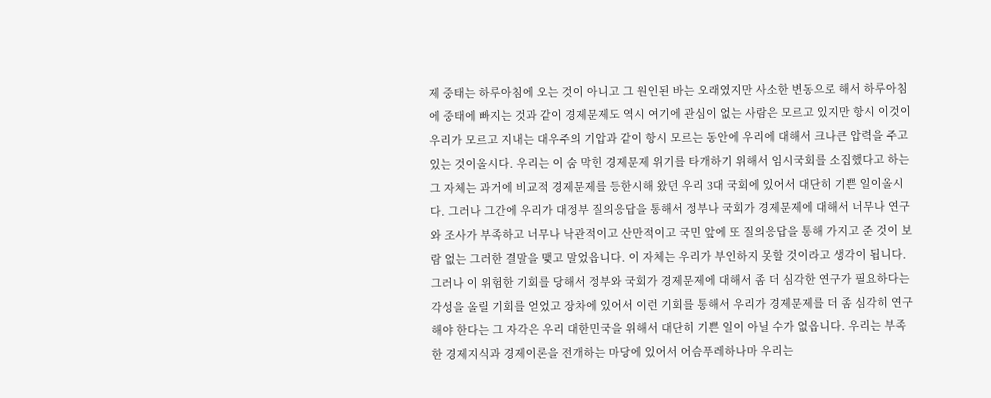제 중태는 하루아침에 오는 것이 아니고 그 원인된 바는 오래였지만 사소한 변동으로 해서 하루아침에 중태에 빠지는 것과 같이 경제문제도 역시 여기에 관심이 없는 사람은 모르고 있지만 항시 이것이 우리가 모르고 지내는 대우주의 기압과 같이 항시 모르는 동안에 우리에 대해서 크나큰 압력을 주고 있는 것이올시다. 우리는 이 숨 막힌 경제문제 위기를 타개하기 위해서 임시국회를 소집했다고 하는 그 자체는 과거에 비교적 경제문제를 등한시해 왔던 우리 3대 국회에 있어서 대단히 기쁜 일이올시다. 그러나 그간에 우리가 대정부 질의응답을 통해서 정부나 국회가 경제문제에 대해서 너무나 연구와 조사가 부족하고 너무나 낙관적이고 산만적이고 국민 앞에 또 질의응답을 통해 가지고 준 것이 보람 없는 그러한 결말을 맺고 말었읍니다. 이 자체는 우리가 부인하지 못할 것이라고 생각이 됩니다. 그러나 이 위험한 기회를 당해서 정부와 국회가 경제문제에 대해서 좀 더 심각한 연구가 필요하다는 각성을 올릴 기회를 얻었고 장차에 있어서 이런 기회를 통해서 우리가 경제문제를 더 좀 심각히 연구해야 한다는 그 자각은 우리 대한민국을 위해서 대단히 기쁜 일이 아닐 수가 없읍니다. 우리는 부족한 경제지식과 경제이론을 전개하는 마당에 있어서 어슴푸레하나마 우리는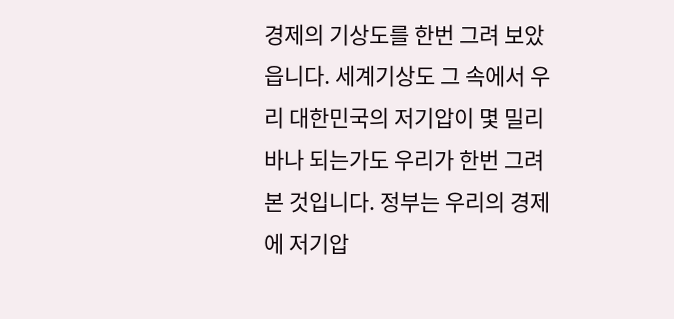경제의 기상도를 한번 그려 보았읍니다. 세계기상도 그 속에서 우리 대한민국의 저기압이 몇 밀리바나 되는가도 우리가 한번 그려 본 것입니다. 정부는 우리의 경제에 저기압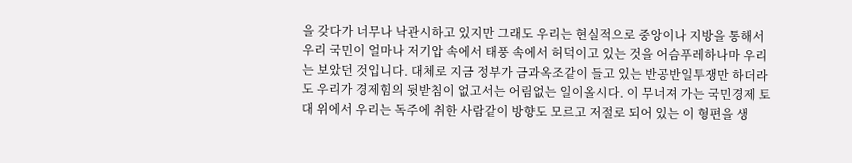을 갖다가 너무나 낙관시하고 있지만 그래도 우리는 현실적으로 중앙이나 지방을 통해서 우리 국민이 얼마나 저기압 속에서 태풍 속에서 허덕이고 있는 것을 어슴푸레하나마 우리는 보았던 것입니다. 대체로 지금 정부가 금과옥조같이 들고 있는 반공반일투쟁만 하더라도 우리가 경제힘의 뒷받침이 없고서는 어림없는 일이올시다. 이 무너져 가는 국민경제 토대 위에서 우리는 독주에 취한 사람같이 방향도 모르고 저절로 되어 있는 이 형편을 생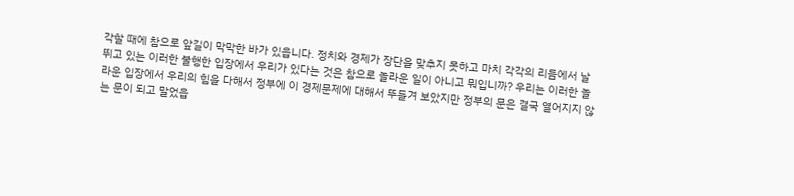각할 때에 참으로 앞길이 막막한 바가 있읍니다. 정치와 경제가 장단을 맞추지 못하고 마치 각각의 리듬에서 날뛰고 있는 이러한 불행한 입장에서 우리가 있다는 것은 참으로 놀라운 일이 아니고 뭐입니까? 우리는 이러한 놀라운 입장에서 우리의 힘을 다해서 정부에 이 경제문제에 대해서 뚜들겨 보았지만 정부의 문은 결국 열어지지 않는 문이 되고 말었읍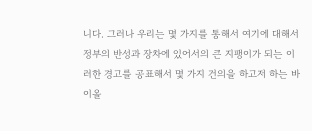니다. 그러나 우리는 몇 가지를 통해서 여기에 대해서 정부의 반성과 장차에 있어서의 큰 지팽이가 되는 이러한 경고를 공표해서 몇 가지 건의을 하고저 하는 바이올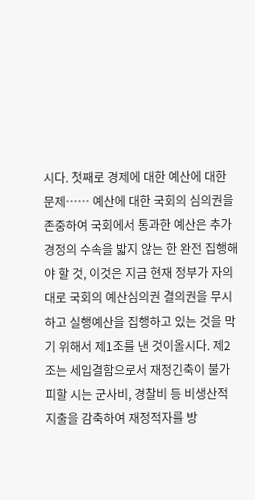시다. 첫째로 경제에 대한 예산에 대한 문제…… 예산에 대한 국회의 심의권을 존중하여 국회에서 통과한 예산은 추가경정의 수속을 밟지 않는 한 완전 집행해야 할 것, 이것은 지금 현재 정부가 자의대로 국회의 예산심의권 결의권을 무시하고 실행예산을 집행하고 있는 것을 막기 위해서 제1조를 낸 것이올시다. 제2조는 세입결함으로서 재정긴축이 불가피할 시는 군사비, 경찰비 등 비생산적 지출을 감축하여 재정적자를 방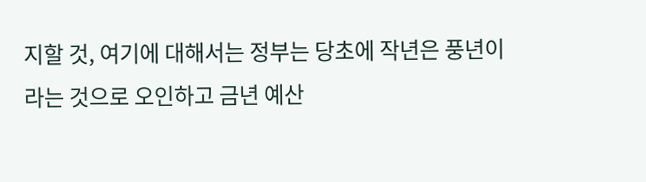지할 것, 여기에 대해서는 정부는 당초에 작년은 풍년이라는 것으로 오인하고 금년 예산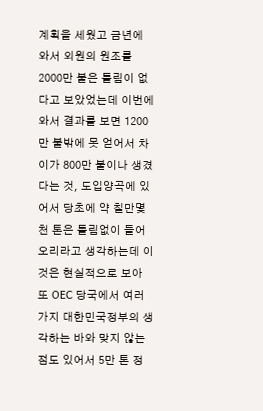계획을 세웠고 금년에 와서 외원의 원조를 2000만 불은 틀림이 없다고 보았었는데 이번에 와서 결과를 보면 1200만 불밖에 못 얻어서 차이가 800만 불이나 생겼다는 것, 도입양곡에 있어서 당초에 약 칠만몇천 톤은 틀림없이 들어오리라고 생각하는데 이것은 현실적으로 보아 또 OEC 당국에서 여러 가지 대한민국정부의 생각하는 바와 맞지 않는 점도 있어서 5만 톤 정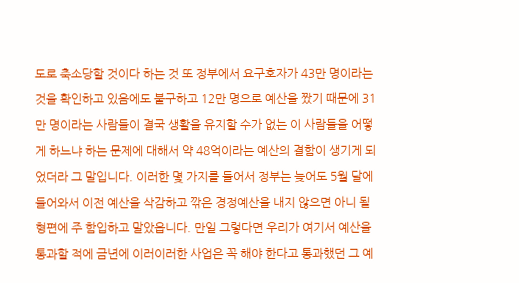도로 축소당할 것이다 하는 것 또 정부에서 요구호자가 43만 명이라는 것을 확인하고 있음에도 불구하고 12만 명으로 예산을 짰기 때문에 31만 명이라는 사람들이 결국 생활을 유지할 수가 없는 이 사람들을 어떻게 하느냐 하는 문제에 대해서 약 48억이라는 예산의 결함이 생기게 되었더라 그 말입니다. 이러한 몇 가지를 들어서 정부는 늦어도 5월 달에 들어와서 이전 예산을 삭감하고 깎은 경정예산을 내지 않으면 아니 될 형편에 주 함입하고 말았읍니다. 만일 그렇다면 우리가 여기서 예산을 통과할 적에 금년에 이러이러한 사업은 꼭 해야 한다고 통과했던 그 예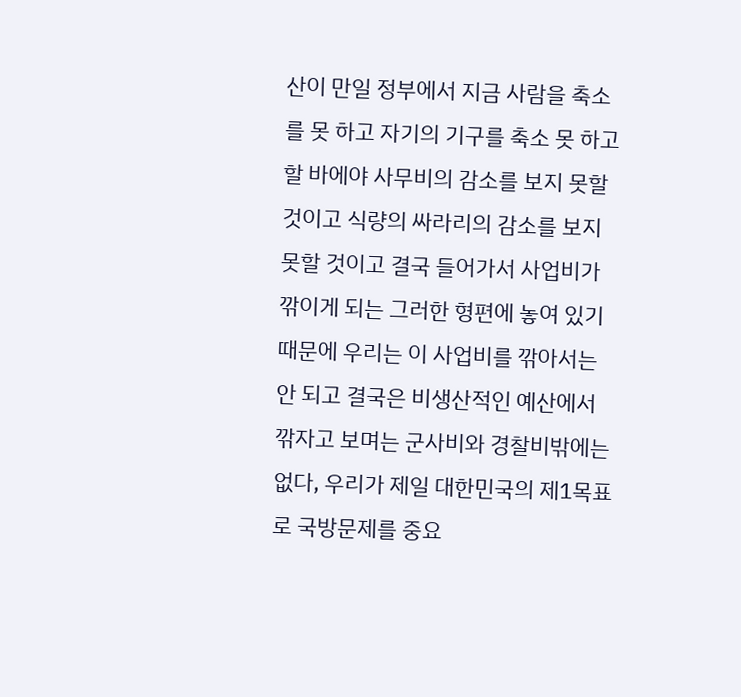산이 만일 정부에서 지금 사람을 축소를 못 하고 자기의 기구를 축소 못 하고 할 바에야 사무비의 감소를 보지 못할 것이고 식량의 싸라리의 감소를 보지 못할 것이고 결국 들어가서 사업비가 깎이게 되는 그러한 형편에 놓여 있기 때문에 우리는 이 사업비를 깎아서는 안 되고 결국은 비생산적인 예산에서 깎자고 보며는 군사비와 경찰비밖에는 없다, 우리가 제일 대한민국의 제1목표로 국방문제를 중요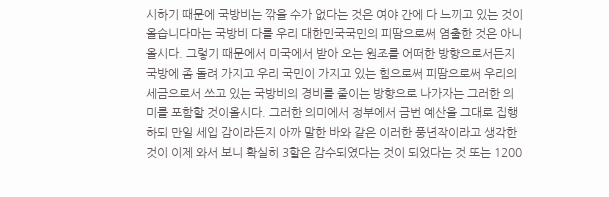시하기 때문에 국방비는 깎을 수가 없다는 것은 여야 간에 다 느끼고 있는 것이올습니다마는 국방비 다를 우리 대한민국국민의 피땀으로써 염출한 것은 아니올시다. 그렇기 때문에서 미국에서 받아 오는 원조를 어떠한 방향으로서든지 국방에 좀 돌려 가지고 우리 국민이 가지고 있는 힘으로써 피땀으로써 우리의 세금으로서 쓰고 있는 국방비의 경비를 줄이는 방향으로 나가자는 그러한 의미를 포함할 것이올시다. 그러한 의미에서 정부에서 금번 예산을 그대로 집행하되 만일 세입 감이라든지 아까 말한 바와 같은 이러한 풍년작이라고 생각한 것이 이제 와서 보니 확실히 3할은 감수되였다는 것이 되었다는 것 또는 1200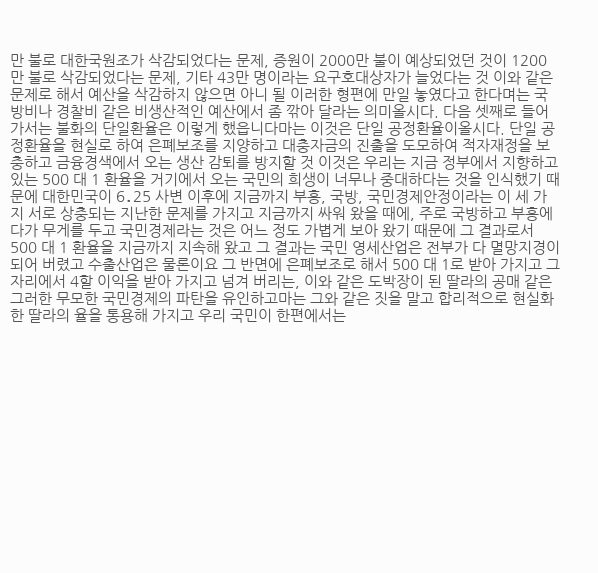만 불로 대한국원조가 삭감되었다는 문제, 증원이 2000만 불이 예상되었던 것이 1200만 불로 삭감되었다는 문제, 기타 43만 명이라는 요구호대상자가 늘었다는 것 이와 같은 문제로 해서 예산을 삭감하지 않으면 아니 될 이러한 형편에 만일 놓였다고 한다며는 국방비나 경찰비 같은 비생산적인 예산에서 좀 깎아 달라는 의미올시다. 다음 셋째로 들어가서는 불화의 단일환율은 이렇게 했읍니다마는 이것은 단일 공정환율이올시다. 단일 공정환율을 현실로 하여 은폐보조를 지양하고 대충자금의 진출을 도모하여 적자재정을 보충하고 금융경색에서 오는 생산 감퇴를 방지할 것 이것은 우리는 지금 정부에서 지향하고 있는 500 대 1 환율을 거기에서 오는 국민의 희생이 너무나 중대하다는 것을 인식했기 때문에 대한민국이 6․25 사변 이후에 지금까지 부흥, 국방, 국민경제안정이라는 이 세 가지 서로 상충되는 지난한 문제를 가지고 지금까지 싸워 왔을 때에, 주로 국방하고 부흥에다가 무게를 두고 국민경제라는 것은 어느 정도 가볍게 보아 왔기 때문에 그 결과로서 500 대 1 환율을 지금까지 지속해 왔고 그 결과는 국민 영세산업은 전부가 다 멸망지경이 되어 버렸고 수출산업은 물론이요 그 반면에 은폐보조로 해서 500 대 1로 받아 가지고 그 자리에서 4할 이익을 받아 가지고 넘겨 버리는, 이와 같은 도박장이 된 딸라의 공매 같은 그러한 무모한 국민경제의 파탄을 유인하고마는 그와 같은 짓을 말고 합리적으로 현실화한 딸라의 율을 통용해 가지고 우리 국민이 한편에서는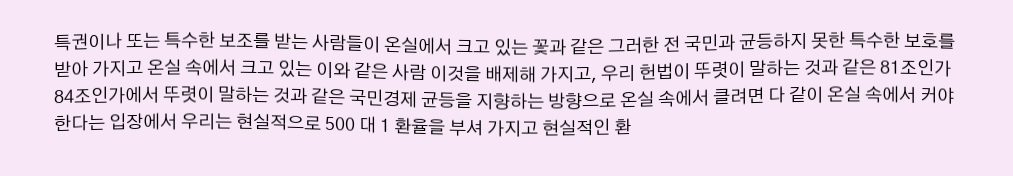특권이나 또는 특수한 보조를 받는 사람들이 온실에서 크고 있는 꽃과 같은 그러한 전 국민과 균등하지 못한 특수한 보호를 받아 가지고 온실 속에서 크고 있는 이와 같은 사람 이것을 배제해 가지고, 우리 헌법이 뚜렷이 말하는 것과 같은 81조인가 84조인가에서 뚜렷이 말하는 것과 같은 국민경제 균등을 지향하는 방향으로 온실 속에서 클려면 다 같이 온실 속에서 커야 한다는 입장에서 우리는 현실적으로 500 대 1 환율을 부셔 가지고 현실적인 환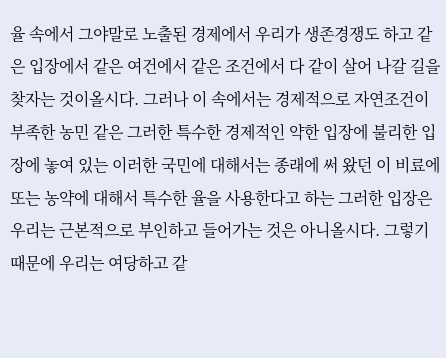율 속에서 그야말로 노출된 경제에서 우리가 생존경쟁도 하고 같은 입장에서 같은 여건에서 같은 조건에서 다 같이 살어 나갈 길을 찾자는 것이올시다. 그러나 이 속에서는 경제적으로 자연조건이 부족한 농민 같은 그러한 특수한 경제적인 약한 입장에 불리한 입장에 놓여 있는 이러한 국민에 대해서는 종래에 써 왔던 이 비료에 또는 농약에 대해서 특수한 율을 사용한다고 하는 그러한 입장은 우리는 근본적으로 부인하고 들어가는 것은 아니올시다. 그렇기 때문에 우리는 여당하고 같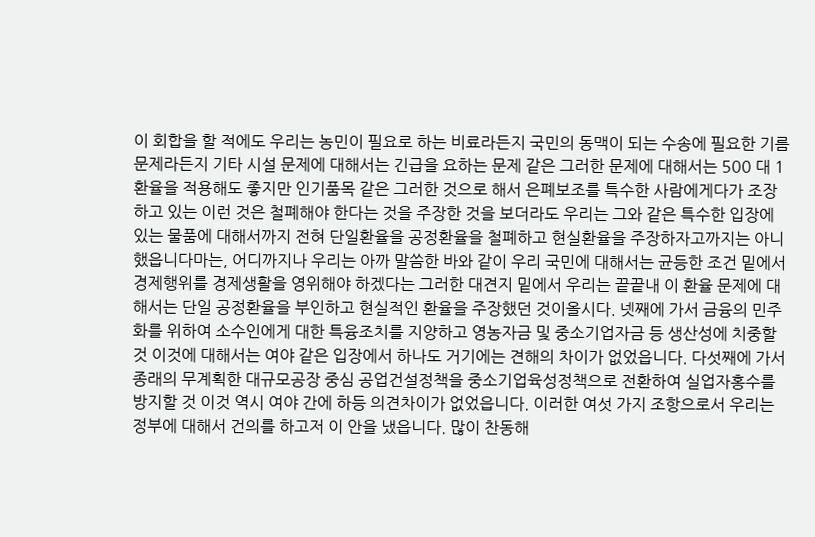이 회합을 할 적에도 우리는 농민이 필요로 하는 비료라든지 국민의 동맥이 되는 수송에 필요한 기름 문제라든지 기타 시설 문제에 대해서는 긴급을 요하는 문제 같은 그러한 문제에 대해서는 500 대 1 환율을 적용해도 좋지만 인기품목 같은 그러한 것으로 해서 은폐보조를 특수한 사람에게다가 조장하고 있는 이런 것은 철폐해야 한다는 것을 주장한 것을 보더라도 우리는 그와 같은 특수한 입장에 있는 물품에 대해서까지 전혀 단일환율을 공정환율을 철폐하고 현실환율을 주장하자고까지는 아니 했읍니다마는, 어디까지나 우리는 아까 말씀한 바와 같이 우리 국민에 대해서는 균등한 조건 밑에서 경제행위를 경제생활을 영위해야 하겠다는 그러한 대견지 밑에서 우리는 끝끝내 이 환율 문제에 대해서는 단일 공정환율을 부인하고 현실적인 환율을 주장했던 것이올시다. 넷째에 가서 금융의 민주화를 위하여 소수인에게 대한 특융조치를 지양하고 영농자금 및 중소기업자금 등 생산성에 치중할 것 이것에 대해서는 여야 같은 입장에서 하나도 거기에는 견해의 차이가 없었읍니다. 다섯째에 가서 종래의 무계획한 대규모공장 중심 공업건설정책을 중소기업육성정책으로 전환하여 실업자홍수를 방지할 것 이것 역시 여야 간에 하등 의견차이가 없었읍니다. 이러한 여섯 가지 조항으로서 우리는 정부에 대해서 건의를 하고저 이 안을 냈읍니다. 많이 찬동해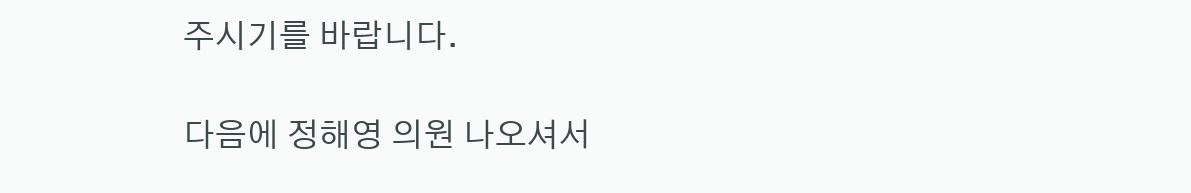주시기를 바랍니다.

다음에 정해영 의원 나오셔서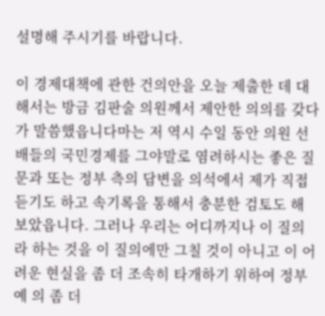설명해 주시기를 바랍니다.

이 경제대책에 관한 건의안을 오늘 제출한 데 대해서는 방금 김판술 의원께서 제안한 의의를 갖다가 말씀했읍니다마는 저 역시 수일 동안 의원 선배들의 국민경제를 그야말로 염려하시는 좋은 질문과 또는 정부 측의 답변을 의석에서 제가 직접 듣기도 하고 속기록을 통해서 충분한 검토도 해 보았읍니다. 그러나 우리는 어디까지나 이 질의라 하는 것을 이 질의에만 그칠 것이 아니고 이 어려운 현실을 좀 더 조속히 타개하기 위하여 정부 예 의 좀 더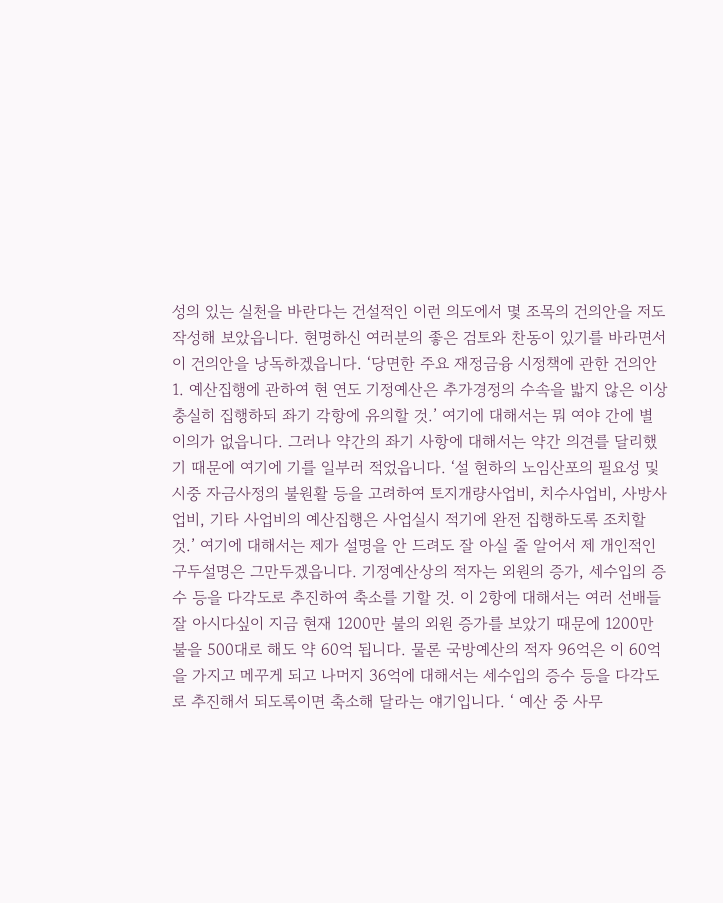성의 있는 실천을 바란다는 건설적인 이런 의도에서 몇 조목의 건의안을 저도 작성해 보았읍니다. 현명하신 여러분의 좋은 검토와 찬동이 있기를 바라면서 이 건의안을 낭독하겠읍니다. ‘당면한 주요 재정금융 시정책에 관한 건의안 1. 예산집행에 관하여 현 연도 기정예산은 추가경정의 수속을 밟지 않은 이상 충실히 집행하되 좌기 각항에 유의할 것.’ 여기에 대해서는 뭐 여야 간에 별 이의가 없읍니다. 그러나 약간의 좌기 사항에 대해서는 약간 의견를 달리했기 때문에 여기에 기를 일부러 적었읍니다. ‘설 현하의 노임산포의 필요성 및 시중 자금사정의 불원활 등을 고려하여 토지개량사업비, 치수사업비, 사방사업비, 기타 사업비의 예산집행은 사업실시 적기에 완전 집행하도록 조치할 것.’ 여기에 대해서는 제가 설명을 안 드려도 잘 아실 줄 알어서 제 개인적인 구두설명은 그만두겠읍니다. 기정예산상의 적자는 외원의 증가, 세수입의 증수 등을 다각도로 추진하여 축소를 기할 것. 이 2항에 대해서는 여러 선배들 잘 아시다싶이 지금 현재 1200만 불의 외원 증가를 보았기 때문에 1200만 불을 500대로 해도 약 60억 됩니다. 물론 국방예산의 적자 96억은 이 60억을 가지고 메꾸게 되고 나머지 36억에 대해서는 세수입의 증수 등을 다각도로 추진해서 되도록이면 축소해 달라는 얘기입니다. ‘ 예산 중 사무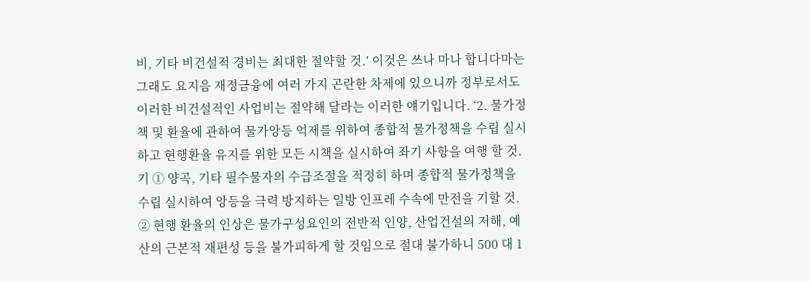비, 기타 비건설적 경비는 최대한 절약할 것.’ 이것은 쓰나 마나 합니다마는 그래도 요지음 재정금융에 여러 가지 곤란한 차제에 있으니까 정부로서도 이러한 비건설적인 사업비는 절약해 달라는 이러한 얘기입니다. ‘2. 물가정책 및 환율에 관하여 물가앙등 억제를 위하여 종합적 물가정책을 수립 실시하고 현행환율 유지를 위한 모든 시책을 실시하여 좌기 사항을 여행 할 것. 기 ① 양곡, 기타 필수물자의 수급조절을 적정히 하며 종합적 물가정책을 수립 실시하여 앙등을 극력 방지하는 일방 인프레 수속에 만전을 기할 것. ② 현행 환율의 인상은 물가구성요인의 전반적 인양, 산업건설의 저해, 예산의 근본적 재편성 등을 불가피하게 할 것임으로 절대 불가하니 500 대 1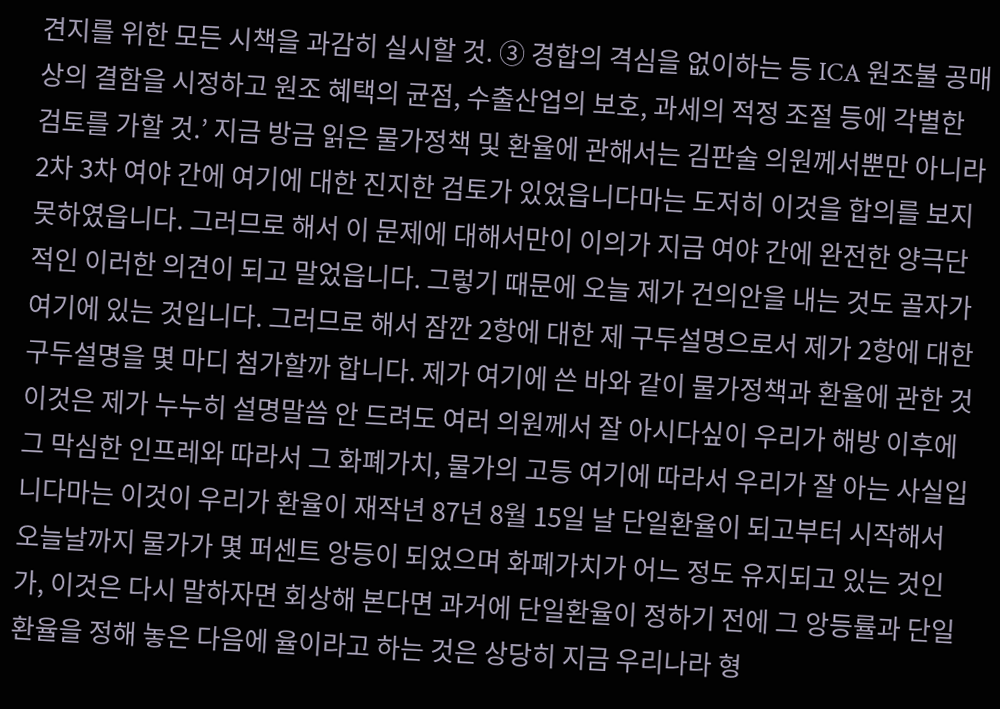견지를 위한 모든 시책을 과감히 실시할 것. ③ 경합의 격심을 없이하는 등 ICA 원조불 공매상의 결함을 시정하고 원조 혜택의 균점, 수출산업의 보호, 과세의 적정 조절 등에 각별한 검토를 가할 것.’ 지금 방금 읽은 물가정책 및 환율에 관해서는 김판술 의원께서뿐만 아니라 2차 3차 여야 간에 여기에 대한 진지한 검토가 있었읍니다마는 도저히 이것을 합의를 보지 못하였읍니다. 그러므로 해서 이 문제에 대해서만이 이의가 지금 여야 간에 완전한 양극단적인 이러한 의견이 되고 말었읍니다. 그렇기 때문에 오늘 제가 건의안을 내는 것도 골자가 여기에 있는 것입니다. 그러므로 해서 잠깐 2항에 대한 제 구두설명으로서 제가 2항에 대한 구두설명을 몇 마디 첨가할까 합니다. 제가 여기에 쓴 바와 같이 물가정책과 환율에 관한 것 이것은 제가 누누히 설명말씀 안 드려도 여러 의원께서 잘 아시다싶이 우리가 해방 이후에 그 막심한 인프레와 따라서 그 화폐가치, 물가의 고등 여기에 따라서 우리가 잘 아는 사실입니다마는 이것이 우리가 환율이 재작년 87년 8월 15일 날 단일환율이 되고부터 시작해서 오늘날까지 물가가 몇 퍼센트 앙등이 되었으며 화폐가치가 어느 정도 유지되고 있는 것인가, 이것은 다시 말하자면 회상해 본다면 과거에 단일환율이 정하기 전에 그 앙등률과 단일환율을 정해 놓은 다음에 율이라고 하는 것은 상당히 지금 우리나라 형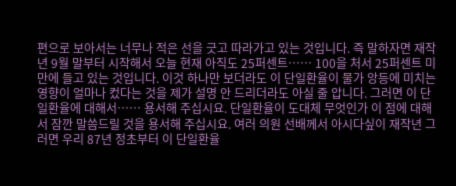편으로 보아서는 너무나 적은 선을 긋고 따라가고 있는 것입니다. 즉 말하자면 재작년 9월 말부터 시작해서 오늘 현재 아직도 25퍼센트…… 100을 처서 25퍼센트 미만에 들고 있는 것입니다. 이것 하나만 보더라도 이 단일환율이 물가 앙등에 미치는 영향이 얼마나 컸다는 것을 제가 설명 안 드리더라도 아실 줄 압니다. 그러면 이 단일환율에 대해서…… 용서해 주십시요. 단일환율이 도대체 무엇인가 이 점에 대해서 잠깐 말씀드릴 것을 용서해 주십시요. 여러 의원 선배께서 아시다싶이 재작년 그러면 우리 87년 정초부터 이 단일환율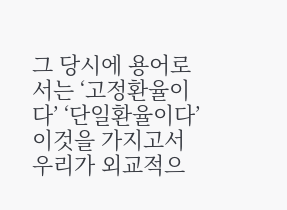그 당시에 용어로서는 ‘고정환율이다’ ‘단일환율이다’ 이것을 가지고서 우리가 외교적으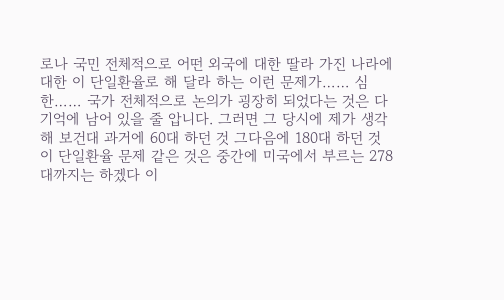로나 국민 전체적으로 어떤 외국에 대한 딸라 가진 나라에 대한 이 단일환율로 해 달라 하는 이런 문제가…… 심한…… 국가 전체적으로 논의가 굉장히 되었다는 것은 다 기억에 남어 있을 줄 압니다. 그러면 그 당시에 제가 생각해 보건대 과거에 60대 하던 것 그다음에 180대 하던 것 이 단일환율 문제 같은 것은 중간에 미국에서 부르는 278대까지는 하겠다 이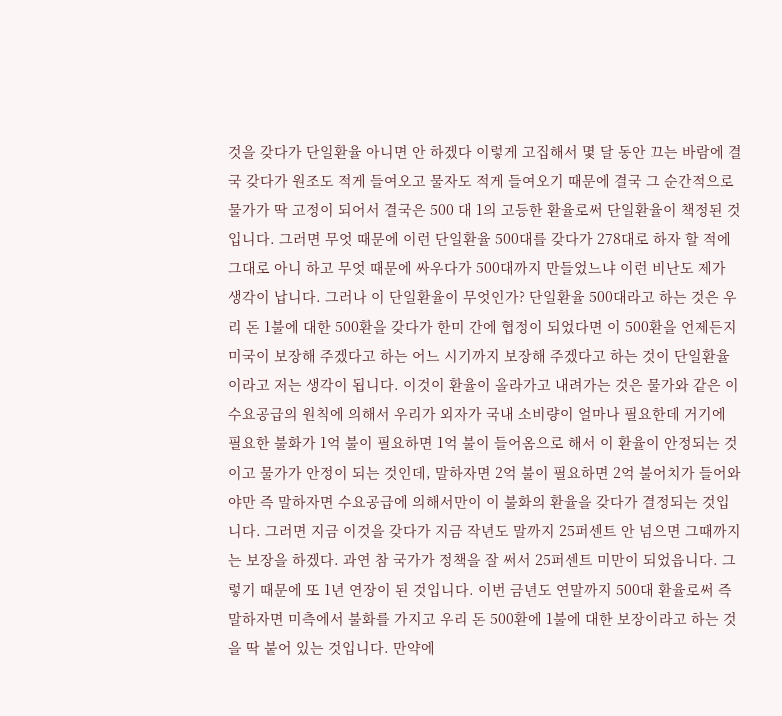것을 갖다가 단일환율 아니면 안 하겠다 이렇게 고집해서 몇 달 동안 끄는 바람에 결국 갖다가 원조도 적게 들여오고 물자도 적게 들여오기 때문에 결국 그 순간적으로 물가가 딱 고정이 되어서 결국은 500 대 1의 고등한 환율로써 단일환율이 책정된 것입니다. 그러면 무엇 때문에 이런 단일환율 500대를 갖다가 278대로 하자 할 적에 그대로 아니 하고 무엇 때문에 싸우다가 500대까지 만들었느냐 이런 비난도 제가 생각이 납니다. 그러나 이 단일환율이 무엇인가? 단일환율 500대라고 하는 것은 우리 돈 1불에 대한 500환을 갖다가 한미 간에 협정이 되었다면 이 500환을 언제든지 미국이 보장해 주겠다고 하는 어느 시기까지 보장해 주겠다고 하는 것이 단일환율이라고 저는 생각이 됩니다. 이것이 환율이 올라가고 내려가는 것은 물가와 같은 이 수요공급의 원칙에 의해서 우리가 외자가 국내 소비량이 얼마나 필요한데 거기에 필요한 불화가 1억 불이 필요하면 1억 불이 들어옴으로 해서 이 환율이 안정되는 것이고 물가가 안정이 되는 것인데, 말하자면 2억 불이 필요하면 2억 불어치가 들어와야만 즉 말하자면 수요공급에 의해서만이 이 불화의 환율을 갖다가 결정되는 것입니다. 그러면 지금 이것을 갖다가 지금 작년도 말까지 25퍼센트 안 넘으면 그때까지는 보장을 하겠다. 과연 참 국가가 정책을 잘 써서 25퍼센트 미만이 되었읍니다. 그렇기 때문에 또 1년 연장이 된 것입니다. 이번 금년도 연말까지 500대 환율로써 즉 말하자면 미측에서 불화를 가지고 우리 돈 500환에 1불에 대한 보장이라고 하는 것을 딱 붙어 있는 것입니다. 만약에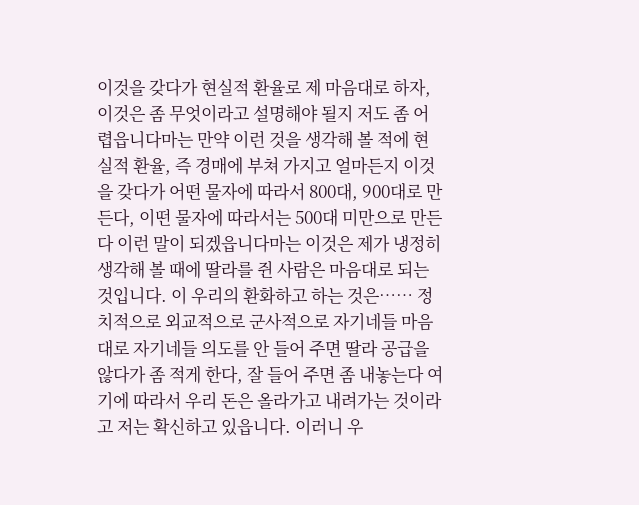이것을 갖다가 현실적 환율로 제 마음대로 하자, 이것은 좀 무엇이라고 설명해야 될지 저도 좀 어렵읍니다마는 만약 이런 것을 생각해 볼 적에 현실적 환율, 즉 경매에 부쳐 가지고 얼마든지 이것을 갖다가 어떤 물자에 따라서 800대, 900대로 만든다, 이떤 물자에 따라서는 500대 미만으로 만든다 이런 말이 되겠읍니다마는 이것은 제가 냉정히 생각해 볼 때에 딸라를 쥔 사람은 마음대로 되는 것입니다. 이 우리의 환화하고 하는 것은…… 정치적으로 외교적으로 군사적으로 자기네들 마음대로 자기네들 의도를 안 들어 주면 딸라 공급을 않다가 좀 적게 한다, 잘 들어 주면 좀 내놓는다 여기에 따라서 우리 돈은 올라가고 내려가는 것이라고 저는 확신하고 있읍니다. 이러니 우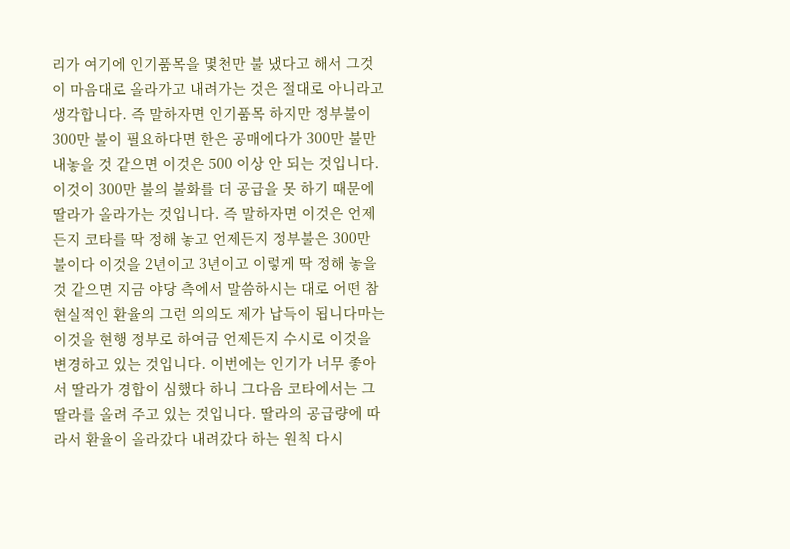리가 여기에 인기품목을 몇천만 불 냈다고 해서 그것이 마음대로 올라가고 내려가는 것은 절대로 아니라고 생각합니다. 즉 말하자면 인기품목 하지만 정부불이 300만 불이 필요하다면 한은 공매에다가 300만 불만 내놓을 것 같으면 이것은 500 이상 안 되는 것입니다. 이것이 300만 불의 불화를 더 공급을 못 하기 때문에 딸라가 올라가는 것입니다. 즉 말하자면 이것은 언제든지 코타를 딱 정해 놓고 언제든지 정부불은 300만 불이다 이것을 2년이고 3년이고 이렇게 딱 정해 놓을 것 같으면 지금 야당 측에서 말씀하시는 대로 어떤 참 현실적인 환율의 그런 의의도 제가 납득이 됩니다마는 이것을 현행 정부로 하여금 언제든지 수시로 이것을 변경하고 있는 것입니다. 이번에는 인기가 너무 좋아서 딸라가 경합이 심했다 하니 그다음 코타에서는 그 딸라를 올려 주고 있는 것입니다. 딸라의 공급량에 따라서 환율이 올라갔다 내려갔다 하는 원칙 다시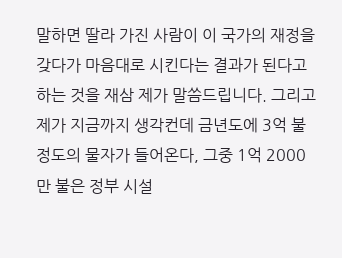말하면 딸라 가진 사람이 이 국가의 재정을 갖다가 마음대로 시킨다는 결과가 된다고 하는 것을 재삼 제가 말씀드립니다. 그리고 제가 지금까지 생각컨데 금년도에 3억 불 정도의 물자가 들어온다, 그중 1억 2000만 불은 정부 시설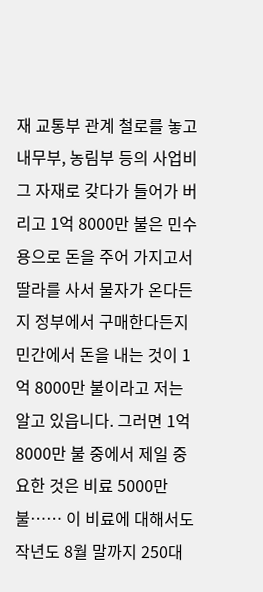재 교통부 관계 철로를 놓고 내무부, 농림부 등의 사업비 그 자재로 갖다가 들어가 버리고 1억 8000만 불은 민수용으로 돈을 주어 가지고서 딸라를 사서 물자가 온다든지 정부에서 구매한다든지 민간에서 돈을 내는 것이 1억 8000만 불이라고 저는 알고 있읍니다. 그러면 1억 8000만 불 중에서 제일 중요한 것은 비료 5000만 불…… 이 비료에 대해서도 작년도 8월 말까지 250대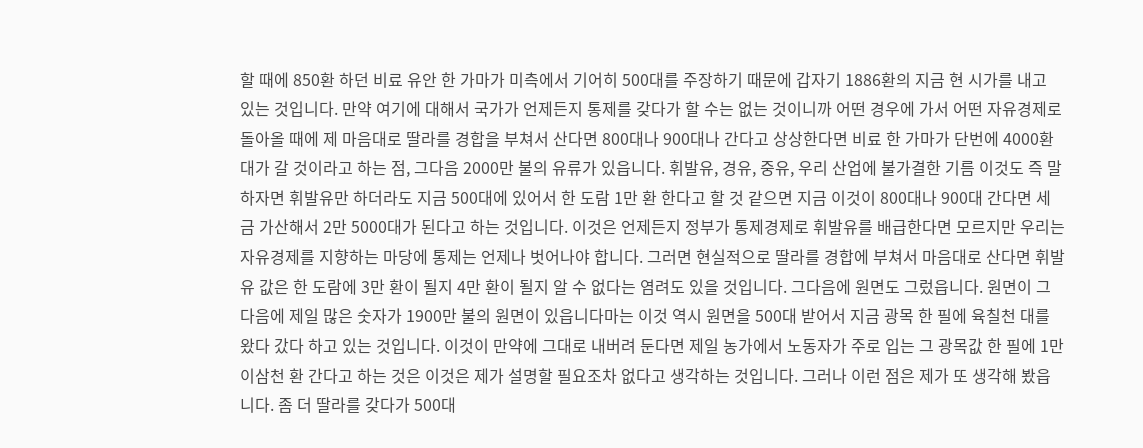할 때에 850환 하던 비료 유안 한 가마가 미측에서 기어히 500대를 주장하기 때문에 갑자기 1886환의 지금 현 시가를 내고 있는 것입니다. 만약 여기에 대해서 국가가 언제든지 통제를 갖다가 할 수는 없는 것이니까 어떤 경우에 가서 어떤 자유경제로 돌아올 때에 제 마음대로 딸라를 경합을 부쳐서 산다면 800대나 900대나 간다고 상상한다면 비료 한 가마가 단번에 4000환대가 갈 것이라고 하는 점, 그다음 2000만 불의 유류가 있읍니다. 휘발유, 경유, 중유, 우리 산업에 불가결한 기름 이것도 즉 말하자면 휘발유만 하더라도 지금 500대에 있어서 한 도람 1만 환 한다고 할 것 같으면 지금 이것이 800대나 900대 간다면 세금 가산해서 2만 5000대가 된다고 하는 것입니다. 이것은 언제든지 정부가 통제경제로 휘발유를 배급한다면 모르지만 우리는 자유경제를 지향하는 마당에 통제는 언제나 벗어나야 합니다. 그러면 현실적으로 딸라를 경합에 부쳐서 마음대로 산다면 휘발유 값은 한 도람에 3만 환이 될지 4만 환이 될지 알 수 없다는 염려도 있을 것입니다. 그다음에 원면도 그렀읍니다. 원면이 그다음에 제일 많은 숫자가 1900만 불의 원면이 있읍니다마는 이것 역시 원면을 500대 받어서 지금 광목 한 필에 육칠천 대를 왔다 갔다 하고 있는 것입니다. 이것이 만약에 그대로 내버려 둔다면 제일 농가에서 노동자가 주로 입는 그 광목값 한 필에 1만 이삼천 환 간다고 하는 것은 이것은 제가 설명할 필요조차 없다고 생각하는 것입니다. 그러나 이런 점은 제가 또 생각해 봤읍니다. 좀 더 딸라를 갖다가 500대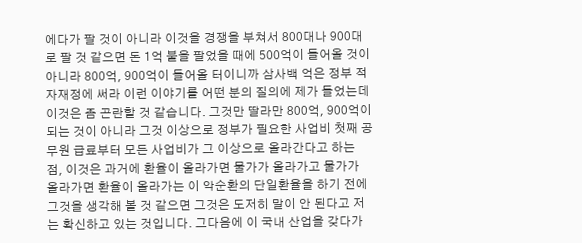에다가 팔 것이 아니라 이것을 경쟁을 부쳐서 800대나 900대로 팔 것 같으면 돈 1억 불을 팔었을 때에 500억이 들어올 것이 아니라 800억, 900억이 들어올 터이니까 삼사백 억은 정부 적자재정에 써라 이런 이야기를 어떤 분의 질의에 제가 들었는데 이것은 좀 곤란할 것 같습니다. 그것만 딸라만 800억, 900억이 되는 것이 아니라 그것 이상으로 정부가 필요한 사업비 첫째 공무원 급료부터 모든 사업비가 그 이상으로 올라간다고 하는 점, 이것은 과거에 환율이 올라가면 물가가 올라가고 물가가 올라가면 환율이 올라가는 이 악순환의 단일환율을 하기 전에 그것을 생각해 볼 것 같으면 그것은 도저히 말이 안 된다고 저는 확신하고 있는 것입니다. 그다음에 이 국내 산업을 갖다가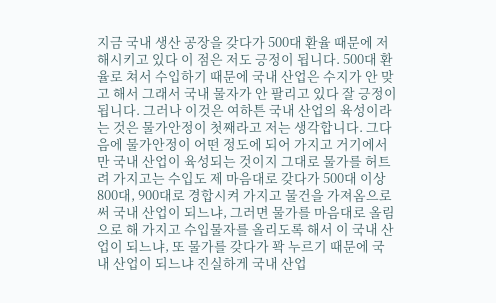지금 국내 생산 공장을 갖다가 500대 환율 때문에 저해시키고 있다 이 점은 저도 긍정이 됩니다. 500대 환율로 쳐서 수입하기 때문에 국내 산업은 수지가 안 맞고 해서 그래서 국내 물자가 안 팔리고 있다 잘 긍정이 됩니다. 그러나 이것은 여하튼 국내 산업의 육성이라는 것은 물가안정이 첫째라고 저는 생각합니다. 그다음에 물가안정이 어떤 정도에 되어 가지고 거기에서만 국내 산업이 육성되는 것이지 그대로 물가를 허트려 가지고는 수입도 제 마음대로 갖다가 500대 이상 800대, 900대로 경합시켜 가지고 물건을 가져옴으로써 국내 산업이 되느냐, 그러면 물가를 마음대로 올림으로 해 가지고 수입물자를 올리도록 해서 이 국내 산업이 되느냐, 또 물가를 갖다가 꽉 누르기 때문에 국내 산업이 되느냐 진실하게 국내 산업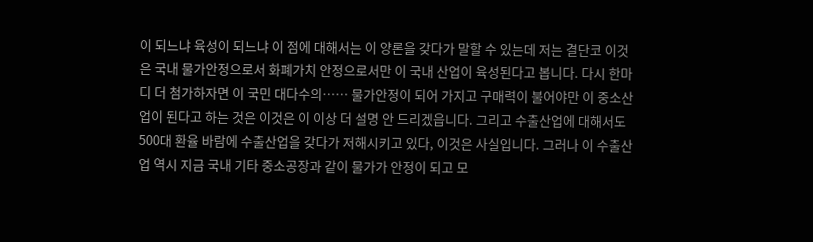이 되느냐 육성이 되느냐 이 점에 대해서는 이 양론을 갖다가 말할 수 있는데 저는 결단코 이것은 국내 물가안정으로서 화폐가치 안정으로서만 이 국내 산업이 육성된다고 봅니다. 다시 한마디 더 첨가하자면 이 국민 대다수의…… 물가안정이 되어 가지고 구매력이 불어야만 이 중소산업이 된다고 하는 것은 이것은 이 이상 더 설명 안 드리겠읍니다. 그리고 수출산업에 대해서도 500대 환율 바람에 수출산업을 갖다가 저해시키고 있다, 이것은 사실입니다. 그러나 이 수출산업 역시 지금 국내 기타 중소공장과 같이 물가가 안정이 되고 모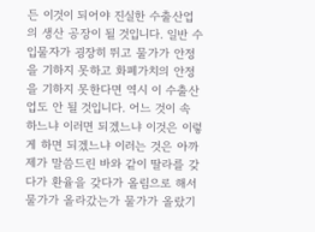든 이것이 되어야 진실한 수출산업의 생산 공장이 될 것입니다. 일반 수입물자가 굉장히 뛰고 물가가 안정을 기하지 못하고 화폐가치의 안정을 기하지 못한다면 역시 이 수출산업도 안 될 것입니다. 어느 것이 속 하느냐 이러면 되겠느냐 이것은 이렇게 하면 되겠느냐 이러는 것은 아까 제가 말씀드린 바와 같이 딸라를 갖다가 환율을 갖다가 올림으로 해서 물가가 올라갔는가 물가가 올랐기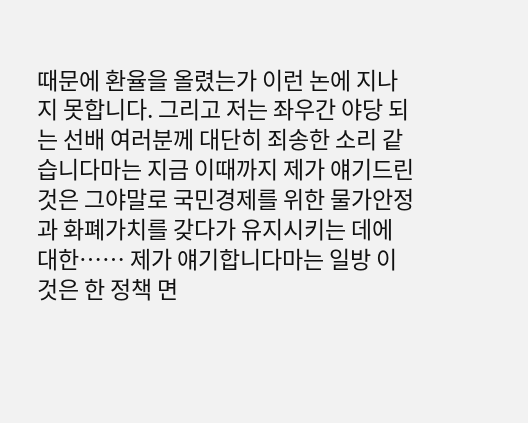때문에 환율을 올렸는가 이런 논에 지나지 못합니다. 그리고 저는 좌우간 야당 되는 선배 여러분께 대단히 죄송한 소리 같습니다마는 지금 이때까지 제가 얘기드린 것은 그야말로 국민경제를 위한 물가안정과 화폐가치를 갖다가 유지시키는 데에 대한…… 제가 얘기합니다마는 일방 이것은 한 정책 면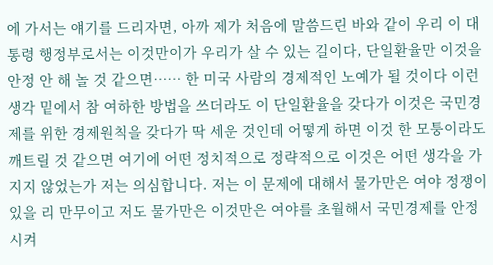에 가서는 얘기를 드리자면, 아까 제가 처음에 말씀드린 바와 같이 우리 이 대통령 행정부로서는 이것만이가 우리가 살 수 있는 길이다, 단일환율만 이것을 안정 안 해 놀 것 같으면…… 한 미국 사람의 경제적인 노예가 될 것이다 이런 생각 밑에서 참 여하한 방법을 쓰더라도 이 단일환율을 갖다가 이것은 국민경제를 위한 경제원칙을 갖다가 딱 세운 것인데 어떻게 하면 이것 한 모퉁이라도 깨트릴 것 같으면 여기에 어떤 정치적으로 정략적으로 이것은 어떤 생각을 가지지 않었는가 저는 의심합니다. 저는 이 문제에 대해서 물가만은 여야 정쟁이 있을 리 만무이고 저도 물가만은 이것만은 여야를 초월해서 국민경제를 안정시켜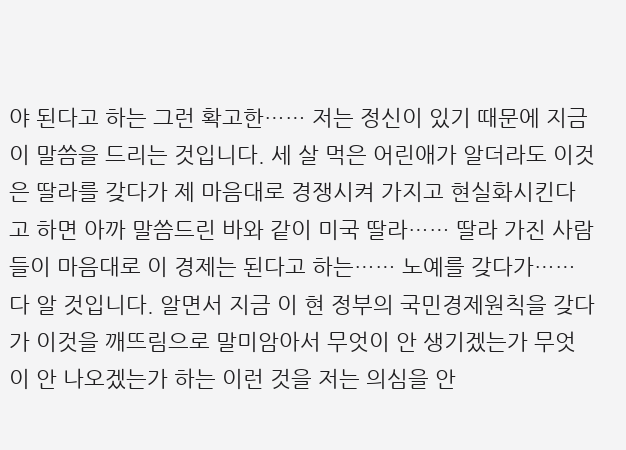야 된다고 하는 그런 확고한…… 저는 정신이 있기 때문에 지금 이 말씀을 드리는 것입니다. 세 살 먹은 어린애가 알더라도 이것은 딸라를 갖다가 제 마음대로 경쟁시켜 가지고 현실화시킨다고 하면 아까 말씀드린 바와 같이 미국 딸라…… 딸라 가진 사람들이 마음대로 이 경제는 된다고 하는…… 노예를 갖다가…… 다 알 것입니다. 알면서 지금 이 현 정부의 국민경제원칙을 갖다가 이것을 깨뜨림으로 말미암아서 무엇이 안 생기겠는가 무엇이 안 나오겠는가 하는 이런 것을 저는 의심을 안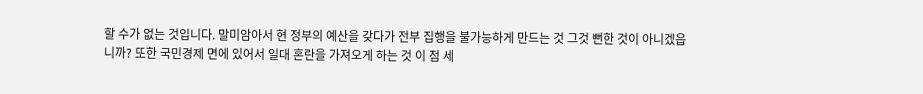할 수가 없는 것입니다. 말미암아서 현 정부의 예산을 갖다가 전부 집행을 불가능하게 만드는 것 그것 뻔한 것이 아니겠읍니까? 또한 국민경제 면에 있어서 일대 혼란을 가져오게 하는 것 이 점 세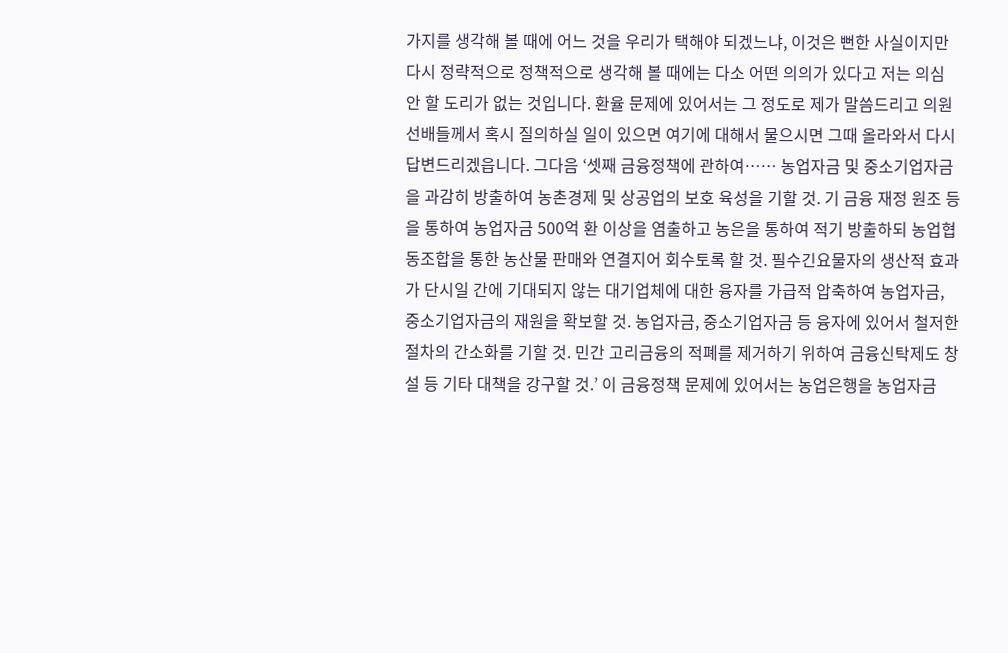가지를 생각해 볼 때에 어느 것을 우리가 택해야 되겠느냐, 이것은 뻔한 사실이지만 다시 정략적으로 정책적으로 생각해 볼 때에는 다소 어떤 의의가 있다고 저는 의심 안 할 도리가 없는 것입니다. 환율 문제에 있어서는 그 정도로 제가 말씀드리고 의원 선배들께서 혹시 질의하실 일이 있으면 여기에 대해서 물으시면 그때 올라와서 다시 답변드리겠읍니다. 그다음 ‘셋째 금융정책에 관하여…… 농업자금 및 중소기업자금을 과감히 방출하여 농촌경제 및 상공업의 보호 육성을 기할 것. 기 금융 재정 원조 등을 통하여 농업자금 500억 환 이상을 염출하고 농은을 통하여 적기 방출하되 농업협동조합을 통한 농산물 판매와 연결지어 회수토록 할 것. 필수긴요물자의 생산적 효과가 단시일 간에 기대되지 않는 대기업체에 대한 융자를 가급적 압축하여 농업자금, 중소기업자금의 재원을 확보할 것. 농업자금, 중소기업자금 등 융자에 있어서 철저한 절차의 간소화를 기할 것. 민간 고리금융의 적폐를 제거하기 위하여 금융신탁제도 창설 등 기타 대책을 강구할 것.’ 이 금융정책 문제에 있어서는 농업은행을 농업자금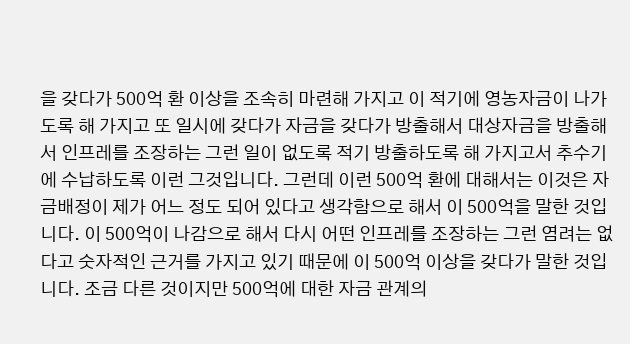을 갖다가 500억 환 이상을 조속히 마련해 가지고 이 적기에 영농자금이 나가도록 해 가지고 또 일시에 갖다가 자금을 갖다가 방출해서 대상자금을 방출해서 인프레를 조장하는 그런 일이 없도록 적기 방출하도록 해 가지고서 추수기에 수납하도록 이런 그것입니다. 그런데 이런 500억 환에 대해서는 이것은 자금배정이 제가 어느 정도 되어 있다고 생각함으로 해서 이 500억을 말한 것입니다. 이 500억이 나감으로 해서 다시 어떤 인프레를 조장하는 그런 염려는 없다고 숫자적인 근거를 가지고 있기 때문에 이 500억 이상을 갖다가 말한 것입니다. 조금 다른 것이지만 500억에 대한 자금 관계의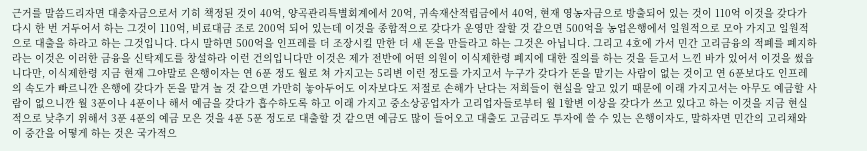근거를 말씀드리자면 대충자금으로서 기히 책정된 것이 40억, 양곡관리특별회계에서 20억, 귀속재산적립금에서 40억, 현재 영농자금으로 방출되어 있는 것이 110억 이것을 갖다가 다시 한 번 거두어서 하는 그것이 110억, 비료대금 조로 200억 되어 있는데 이것을 종합적으로 갖다가 운영만 잘할 것 같으면 500억을 농업은행에서 일원적으로 모아 가지고 일원적으로 대출을 하라고 하는 그것입니다. 다시 말하면 500억을 인프레를 더 조장시킬 만한 더 새 돈을 만들라고 하는 그것은 아닙니다. 그리고 4호에 가서 민간 고리금융의 적폐를 폐지하라는 이것은 이러한 금융을 신탁제도를 창설하라 이런 건의입니다만 이것은 제가 전반에 어떤 의원이 이식제한령 폐지에 대한 질의를 하는 것을 듣고서 느낀 바가 있어서 이것을 썼읍니다만, 이식제한령 지금 현재 그야말로 은행이자는 연 6푼 정도 월로 쳐 가지고는 5리변 이런 정도를 가지고서 누구가 갖다가 돈을 맡기는 사람이 없는 것이고 연 6푼보다도 인프레의 속도가 빠르니깐 은행에 갖다가 돈을 맡겨 놀 것 같으면 가만히 놓아두어도 이자보다도 저절로 손해가 난다는 저희들이 현실을 알고 있기 때문에 이래 가지고서는 아무도 예금할 사람이 없으니깐 월 3푼이나 4푼이나 해서 예금을 갖다가 흡수하도록 하고 이래 가지고 중소상공업자가 고리업자들로부터 월 1할변 이상을 갖다가 쓰고 있다고 하는 이것을 지금 현실적으로 낮추기 위해서 3푼 4푼의 예금 모은 것을 4푼 5푼 정도로 대출할 것 같으면 예금도 많이 들어오고 대출도 고금리도 투자에 쓸 수 있는 은행이자도, 말하자면 민간의 고리채와 이 중간을 어떻게 하는 것은 국가적으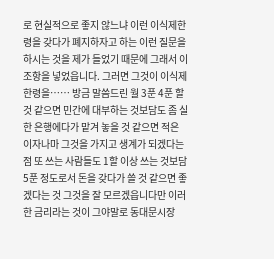로 현실적으로 좋지 않느냐 이런 이식제한령을 갖다가 폐지하자고 하는 이런 질문을 하시는 것을 제가 들었기 때문에 그래서 이 조항을 넣었읍니다. 그러면 그것이 이식제한령을…… 방금 말씀드린 월 3푼 4푼 할 것 같으면 민간에 대부하는 것보담도 좀 실한 은행에다가 맡겨 놓을 것 같으면 적은 이자나마 그것을 가지고 생계가 되겠다는 점 또 쓰는 사람들도 1할 이상 쓰는 것보담 5푼 정도로서 돈을 갖다가 쓸 것 같으면 좋겠다는 것 그것을 잘 모르겠읍니다만 이러한 금리라는 것이 그야말로 동대문시장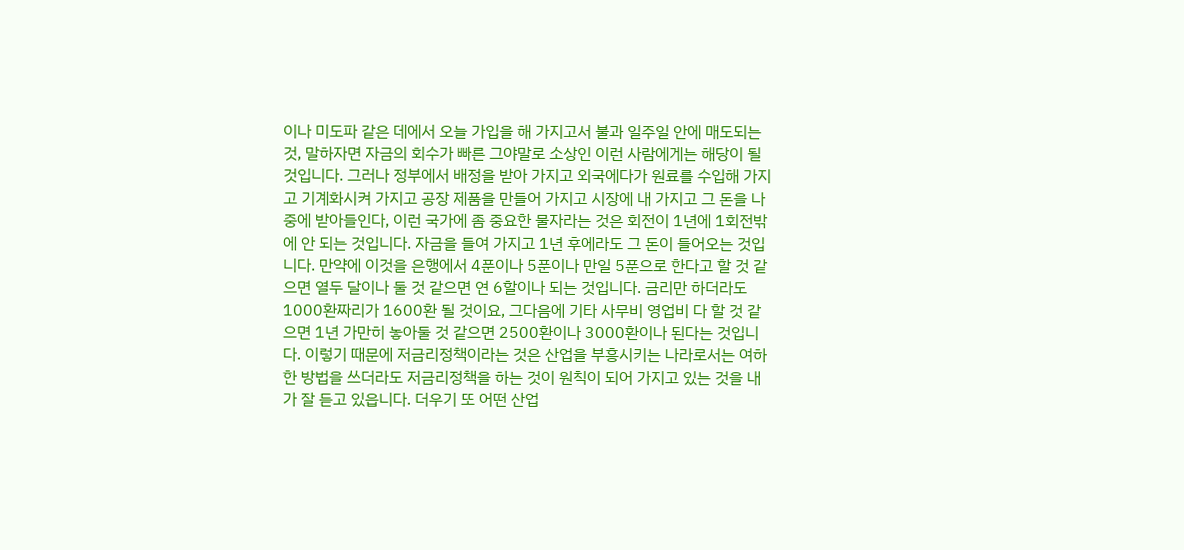이나 미도파 같은 데에서 오늘 가입을 해 가지고서 불과 일주일 안에 매도되는 것, 말하자면 자금의 회수가 빠른 그야말로 소상인 이런 사람에게는 해당이 될 것입니다. 그러나 정부에서 배정을 받아 가지고 외국에다가 원료를 수입해 가지고 기계화시켜 가지고 공장 제품을 만들어 가지고 시장에 내 가지고 그 돈을 나중에 받아들인다, 이런 국가에 좀 중요한 물자라는 것은 회전이 1년에 1회전밖에 안 되는 것입니다. 자금을 들여 가지고 1년 후에라도 그 돈이 들어오는 것입니다. 만약에 이것을 은행에서 4푼이나 5푼이나 만일 5푼으로 한다고 할 것 같으면 열두 달이나 둘 것 같으면 연 6할이나 되는 것입니다. 금리만 하더라도 1000환짜리가 1600환 될 것이요, 그다음에 기타 사무비 영업비 다 할 것 같으면 1년 가만히 놓아둘 것 같으면 2500환이나 3000환이나 된다는 것입니다. 이렇기 때문에 저금리정책이라는 것은 산업을 부흥시키는 나라로서는 여하한 방법을 쓰더라도 저금리정책을 하는 것이 원칙이 되어 가지고 있는 것을 내가 잘 듣고 있읍니다. 더우기 또 어떤 산업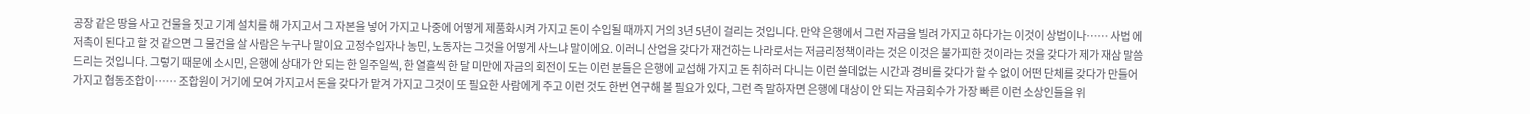공장 같은 땅을 사고 건물을 짓고 기계 설치를 해 가지고서 그 자본을 넣어 가지고 나중에 어떻게 제품화시켜 가지고 돈이 수입될 때까지 거의 3년 5년이 걸리는 것입니다. 만약 은행에서 그런 자금을 빌려 가지고 하다가는 이것이 상법이나…… 사법 에 저촉이 된다고 할 것 같으면 그 물건을 살 사람은 누구나 말이요 고정수입자나 농민, 노동자는 그것을 어떻게 사느냐 말이에요. 이러니 산업을 갖다가 재건하는 나라로서는 저금리정책이라는 것은 이것은 불가피한 것이라는 것을 갖다가 제가 재삼 말씀드리는 것입니다. 그렇기 때문에 소시민, 은행에 상대가 안 되는 한 일주일씩, 한 열흘씩 한 달 미만에 자금의 회전이 도는 이런 분들은 은행에 교섭해 가지고 돈 취하러 다니는 이런 쓸데없는 시간과 경비를 갖다가 할 수 없이 어떤 단체를 갖다가 만들어 가지고 협동조합이…… 조합원이 거기에 모여 가지고서 돈을 갖다가 맡겨 가지고 그것이 또 필요한 사람에게 주고 이런 것도 한번 연구해 볼 필요가 있다, 그런 즉 말하자면 은행에 대상이 안 되는 자금회수가 가장 빠른 이런 소상인들을 위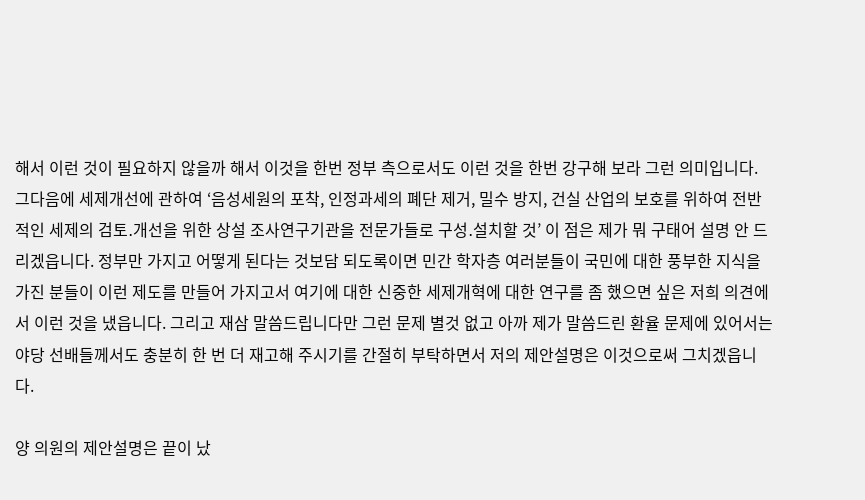해서 이런 것이 필요하지 않을까 해서 이것을 한번 정부 측으로서도 이런 것을 한번 강구해 보라 그런 의미입니다. 그다음에 세제개선에 관하여 ‘음성세원의 포착, 인정과세의 폐단 제거, 밀수 방지, 건실 산업의 보호를 위하여 전반적인 세제의 검토․개선을 위한 상설 조사연구기관을 전문가들로 구성․설치할 것’ 이 점은 제가 뭐 구태어 설명 안 드리겠읍니다. 정부만 가지고 어떻게 된다는 것보담 되도록이면 민간 학자층 여러분들이 국민에 대한 풍부한 지식을 가진 분들이 이런 제도를 만들어 가지고서 여기에 대한 신중한 세제개혁에 대한 연구를 좀 했으면 싶은 저희 의견에서 이런 것을 냈읍니다. 그리고 재삼 말씀드립니다만 그런 문제 별것 없고 아까 제가 말씀드린 환율 문제에 있어서는 야당 선배들께서도 충분히 한 번 더 재고해 주시기를 간절히 부탁하면서 저의 제안설명은 이것으로써 그치겠읍니다.

양 의원의 제안설명은 끝이 났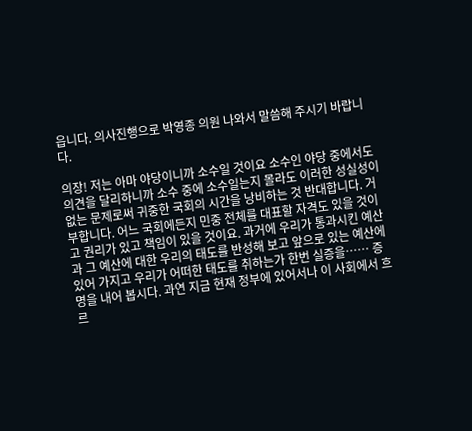읍니다. 의사진행으로 박영종 의원 나와서 말씀해 주시기 바랍니다.

의장! 저는 아마 야당이니까 소수일 것이요 소수인 야당 중에서도 의견을 달리하니까 소수 중에 소수일는지 몰라도 이러한 성실성이 없는 문제로써 귀중한 국회의 시간을 낭비하는 것 반대합니다. 거부합니다. 어느 국회에든지 민중 전체를 대표할 자격도 있을 것이고 권리가 있고 책임이 있을 것이요. 과거에 우리가 통과시킨 예산과 그 예산에 대한 우리의 태도를 반성해 보고 앞으로 있는 예산에 있어 가지고 우리가 어떠한 태도를 취하는가 한번 실증을…… 증명을 내어 봅시다. 과연 지금 현재 정부에 있어서나 이 사회에서 흐르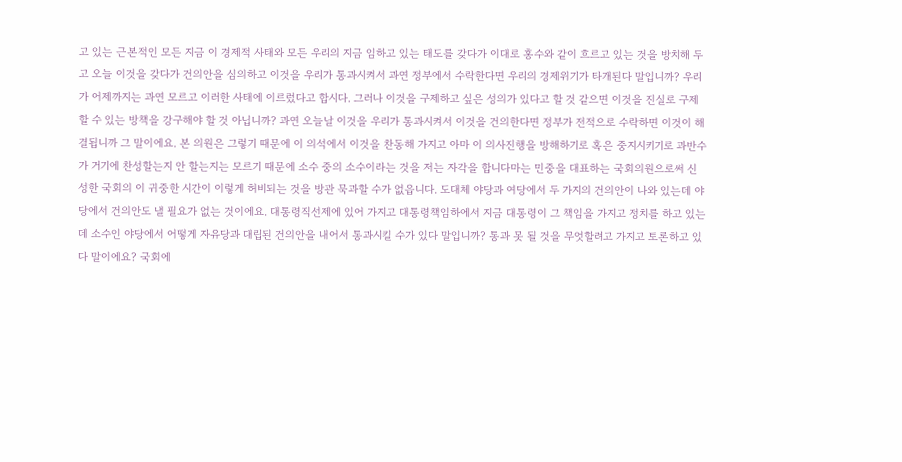고 있는 근본적인 모든 지금 이 경제적 사태와 모든 우리의 지금 임하고 있는 태도를 갖다가 이대로 홍수와 같이 흐르고 있는 것을 방치해 두고 오늘 이것을 갖다가 건의안을 심의하고 이것을 우리가 통과시켜서 과연 정부에서 수락한다면 우리의 경제위기가 타개된다 말입니까? 우리가 어제까지는 과연 모르고 이러한 사태에 이르렀다고 합시다. 그러나 이것을 구제하고 싶은 성의가 있다고 할 것 같으면 이것을 진실로 구제할 수 있는 방책을 강구해야 할 것 아닙니까? 과연 오늘날 이것을 우리가 통과시켜서 이것을 건의한다면 정부가 전적으로 수락하면 이것이 해결됩니까 그 말이에요. 본 의원은 그렇기 때문에 이 의석에서 이것을 찬동해 가지고 아마 이 의사진행을 방해하기로 혹은 중지시키기로 과반수가 거기에 찬성할는지 안 할는지는 모르기 때문에 소수 중의 소수이라는 것을 저는 자각을 합니다마는 민중을 대표하는 국회의원으로써 신성한 국회의 이 귀중한 시간이 이렇게 허비되는 것을 방관 묵과할 수가 없읍니다. 도대체 야당과 여당에서 두 가지의 건의안이 나와 있는데 야당에서 건의안도 낼 필요가 없는 것이에요. 대통령직선제에 있어 가지고 대통령책임하에서 지금 대통령이 그 책임을 가지고 정치를 하고 있는데 소수인 야당에서 어떻게 자유당과 대립된 건의안을 내어서 통과시킬 수가 있다 말입니까? 통과 못 될 것을 무엇할려고 가지고 토론하고 있다 말이에요? 국회에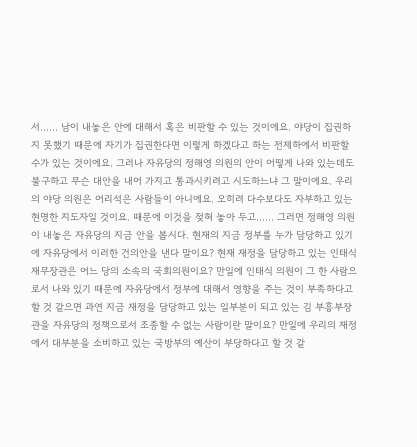서…… 남이 내놓은 안에 대해서 혹은 비판할 수 있는 것이에요. 야당이 집권하지 못했기 때문에 자기가 집권한다면 이렇게 하겠다고 하는 전제하에서 비판할 수가 있는 것이에요. 그러나 자유당의 정해영 의원의 안이 어떻게 나와 있는데도 불구하고 무슨 대안을 내어 가지고 통과시키려고 시도하느냐 그 말이에요. 우리의 야당 의원은 어리석은 사람들이 아니에요. 오히려 다수보다도 자부하고 있는 현명한 지도자일 것이요. 때문에 이것을 젖혀 놓아 두고…… 그러면 정해영 의원이 내놓은 자유당의 지금 안을 봅시다. 현재의 지금 정부를 누가 담당하고 있기에 자유당에서 이러한 건의안을 낸다 말이요? 현재 재정을 담당하고 있는 인태식 재무장관은 어느 당의 소속의 국회의원이요? 만일에 인태식 의원이 그 한 사람으로서 나와 있기 때문에 자유당에서 정부에 대해서 영향을 주는 것이 부족하다고 할 것 같으면 과연 지금 재정을 담당하고 있는 일부분이 되고 있는 김 부흥부장관을 자유당의 정책으로서 조종할 수 없는 사람이란 말이요? 만일에 우리의 재정에서 대부분을 소비하고 있는 국방부의 예산이 부당하다고 할 것 같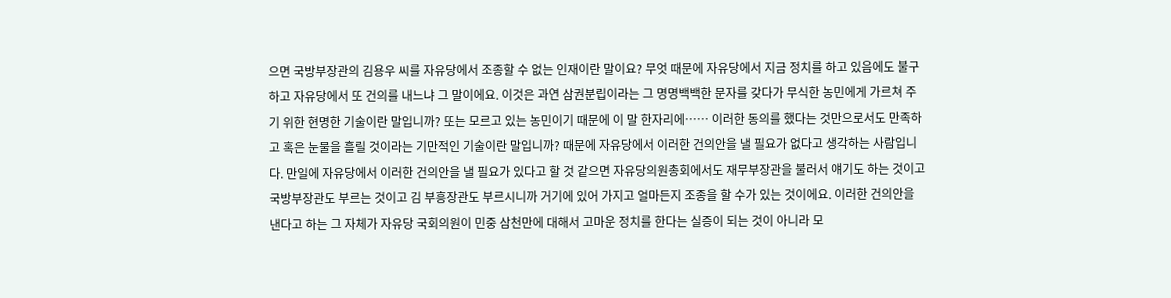으면 국방부장관의 김용우 씨를 자유당에서 조종할 수 없는 인재이란 말이요? 무엇 때문에 자유당에서 지금 정치를 하고 있음에도 불구하고 자유당에서 또 건의를 내느냐 그 말이에요. 이것은 과연 삼권분립이라는 그 명명백백한 문자를 갖다가 무식한 농민에게 가르쳐 주기 위한 현명한 기술이란 말입니까? 또는 모르고 있는 농민이기 때문에 이 말 한자리에…… 이러한 동의를 했다는 것만으로서도 만족하고 혹은 눈물을 흘릴 것이라는 기만적인 기술이란 말입니까? 때문에 자유당에서 이러한 건의안을 낼 필요가 없다고 생각하는 사람입니다. 만일에 자유당에서 이러한 건의안을 낼 필요가 있다고 할 것 같으면 자유당의원총회에서도 재무부장관을 불러서 얘기도 하는 것이고 국방부장관도 부르는 것이고 김 부흥장관도 부르시니까 거기에 있어 가지고 얼마든지 조종을 할 수가 있는 것이에요. 이러한 건의안을 낸다고 하는 그 자체가 자유당 국회의원이 민중 삼천만에 대해서 고마운 정치를 한다는 실증이 되는 것이 아니라 모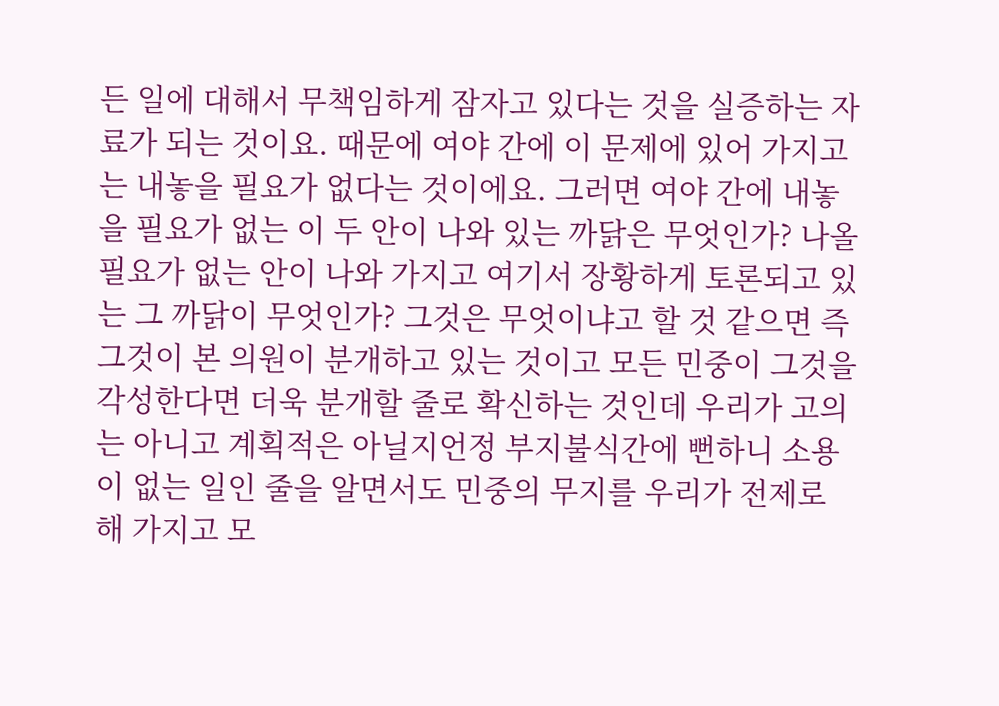든 일에 대해서 무책임하게 잠자고 있다는 것을 실증하는 자료가 되는 것이요. 때문에 여야 간에 이 문제에 있어 가지고는 내놓을 필요가 없다는 것이에요. 그러면 여야 간에 내놓을 필요가 없는 이 두 안이 나와 있는 까닭은 무엇인가? 나올 필요가 없는 안이 나와 가지고 여기서 장황하게 토론되고 있는 그 까닭이 무엇인가? 그것은 무엇이냐고 할 것 같으면 즉 그것이 본 의원이 분개하고 있는 것이고 모든 민중이 그것을 각성한다면 더욱 분개할 줄로 확신하는 것인데 우리가 고의는 아니고 계획적은 아닐지언정 부지불식간에 뻔하니 소용이 없는 일인 줄을 알면서도 민중의 무지를 우리가 전제로 해 가지고 모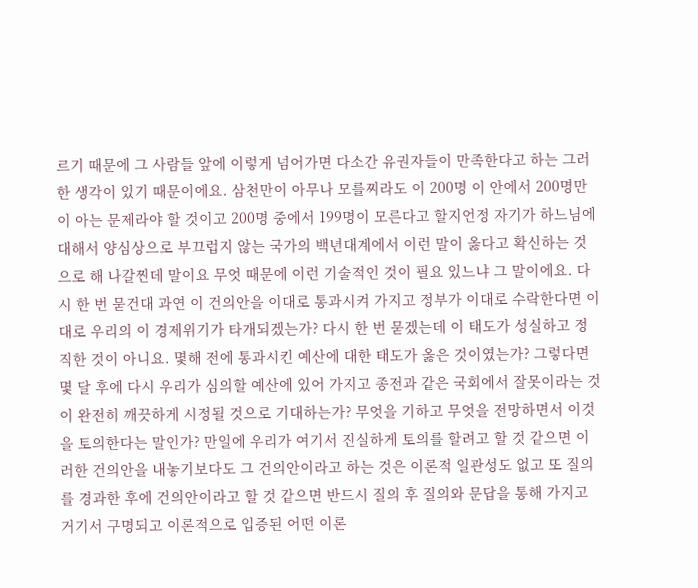르기 때문에 그 사람들 앞에 이렇게 넘어가면 다소간 유권자들이 만족한다고 하는 그러한 생각이 있기 때문이에요. 삼천만이 아무나 모를찌라도 이 200명 이 안에서 200명만이 아는 문제라야 할 것이고 200명 중에서 199명이 모른다고 할지언정 자기가 하느님에 대해서 양심상으로 부끄럽지 않는 국가의 백년대계에서 이런 말이 옳다고 확신하는 것으로 해 나갈찐데 말이요 무엇 때문에 이런 기술적인 것이 필요 있느냐 그 말이에요. 다시 한 번 묻건대 과연 이 건의안을 이대로 통과시켜 가지고 정부가 이대로 수락한다면 이대로 우리의 이 경제위기가 타개되겠는가? 다시 한 번 묻겠는데 이 태도가 성실하고 정직한 것이 아니요. 몇해 전에 통과시킨 예산에 대한 태도가 옳은 것이였는가? 그렇다면 몇 달 후에 다시 우리가 심의할 예산에 있어 가지고 종전과 같은 국회에서 잘못이라는 것이 완전히 깨끗하게 시정될 것으로 기대하는가? 무엇을 기하고 무엇을 전망하면서 이것을 토의한다는 말인가? 만일에 우리가 여기서 진실하게 토의를 할려고 할 것 같으면 이러한 건의안을 내놓기보다도 그 건의안이라고 하는 것은 이론적 일관성도 없고 또 질의를 경과한 후에 건의안이라고 할 것 같으면 반드시 질의 후 질의와 문답을 통해 가지고 거기서 구명되고 이론적으로 입증된 어떤 이론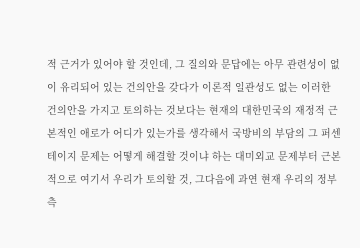적 근거가 있어야 할 것인데, 그 질의와 문답에는 아무 관련성이 없이 유리되어 있는 건의안을 갖다가 이론적 일관성도 없는 이러한 건의안을 가지고 토의하는 것보다는 현재의 대한민국의 재정적 근본적인 애로가 어디가 있는가를 생각해서 국방비의 부담의 그 퍼센테이지 문제는 어떻게 해결할 것이냐 하는 대미외교 문제부터 근본적으로 여기서 우리가 토의할 것, 그다음에 과연 현재 우리의 정부 측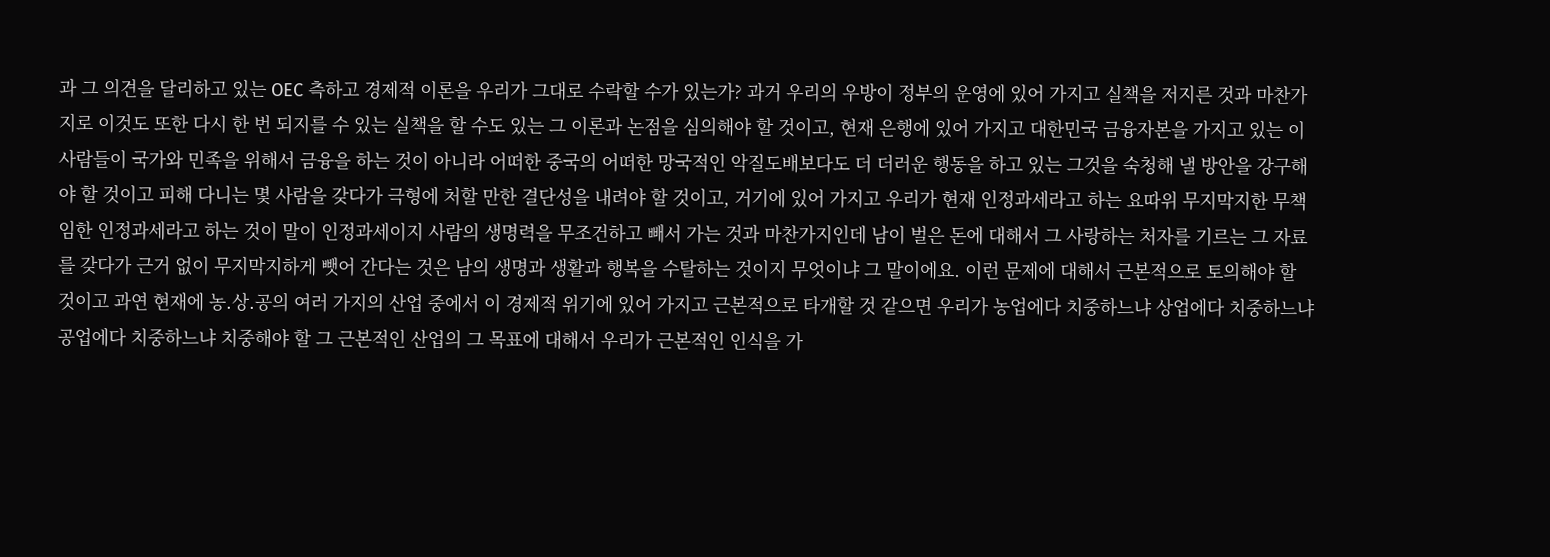과 그 의견을 달리하고 있는 OEC 측하고 경제적 이론을 우리가 그대로 수락할 수가 있는가? 과거 우리의 우방이 정부의 운영에 있어 가지고 실책을 저지른 것과 마찬가지로 이것도 또한 다시 한 번 되지를 수 있는 실책을 할 수도 있는 그 이론과 논점을 심의해야 할 것이고, 현재 은행에 있어 가지고 대한민국 금융자본을 가지고 있는 이 사람들이 국가와 민족을 위해서 금융을 하는 것이 아니라 어떠한 중국의 어떠한 망국적인 악질도배보다도 더 더러운 행동을 하고 있는 그것을 숙청해 낼 방안을 강구해야 할 것이고 피해 다니는 몇 사람을 갖다가 극형에 처할 만한 결단성을 내려야 할 것이고, 거기에 있어 가지고 우리가 현재 인정과세라고 하는 요따위 무지막지한 무책임한 인정과세라고 하는 것이 말이 인정과세이지 사람의 생명력을 무조건하고 빼서 가는 것과 마찬가지인데 남이 벌은 돈에 대해서 그 사랑하는 처자를 기르는 그 자료를 갖다가 근거 없이 무지막지하게 뺏어 간다는 것은 남의 생명과 생활과 행복을 수탈하는 것이지 무엇이냐 그 말이에요. 이런 문제에 대해서 근본적으로 토의해야 할 것이고 과연 현재에 농․상․공의 여러 가지의 산업 중에서 이 경제적 위기에 있어 가지고 근본적으로 타개할 것 같으면 우리가 농업에다 치중하느냐 상업에다 치중하느냐 공업에다 치중하느냐 치중해야 할 그 근본적인 산업의 그 목표에 대해서 우리가 근본적인 인식을 가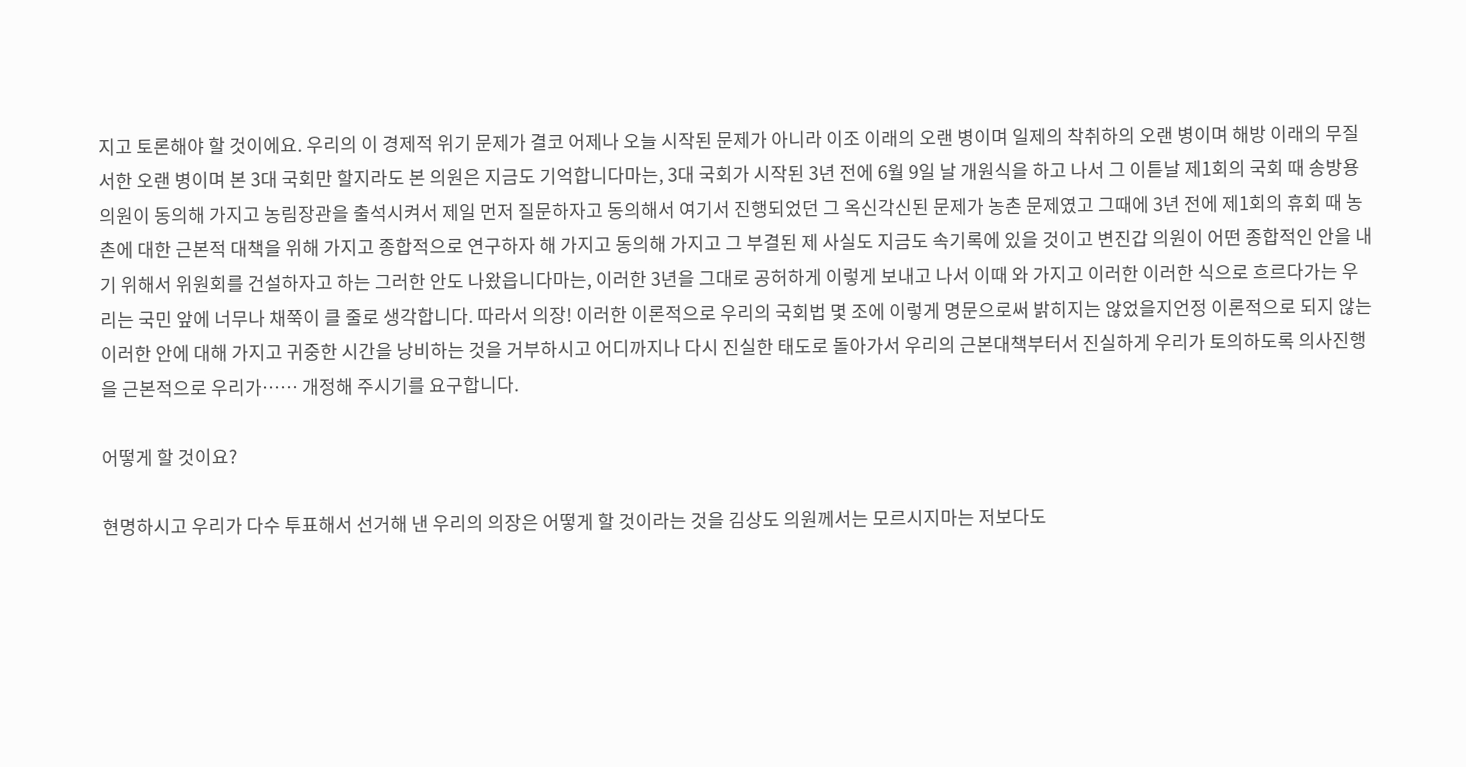지고 토론해야 할 것이에요. 우리의 이 경제적 위기 문제가 결코 어제나 오늘 시작된 문제가 아니라 이조 이래의 오랜 병이며 일제의 착취하의 오랜 병이며 해방 이래의 무질서한 오랜 병이며 본 3대 국회만 할지라도 본 의원은 지금도 기억합니다마는, 3대 국회가 시작된 3년 전에 6월 9일 날 개원식을 하고 나서 그 이튿날 제1회의 국회 때 송방용 의원이 동의해 가지고 농림장관을 출석시켜서 제일 먼저 질문하자고 동의해서 여기서 진행되었던 그 옥신각신된 문제가 농촌 문제였고 그때에 3년 전에 제1회의 휴회 때 농촌에 대한 근본적 대책을 위해 가지고 종합적으로 연구하자 해 가지고 동의해 가지고 그 부결된 제 사실도 지금도 속기록에 있을 것이고 변진갑 의원이 어떤 종합적인 안을 내기 위해서 위원회를 건설하자고 하는 그러한 안도 나왔읍니다마는, 이러한 3년을 그대로 공허하게 이렇게 보내고 나서 이때 와 가지고 이러한 이러한 식으로 흐르다가는 우리는 국민 앞에 너무나 채쭉이 클 줄로 생각합니다. 따라서 의장! 이러한 이론적으로 우리의 국회법 몇 조에 이렇게 명문으로써 밝히지는 않었을지언정 이론적으로 되지 않는 이러한 안에 대해 가지고 귀중한 시간을 낭비하는 것을 거부하시고 어디까지나 다시 진실한 태도로 돌아가서 우리의 근본대책부터서 진실하게 우리가 토의하도록 의사진행을 근본적으로 우리가…… 개정해 주시기를 요구합니다.

어떻게 할 것이요?

현명하시고 우리가 다수 투표해서 선거해 낸 우리의 의장은 어떻게 할 것이라는 것을 김상도 의원께서는 모르시지마는 저보다도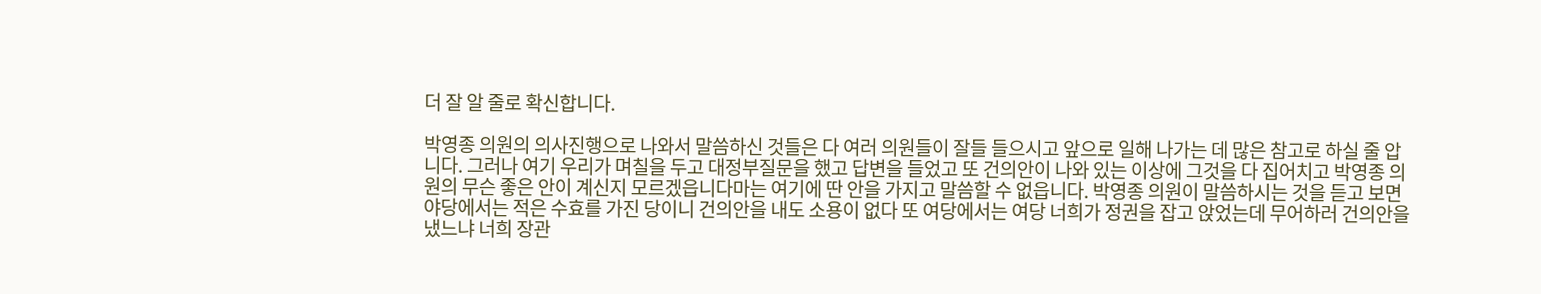더 잘 알 줄로 확신합니다.

박영종 의원의 의사진행으로 나와서 말씀하신 것들은 다 여러 의원들이 잘들 들으시고 앞으로 일해 나가는 데 많은 참고로 하실 줄 압니다. 그러나 여기 우리가 며칠을 두고 대정부질문을 했고 답변을 들었고 또 건의안이 나와 있는 이상에 그것을 다 집어치고 박영종 의원의 무슨 좋은 안이 계신지 모르겠읍니다마는 여기에 딴 안을 가지고 말씀할 수 없읍니다. 박영종 의원이 말씀하시는 것을 듣고 보면 야당에서는 적은 수효를 가진 당이니 건의안을 내도 소용이 없다 또 여당에서는 여당 너희가 정권을 잡고 앉었는데 무어하러 건의안을 냈느냐 너희 장관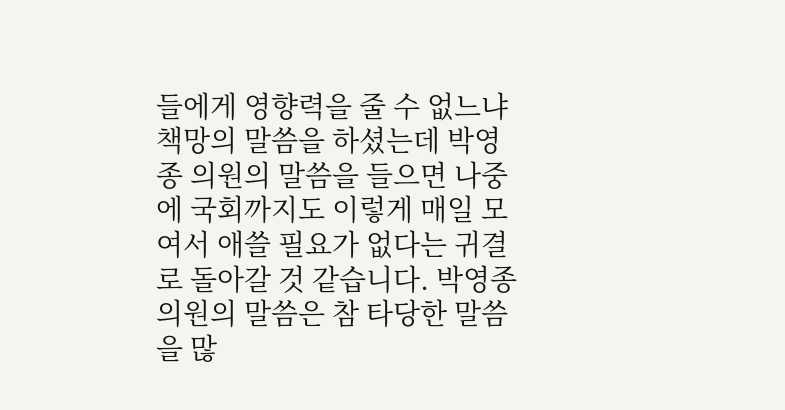들에게 영향력을 줄 수 없느냐 책망의 말씀을 하셨는데 박영종 의원의 말씀을 들으면 나중에 국회까지도 이렇게 매일 모여서 애쓸 필요가 없다는 귀결로 돌아갈 것 같습니다. 박영종 의원의 말씀은 참 타당한 말씀을 많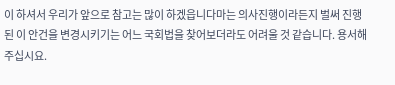이 하셔서 우리가 앞으로 참고는 많이 하겠읍니다마는 의사진행이라든지 벌써 진행된 이 안건을 변경시키기는 어느 국회법을 찾어보더라도 어려울 것 같습니다. 용서해 주십시요.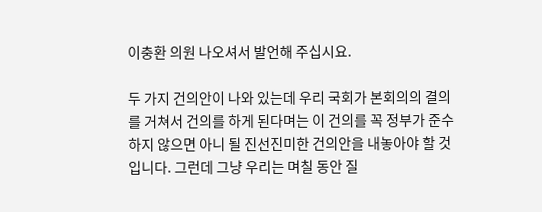이충환 의원 나오셔서 발언해 주십시요.

두 가지 건의안이 나와 있는데 우리 국회가 본회의의 결의를 거쳐서 건의를 하게 된다며는 이 건의를 꼭 정부가 준수하지 않으면 아니 될 진선진미한 건의안을 내놓아야 할 것입니다. 그런데 그냥 우리는 며칠 동안 질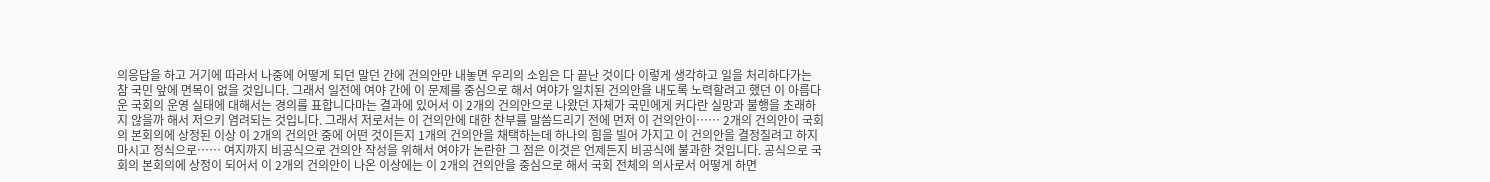의응답을 하고 거기에 따라서 나중에 어떻게 되던 말던 간에 건의안만 내놓면 우리의 소임은 다 끝난 것이다 이렇게 생각하고 일을 처리하다가는 참 국민 앞에 면목이 없을 것입니다. 그래서 일전에 여야 간에 이 문제를 중심으로 해서 여야가 일치된 건의안을 내도록 노력할려고 했던 이 아름다운 국회의 운영 실태에 대해서는 경의를 표합니다마는 결과에 있어서 이 2개의 건의안으로 나왔던 자체가 국민에게 커다란 실망과 불행을 초래하지 않을까 해서 저으키 염려되는 것입니다. 그래서 저로서는 이 건의안에 대한 찬부를 말씀드리기 전에 먼저 이 건의안이…… 2개의 건의안이 국회의 본회의에 상정된 이상 이 2개의 건의안 중에 어떤 것이든지 1개의 건의안을 채택하는데 하나의 힘을 빌어 가지고 이 건의안을 결정질려고 하지 마시고 정식으로…… 여지까지 비공식으로 건의안 작성을 위해서 여야가 논란한 그 점은 이것은 언제든지 비공식에 불과한 것입니다. 공식으로 국회의 본회의에 상정이 되어서 이 2개의 건의안이 나온 이상에는 이 2개의 건의안을 중심으로 해서 국회 전체의 의사로서 어떻게 하면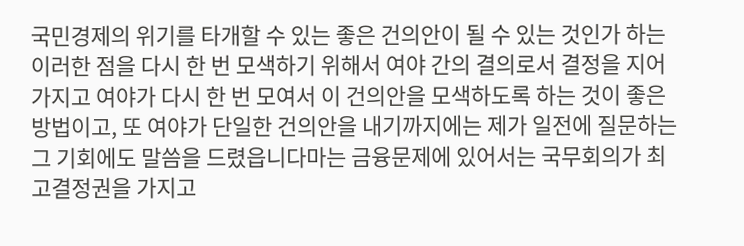국민경제의 위기를 타개할 수 있는 좋은 건의안이 될 수 있는 것인가 하는 이러한 점을 다시 한 번 모색하기 위해서 여야 간의 결의로서 결정을 지어 가지고 여야가 다시 한 번 모여서 이 건의안을 모색하도록 하는 것이 좋은 방법이고, 또 여야가 단일한 건의안을 내기까지에는 제가 일전에 질문하는 그 기회에도 말씀을 드렸읍니다마는 금융문제에 있어서는 국무회의가 최고결정권을 가지고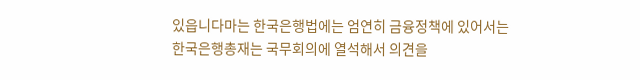있읍니다마는 한국은행법에는 엄연히 금융정책에 있어서는 한국은행총재는 국무회의에 열석해서 의견을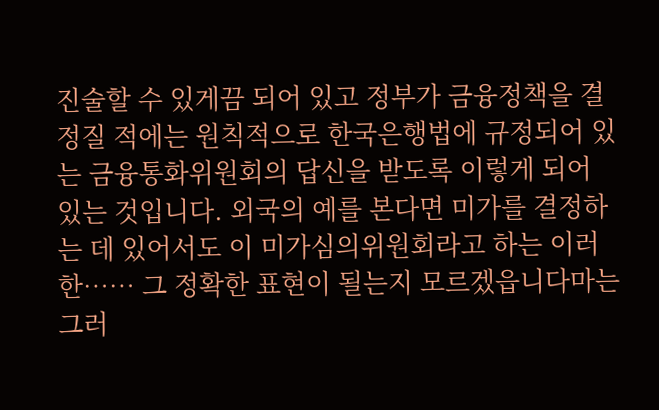진술할 수 있게끔 되어 있고 정부가 금융정책을 결정질 적에는 원칙적으로 한국은행법에 규정되어 있는 금융통화위원회의 답신을 받도록 이렇게 되어 있는 것입니다. 외국의 예를 본다면 미가를 결정하는 데 있어서도 이 미가심의위원회라고 하는 이러한…… 그 정확한 표현이 될는지 모르겠읍니다마는 그러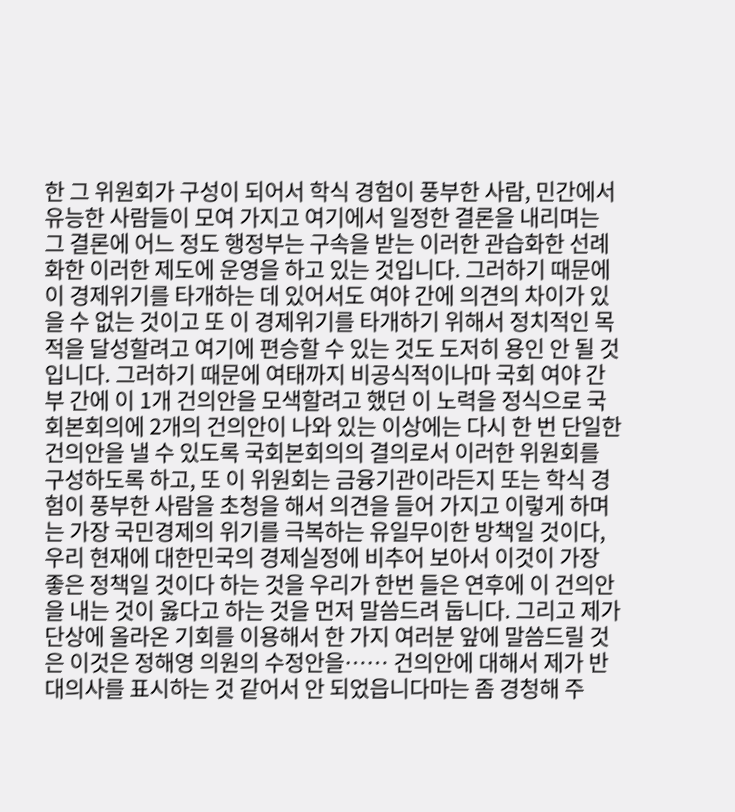한 그 위원회가 구성이 되어서 학식 경험이 풍부한 사람, 민간에서 유능한 사람들이 모여 가지고 여기에서 일정한 결론을 내리며는 그 결론에 어느 정도 행정부는 구속을 받는 이러한 관습화한 선례화한 이러한 제도에 운영을 하고 있는 것입니다. 그러하기 때문에 이 경제위기를 타개하는 데 있어서도 여야 간에 의견의 차이가 있을 수 없는 것이고 또 이 경제위기를 타개하기 위해서 정치적인 목적을 달성할려고 여기에 편승할 수 있는 것도 도저히 용인 안 될 것입니다. 그러하기 때문에 여태까지 비공식적이나마 국회 여야 간부 간에 이 1개 건의안을 모색할려고 했던 이 노력을 정식으로 국회본회의에 2개의 건의안이 나와 있는 이상에는 다시 한 번 단일한 건의안을 낼 수 있도록 국회본회의의 결의로서 이러한 위원회를 구성하도록 하고, 또 이 위원회는 금융기관이라든지 또는 학식 경험이 풍부한 사람을 초청을 해서 의견을 들어 가지고 이렇게 하며는 가장 국민경제의 위기를 극복하는 유일무이한 방책일 것이다, 우리 현재에 대한민국의 경제실정에 비추어 보아서 이것이 가장 좋은 정책일 것이다 하는 것을 우리가 한번 들은 연후에 이 건의안을 내는 것이 옳다고 하는 것을 먼저 말씀드려 둡니다. 그리고 제가 단상에 올라온 기회를 이용해서 한 가지 여러분 앞에 말씀드릴 것은 이것은 정해영 의원의 수정안을…… 건의안에 대해서 제가 반대의사를 표시하는 것 같어서 안 되었읍니다마는 좀 경청해 주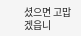셨으면 고맙겠읍니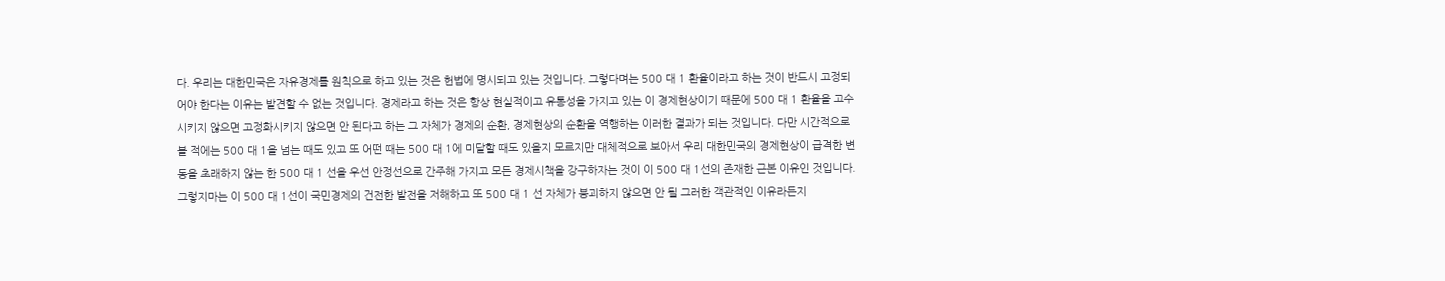다. 우리는 대한민국은 자유경제를 원칙으로 하고 있는 것은 헌법에 명시되고 있는 것입니다. 그렇다며는 500 대 1 환율이라고 하는 것이 반드시 고정되어야 한다는 이유는 발견할 수 없는 것입니다. 경제라고 하는 것은 항상 현실적이고 유통성을 가지고 있는 이 경제현상이기 때문에 500 대 1 환율을 고수시키지 않으면 고정화시키지 않으면 안 된다고 하는 그 자체가 경제의 순환, 경제현상의 순환을 역행하는 이러한 결과가 되는 것입니다. 다만 시간적으로 볼 적에는 500 대 1을 넘는 때도 있고 또 어떤 때는 500 대 1에 미달할 때도 있을지 모르지만 대체적으로 보아서 우리 대한민국의 경제현상이 급격한 변동을 초래하지 않는 한 500 대 1 선을 우선 안정선으로 간주해 가지고 모든 경제시책을 강구하자는 것이 이 500 대 1선의 존재한 근본 이유인 것입니다. 그렇지마는 이 500 대 1선이 국민경제의 건전한 발전을 저해하고 또 500 대 1 선 자체가 붕괴하지 않으면 안 될 그러한 객관적인 이유라든지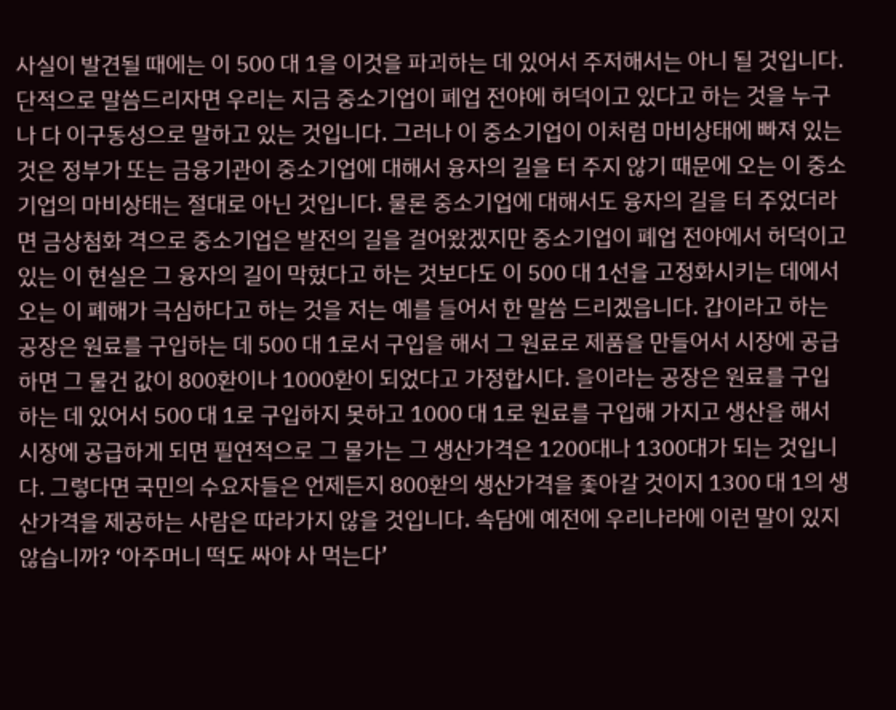사실이 발견될 때에는 이 500 대 1을 이것을 파괴하는 데 있어서 주저해서는 아니 될 것입니다. 단적으로 말씀드리자면 우리는 지금 중소기업이 폐업 전야에 허덕이고 있다고 하는 것을 누구나 다 이구동성으로 말하고 있는 것입니다. 그러나 이 중소기업이 이처럼 마비상태에 빠져 있는 것은 정부가 또는 금융기관이 중소기업에 대해서 융자의 길을 터 주지 않기 때문에 오는 이 중소기업의 마비상태는 절대로 아닌 것입니다. 물론 중소기업에 대해서도 융자의 길을 터 주었더라면 금상첨화 격으로 중소기업은 발전의 길을 걸어왔겠지만 중소기업이 폐업 전야에서 허덕이고 있는 이 현실은 그 융자의 길이 막혔다고 하는 것보다도 이 500 대 1선을 고정화시키는 데에서 오는 이 폐해가 극심하다고 하는 것을 저는 예를 들어서 한 말씀 드리겠읍니다. 갑이라고 하는 공장은 원료를 구입하는 데 500 대 1로서 구입을 해서 그 원료로 제품을 만들어서 시장에 공급하면 그 물건 값이 800환이나 1000환이 되었다고 가정합시다. 을이라는 공장은 원료를 구입하는 데 있어서 500 대 1로 구입하지 못하고 1000 대 1로 원료를 구입해 가지고 생산을 해서 시장에 공급하게 되면 필연적으로 그 물가는 그 생산가격은 1200대나 1300대가 되는 것입니다. 그렇다면 국민의 수요자들은 언제든지 800환의 생산가격을 좇아갈 것이지 1300 대 1의 생산가격을 제공하는 사람은 따라가지 않을 것입니다. 속담에 예전에 우리나라에 이런 말이 있지 않습니까? ‘아주머니 떡도 싸야 사 먹는다’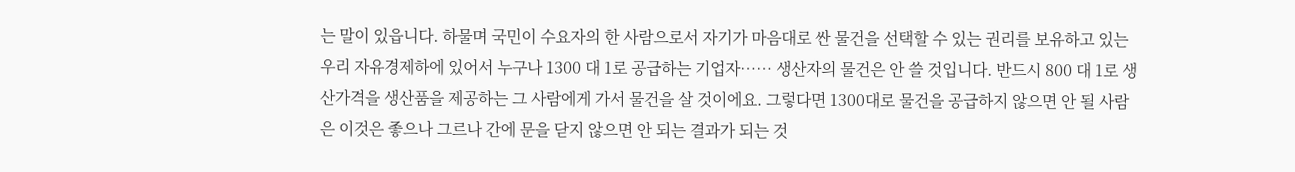는 말이 있읍니다. 하물며 국민이 수요자의 한 사람으로서 자기가 마음대로 싼 물건을 선택할 수 있는 권리를 보유하고 있는 우리 자유경제하에 있어서 누구나 1300 대 1로 공급하는 기업자…… 생산자의 물건은 안 쓸 것입니다. 반드시 800 대 1로 생산가격을 생산품을 제공하는 그 사람에게 가서 물건을 살 것이에요. 그렇다면 1300대로 물건을 공급하지 않으면 안 될 사람은 이것은 좋으나 그르나 간에 문을 닫지 않으면 안 되는 결과가 되는 것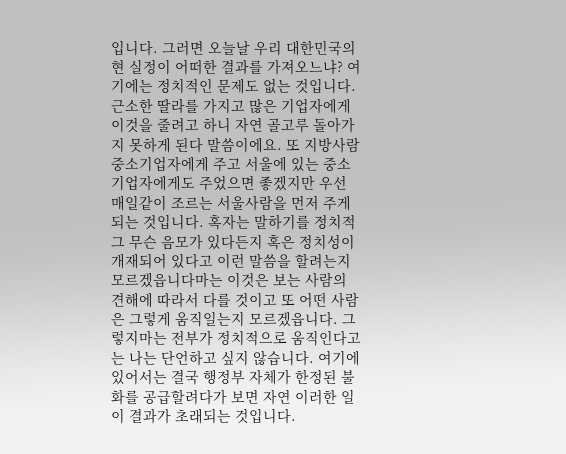입니다. 그러면 오늘날 우리 대한민국의 현 실정이 어떠한 결과를 가져오느냐? 여기에는 정치적인 문제도 없는 것입니다. 근소한 딸라를 가지고 많은 기업자에게 이것을 줄려고 하니 자연 골고루 돌아가지 못하게 된다 말씀이에요. 또 지방사람 중소기업자에게 주고 서울에 있는 중소기업자에게도 주었으면 좋겠지만 우선 매일같이 조르는 서울사람을 먼저 주게 되는 것입니다. 혹자는 말하기를 정치적 그 무슨 음모가 있다든지 혹은 정치성이 개재되어 있다고 이런 말씀을 할려는지 모르겠읍니다마는 이것은 보는 사람의 견해에 따라서 다를 것이고 또 어떤 사람은 그렇게 움직일는지 모르겠읍니다. 그렇지마는 전부가 정치적으로 움직인다고는 나는 단언하고 싶지 않습니다. 여기에 있어서는 결국 행정부 자체가 한정된 불화를 공급할려다가 보면 자연 이러한 일이 결과가 초래되는 것입니다.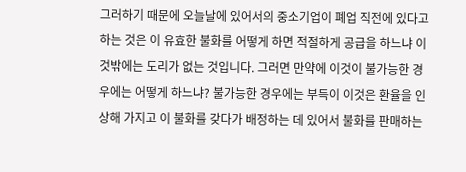그러하기 때문에 오늘날에 있어서의 중소기업이 폐업 직전에 있다고 하는 것은 이 유효한 불화를 어떻게 하면 적절하게 공급을 하느냐 이것밖에는 도리가 없는 것입니다. 그러면 만약에 이것이 불가능한 경우에는 어떻게 하느냐? 불가능한 경우에는 부득이 이것은 환율을 인상해 가지고 이 불화를 갖다가 배정하는 데 있어서 불화를 판매하는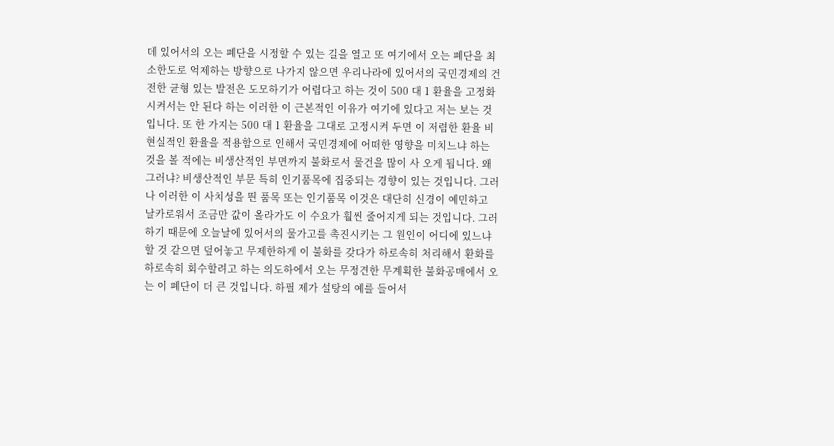데 있어서의 오는 폐단을 시정할 수 있는 길을 열고 또 여기에서 오는 폐단을 최소한도로 억제하는 방향으로 나가지 않으면 우리나라에 있어서의 국민경제의 건전한 균형 있는 발전은 도모하기가 어렵다고 하는 것이 500 대 1 환율을 고정화시켜서는 안 된다 하는 이러한 이 근본적인 이유가 여기에 있다고 저는 보는 것입니다. 또 한 가지는 500 대 1 환율을 그대로 고정시켜 두면 이 저렴한 환율 비현실적인 환율을 적용함으로 인해서 국민경제에 어떠한 영향을 미치느냐 하는 것을 볼 적에는 비생산적인 부면까지 불화로서 물건을 많이 사 오게 됩니다. 왜 그러냐? 비생산적인 부문 특히 인기품목에 집중되는 경향이 있는 것입니다. 그러나 이러한 이 사치성을 띈 품목 또는 인기품목 이것은 대단히 신경이 예민하고 날카로워서 조금만 값이 올라가도 이 수요가 훨씬 줄어지게 되는 것입니다. 그러하기 때문에 오늘날에 있어서의 물가고를 촉진시키는 그 원인이 어디에 있느냐 할 것 같으면 덮어놓고 무제한하게 이 불화를 갖다가 하로속히 처리해서 환화를 하로속히 회수할려고 하는 의도하에서 오는 무정견한 무계획한 불화공매에서 오는 이 폐단이 더 큰 것입니다. 하필 제가 설탕의 예를 들어서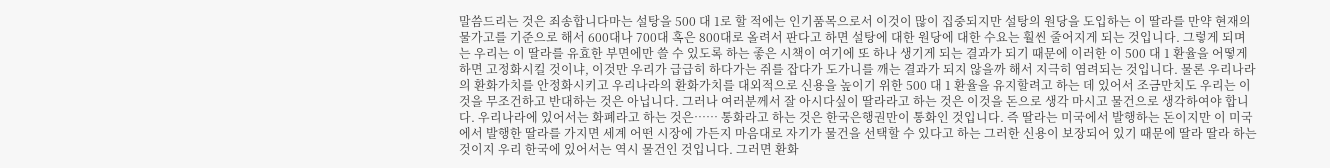말씀드리는 것은 죄송합니다마는 설탕을 500 대 1로 할 적에는 인기품목으로서 이것이 많이 집중되지만 설탕의 원당을 도입하는 이 딸라를 만약 현재의 물가고를 기준으로 해서 600대나 700대 혹은 800대로 올려서 판다고 하면 설탕에 대한 원당에 대한 수요는 훨씬 줄어지게 되는 것입니다. 그렇게 되며는 우리는 이 딸라를 유효한 부면에만 쓸 수 있도록 하는 좋은 시책이 여기에 또 하나 생기게 되는 결과가 되기 때문에 이러한 이 500 대 1 환율을 어떻게 하면 고정화시킬 것이냐, 이것만 우리가 급급히 하다가는 쥐를 잡다가 도가니를 깨는 결과가 되지 않을까 해서 지극히 염려되는 것입니다. 물론 우리나라의 환화가치를 안정화시키고 우리나라의 환화가치를 대외적으로 신용을 높이기 위한 500 대 1 환율을 유지할려고 하는 데 있어서 조금만치도 우리는 이것을 무조건하고 반대하는 것은 아닙니다. 그러나 여러분께서 잘 아시다싶이 딸라라고 하는 것은 이것을 돈으로 생각 마시고 물건으로 생각하여야 합니다. 우리나라에 있어서는 화폐라고 하는 것은…… 통화라고 하는 것은 한국은행권만이 통화인 것입니다. 즉 딸라는 미국에서 발행하는 돈이지만 이 미국에서 발행한 딸라를 가지면 세계 어떤 시장에 가든지 마음대로 자기가 물건을 선택할 수 있다고 하는 그러한 신용이 보장되어 있기 때문에 딸라 딸라 하는 것이지 우리 한국에 있어서는 역시 물건인 것입니다. 그러면 환화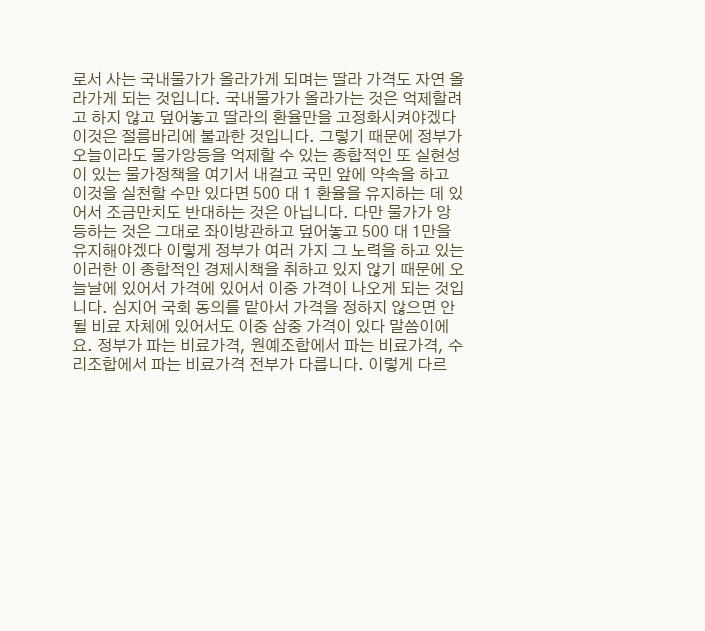로서 사는 국내물가가 올라가게 되며는 딸라 가격도 자연 올라가게 되는 것입니다. 국내물가가 올라가는 것은 억제할려고 하지 않고 덮어놓고 딸라의 환율만을 고정화시켜야겠다 이것은 절름바리에 불과한 것입니다. 그렇기 때문에 정부가 오늘이라도 물가앙등을 억제할 수 있는 종합적인 또 실현성이 있는 물가정책을 여기서 내걸고 국민 앞에 약속을 하고 이것을 실천할 수만 있다면 500 대 1 환율을 유지하는 데 있어서 조금만치도 반대하는 것은 아닙니다. 다만 물가가 앙등하는 것은 그대로 좌이방관하고 덮어놓고 500 대 1만을 유지해야겠다 이렇게 정부가 여러 가지 그 노력을 하고 있는 이러한 이 종합적인 경제시책을 취하고 있지 않기 때문에 오늘날에 있어서 가격에 있어서 이중 가격이 나오게 되는 것입니다. 심지어 국회 동의를 맡아서 가격을 정하지 않으면 안 될 비료 자체에 있어서도 이중 삼중 가격이 있다 말씀이에요. 정부가 파는 비료가격, 원예조합에서 파는 비료가격, 수리조합에서 파는 비료가격 전부가 다릅니다. 이렇게 다르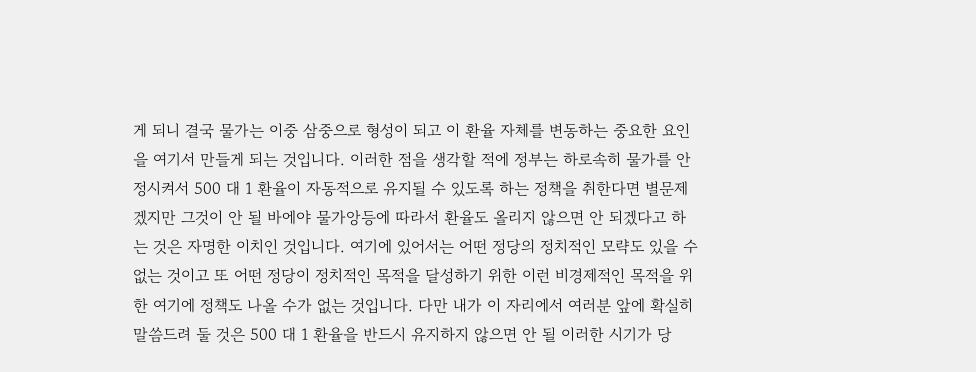게 되니 결국 물가는 이중 삼중으로 형성이 되고 이 환율 자체를 변동하는 중요한 요인을 여기서 만들게 되는 것입니다. 이러한 점을 생각할 적에 정부는 하로속히 물가를 안정시켜서 500 대 1 환율이 자동적으로 유지될 수 있도록 하는 정책을 취한다면 별문제겠지만 그것이 안 될 바에야 물가앙등에 따라서 환율도 올리지 않으면 안 되겠다고 하는 것은 자명한 이치인 것입니다. 여기에 있어서는 어떤 정당의 정치적인 모략도 있을 수 없는 것이고 또 어떤 정당이 정치적인 목적을 달성하기 위한 이런 비경제적인 목적을 위한 여기에 정책도 나올 수가 없는 것입니다. 다만 내가 이 자리에서 여러분 앞에 확실히 말씀드려 둘 것은 500 대 1 환율을 반드시 유지하지 않으면 안 될 이러한 시기가 당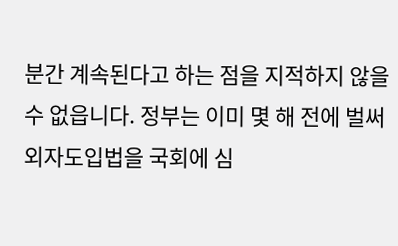분간 계속된다고 하는 점을 지적하지 않을 수 없읍니다. 정부는 이미 몇 해 전에 벌써 외자도입법을 국회에 심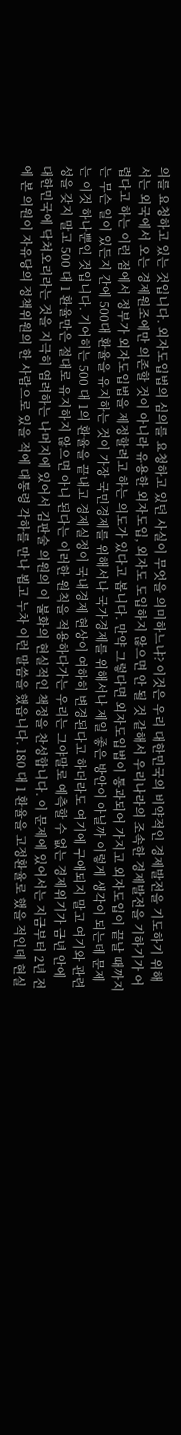의를 요청하고 있는 것입니다. 외자도입법의 심의를 요청하고 있던 사실이 무엇을 의미하느냐? 이것은 우리 대한민국의 비약적인 경제발전을 기도하기 위해서는 외국에서 오는 경제원조에만 의존할 것이 아니라 유용한 외자도입, 외자도 도입하지 않으면 안 될 것 같해서 우리나라의 조속한 경제발전을 기하기가 어렵다고 하는 이런 점에서 정부가 외자도입법을 제정할려고 하는 의도가 있다고 봅니다. 만약 그렇다면 외자도입법이 통과되어 가지고 외자도입이 끝날 때까지는 무슨 일이 있든지 간에 500대 환율을 유지하는 것이 가장 국민경제를 위해서나 국가경제를 위해서나 제일 좋은 방안이 아닐까 이렇게 생각이 되는데 문제는 이것 하나뿐인 것입니다. 기어히는 500 대 1의 환율을 끝내고 경제실정이 국내경제 현상이 여하히 변경된다고 하더라도 여기에 구애되지 말고 여기와 관련성을 갖지 말고 500 대 1 환율만은 절대로 유지하지 않으면 아니 된다는 이러한 원칙을 적용하다가는 우리는 그야말로 예측할 수 없는 경제위기가 금년 안에 대한민국에 닥쳐오리라는 것을 지극히 염려하는 나머지에 있어서 김판술 의원의 이 불화의 현실적인 책정을 찬성합니다. 이 문제에 있어서는 지금부터 2년 전에 본 의원이 자유당의 정책위원의 한 사람으로 있을 적에 대통령 각하를 만나 뵙고 누차 이런 말씀을 했읍니다. 180 대 1 환율을 고정환율로 했을 적인데 현실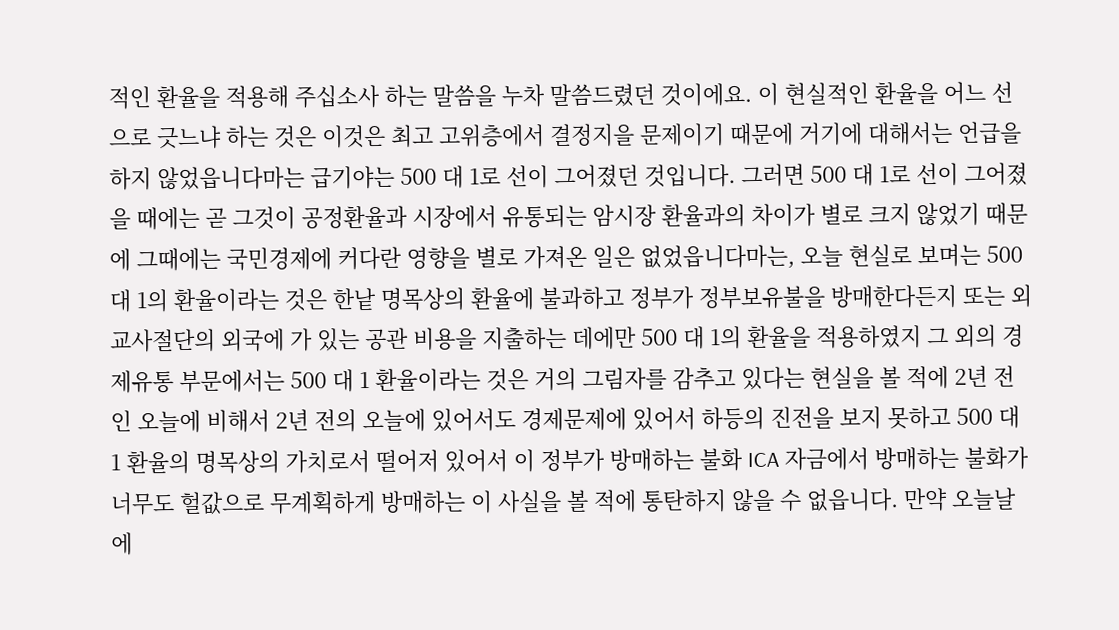적인 환율을 적용해 주십소사 하는 말씀을 누차 말씀드렸던 것이에요. 이 현실적인 환율을 어느 선으로 긋느냐 하는 것은 이것은 최고 고위층에서 결정지을 문제이기 때문에 거기에 대해서는 언급을 하지 않었읍니다마는 급기야는 500 대 1로 선이 그어졌던 것입니다. 그러면 500 대 1로 선이 그어졌을 때에는 곧 그것이 공정환율과 시장에서 유통되는 암시장 환율과의 차이가 별로 크지 않었기 때문에 그때에는 국민경제에 커다란 영향을 별로 가져온 일은 없었읍니다마는, 오늘 현실로 보며는 500 대 1의 환율이라는 것은 한낱 명목상의 환율에 불과하고 정부가 정부보유불을 방매한다든지 또는 외교사절단의 외국에 가 있는 공관 비용을 지출하는 데에만 500 대 1의 환율을 적용하였지 그 외의 경제유통 부문에서는 500 대 1 환율이라는 것은 거의 그림자를 감추고 있다는 현실을 볼 적에 2년 전인 오늘에 비해서 2년 전의 오늘에 있어서도 경제문제에 있어서 하등의 진전을 보지 못하고 500 대 1 환율의 명목상의 가치로서 떨어저 있어서 이 정부가 방매하는 불화 ICA 자금에서 방매하는 불화가 너무도 헐값으로 무계획하게 방매하는 이 사실을 볼 적에 통탄하지 않을 수 없읍니다. 만약 오늘날에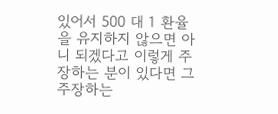있어서 500 대 1 환율을 유지하지 않으면 아니 되겠다고 이렇게 주장하는 분이 있다면 그 주장하는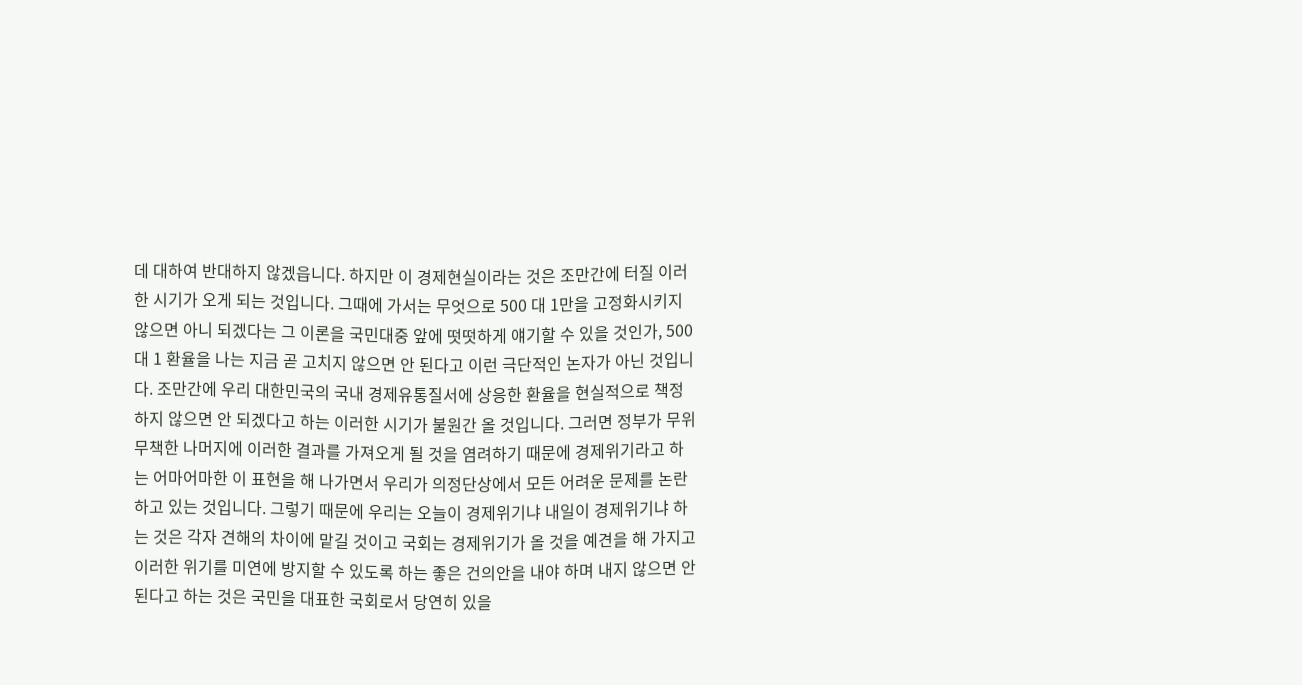데 대하여 반대하지 않겠읍니다. 하지만 이 경제현실이라는 것은 조만간에 터질 이러한 시기가 오게 되는 것입니다. 그때에 가서는 무엇으로 500 대 1만을 고정화시키지 않으면 아니 되겠다는 그 이론을 국민대중 앞에 떳떳하게 얘기할 수 있을 것인가, 500 대 1 환율을 나는 지금 곧 고치지 않으면 안 된다고 이런 극단적인 논자가 아닌 것입니다. 조만간에 우리 대한민국의 국내 경제유통질서에 상응한 환율을 현실적으로 책정하지 않으면 안 되겠다고 하는 이러한 시기가 불원간 올 것입니다. 그러면 정부가 무위무책한 나머지에 이러한 결과를 가져오게 될 것을 염려하기 때문에 경제위기라고 하는 어마어마한 이 표현을 해 나가면서 우리가 의정단상에서 모든 어려운 문제를 논란하고 있는 것입니다. 그렇기 때문에 우리는 오늘이 경제위기냐 내일이 경제위기냐 하는 것은 각자 견해의 차이에 맡길 것이고 국회는 경제위기가 올 것을 예견을 해 가지고 이러한 위기를 미연에 방지할 수 있도록 하는 좋은 건의안을 내야 하며 내지 않으면 안 된다고 하는 것은 국민을 대표한 국회로서 당연히 있을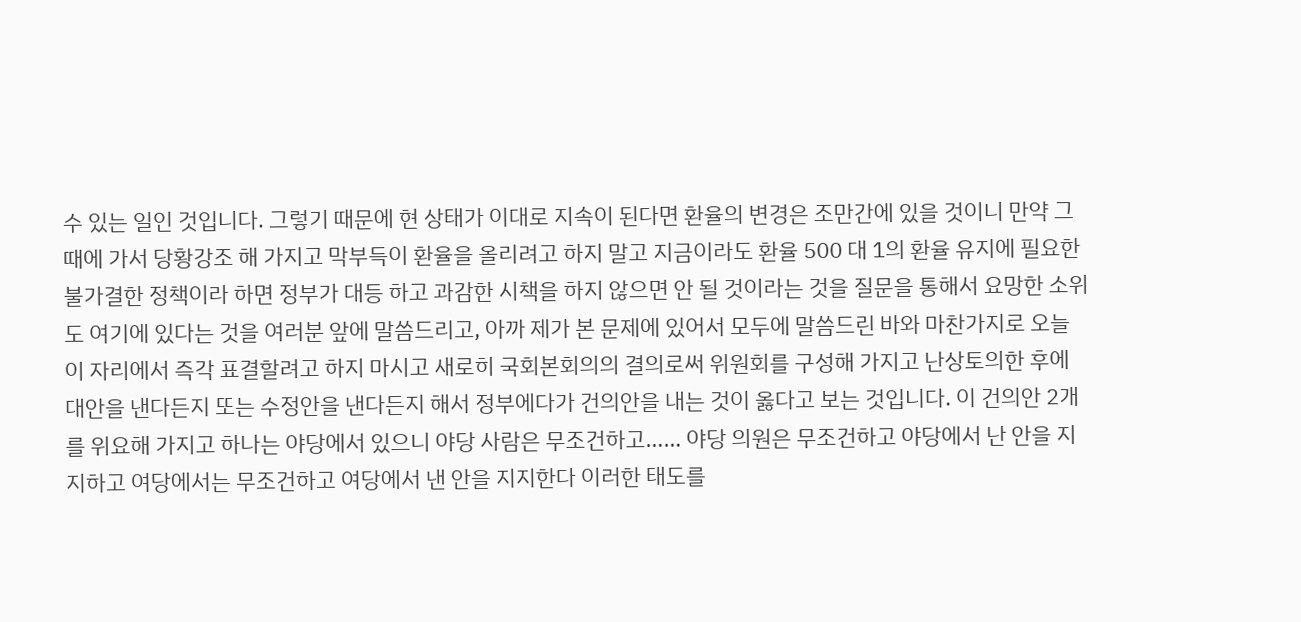수 있는 일인 것입니다. 그렇기 때문에 현 상태가 이대로 지속이 된다면 환율의 변경은 조만간에 있을 것이니 만약 그때에 가서 당황강조 해 가지고 막부득이 환율을 올리려고 하지 말고 지금이라도 환율 500 대 1의 환율 유지에 필요한 불가결한 정책이라 하면 정부가 대등 하고 과감한 시책을 하지 않으면 안 될 것이라는 것을 질문을 통해서 요망한 소위도 여기에 있다는 것을 여러분 앞에 말씀드리고, 아까 제가 본 문제에 있어서 모두에 말씀드린 바와 마찬가지로 오늘 이 자리에서 즉각 표결할려고 하지 마시고 새로히 국회본회의의 결의로써 위원회를 구성해 가지고 난상토의한 후에 대안을 낸다든지 또는 수정안을 낸다든지 해서 정부에다가 건의안을 내는 것이 옳다고 보는 것입니다. 이 건의안 2개를 위요해 가지고 하나는 야당에서 있으니 야당 사람은 무조건하고…… 야당 의원은 무조건하고 야당에서 난 안을 지지하고 여당에서는 무조건하고 여당에서 낸 안을 지지한다 이러한 태도를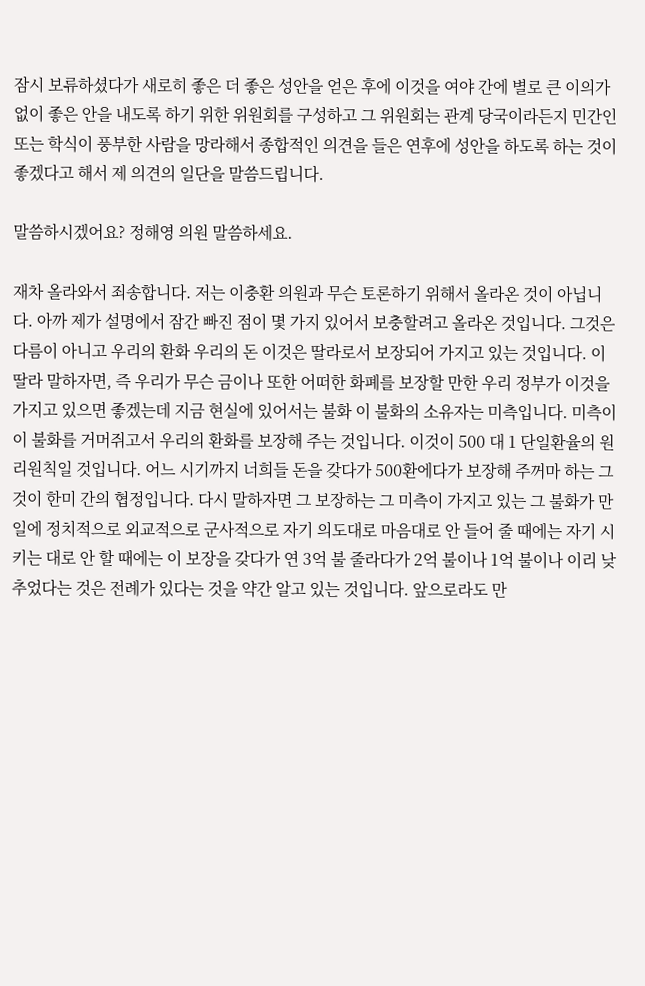잠시 보류하셨다가 새로히 좋은 더 좋은 성안을 얻은 후에 이것을 여야 간에 별로 큰 이의가 없이 좋은 안을 내도록 하기 위한 위원회를 구성하고 그 위원회는 관계 당국이라든지 민간인 또는 학식이 풍부한 사람을 망라해서 종합적인 의견을 들은 연후에 성안을 하도록 하는 것이 좋겠다고 해서 제 의견의 일단을 말씀드립니다.

말씀하시겠어요? 정해영 의원 말씀하세요.

재차 올라와서 죄송합니다. 저는 이충환 의원과 무슨 토론하기 위해서 올라온 것이 아닙니다. 아까 제가 설명에서 잠간 빠진 점이 몇 가지 있어서 보충할려고 올라온 것입니다. 그것은 다름이 아니고 우리의 환화 우리의 돈 이것은 딸라로서 보장되어 가지고 있는 것입니다. 이 딸라 말하자면, 즉 우리가 무슨 금이나 또한 어떠한 화폐를 보장할 만한 우리 정부가 이것을 가지고 있으면 좋겠는데 지금 현실에 있어서는 불화 이 불화의 소유자는 미측입니다. 미측이 이 불화를 거머쥐고서 우리의 환화를 보장해 주는 것입니다. 이것이 500 대 1 단일환율의 원리원칙일 것입니다. 어느 시기까지 너희들 돈을 갖다가 500환에다가 보장해 주꺼마 하는 그것이 한미 간의 협정입니다. 다시 말하자면 그 보장하는 그 미측이 가지고 있는 그 불화가 만일에 정치적으로 외교적으로 군사적으로 자기 의도대로 마음대로 안 들어 줄 때에는 자기 시키는 대로 안 할 때에는 이 보장을 갖다가 연 3억 불 줄라다가 2억 불이나 1억 불이나 이리 낮추었다는 것은 전례가 있다는 것을 약간 알고 있는 것입니다. 앞으로라도 만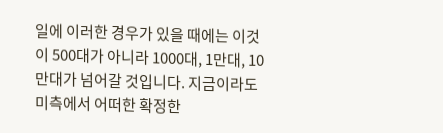일에 이러한 경우가 있을 때에는 이것이 500대가 아니라 1000대, 1만대, 10만대가 넘어갈 것입니다. 지금이라도 미측에서 어떠한 확정한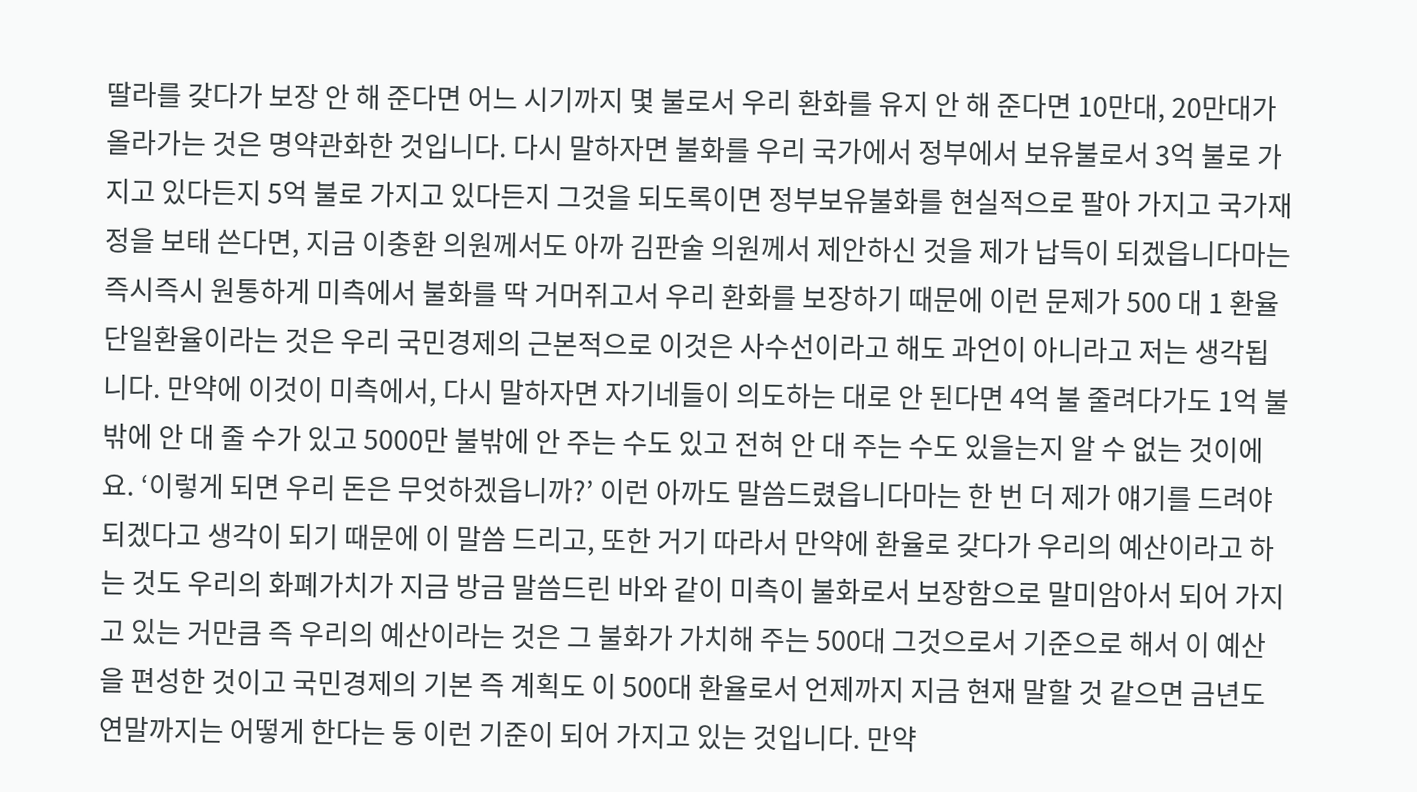딸라를 갖다가 보장 안 해 준다면 어느 시기까지 몇 불로서 우리 환화를 유지 안 해 준다면 10만대, 20만대가 올라가는 것은 명약관화한 것입니다. 다시 말하자면 불화를 우리 국가에서 정부에서 보유불로서 3억 불로 가지고 있다든지 5억 불로 가지고 있다든지 그것을 되도록이면 정부보유불화를 현실적으로 팔아 가지고 국가재정을 보태 쓴다면, 지금 이충환 의원께서도 아까 김판술 의원께서 제안하신 것을 제가 납득이 되겠읍니다마는 즉시즉시 원통하게 미측에서 불화를 딱 거머쥐고서 우리 환화를 보장하기 때문에 이런 문제가 500 대 1 환율 단일환율이라는 것은 우리 국민경제의 근본적으로 이것은 사수선이라고 해도 과언이 아니라고 저는 생각됩니다. 만약에 이것이 미측에서, 다시 말하자면 자기네들이 의도하는 대로 안 된다면 4억 불 줄려다가도 1억 불밖에 안 대 줄 수가 있고 5000만 불밖에 안 주는 수도 있고 전혀 안 대 주는 수도 있을는지 알 수 없는 것이에요. ‘이렇게 되면 우리 돈은 무엇하겠읍니까?’ 이런 아까도 말씀드렸읍니다마는 한 번 더 제가 얘기를 드려야 되겠다고 생각이 되기 때문에 이 말씀 드리고, 또한 거기 따라서 만약에 환율로 갖다가 우리의 예산이라고 하는 것도 우리의 화폐가치가 지금 방금 말씀드린 바와 같이 미측이 불화로서 보장함으로 말미암아서 되어 가지고 있는 거만큼 즉 우리의 예산이라는 것은 그 불화가 가치해 주는 500대 그것으로서 기준으로 해서 이 예산을 편성한 것이고 국민경제의 기본 즉 계획도 이 500대 환율로서 언제까지 지금 현재 말할 것 같으면 금년도 연말까지는 어떻게 한다는 둥 이런 기준이 되어 가지고 있는 것입니다. 만약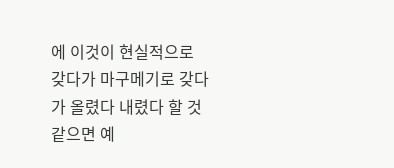에 이것이 현실적으로 갖다가 마구메기로 갖다가 올렸다 내렸다 할 것 같으면 예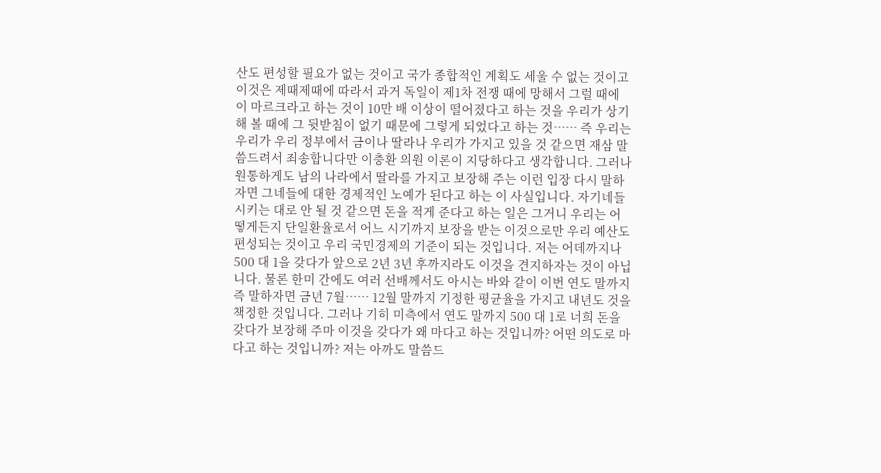산도 편성할 필요가 없는 것이고 국가 종합적인 계획도 세울 수 없는 것이고 이것은 제때제때에 따라서 과거 독일이 제1차 전쟁 때에 망해서 그럴 때에 이 마르크라고 하는 것이 10만 배 이상이 떨어졌다고 하는 것을 우리가 상기해 볼 때에 그 뒷받침이 없기 때문에 그렇게 되었다고 하는 것…… 즉 우리는 우리가 우리 정부에서 금이나 딸라나 우리가 가지고 있을 것 같으면 재삼 말씀드려서 죄송합니다만 이충환 의원 이론이 지당하다고 생각합니다. 그러나 원통하게도 남의 나라에서 딸라를 가지고 보장해 주는 이런 입장 다시 말하자면 그네들에 대한 경제적인 노예가 된다고 하는 이 사실입니다. 자기네들 시키는 대로 안 될 것 같으면 돈을 적게 준다고 하는 일은 그거니 우리는 어떻게든지 단일환율로서 어느 시기까지 보장을 받는 이것으로만 우리 예산도 편성되는 것이고 우리 국민경제의 기준이 되는 것입니다. 저는 어데까지나 500 대 1을 갖다가 앞으로 2년 3년 후까지라도 이것을 견지하자는 것이 아닙니다. 물론 한미 간에도 여러 선배께서도 아시는 바와 같이 이번 연도 말까지 즉 말하자면 금년 7월…… 12월 말까지 기정한 평균율을 가지고 내년도 것을 책정한 것입니다. 그러나 기히 미측에서 연도 말까지 500 대 1로 너희 돈을 갖다가 보장해 주마 이것을 갖다가 왜 마다고 하는 것입니까? 어떤 의도로 마다고 하는 것입니까? 저는 아까도 말씀드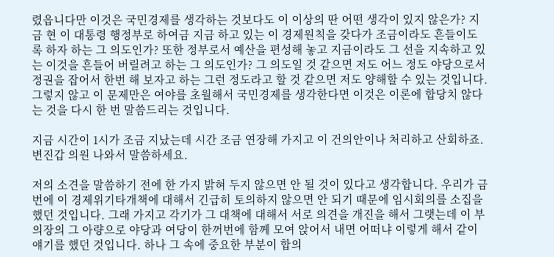렸읍니다만 이것은 국민경제를 생각하는 것보다도 이 이상의 딴 어떤 생각이 있지 않은가? 지금 현 이 대통령 행정부로 하여금 지금 하고 있는 이 경제원칙을 갖다가 조금이라도 흔들이도록 하자 하는 그 의도인가? 또한 정부로서 예산을 편성해 놓고 지금이라도 그 선을 지속하고 있는 이것을 흔들어 버릴려고 하는 그 의도인가? 그 의도일 것 같으면 저도 어느 정도 야당으로서 정권을 잡어서 한번 해 보자고 하는 그런 정도라고 할 것 같으면 저도 양해할 수 있는 것입니다. 그렇지 않고 이 문제만은 여야를 초월해서 국민경제를 생각한다면 이것은 이론에 합당치 않다는 것을 다시 한 번 말씀드리는 것입니다.

지금 시간이 1시가 조금 지났는데 시간 조금 연장해 가지고 이 건의안이나 처리하고 산회하죠. 변진갑 의원 나와서 말씀하세요.

저의 소견을 말씀하기 전에 한 가지 밝혀 두지 않으면 안 될 것이 있다고 생각합니다. 우리가 금번에 이 경제위기타개책에 대해서 긴급히 토의하지 않으면 안 되기 때문에 임시회의를 소집을 했던 것입니다. 그래 가지고 각기가 그 대책에 대해서 서로 의견을 개진을 해서 그랫는데 이 부의장의 그 아량으로 야당과 여당이 한꺼번에 함께 모여 앉어서 내면 어떠냐 이렇게 해서 같이 얘기를 했던 것입니다. 하나 그 속에 중요한 부분이 합의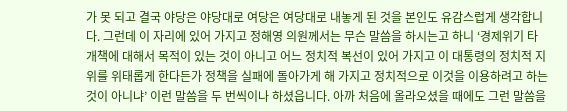가 못 되고 결국 야당은 야당대로 여당은 여당대로 내놓게 된 것을 본인도 유감스럽게 생각합니다. 그런데 이 자리에 있어 가지고 정해영 의원께서는 무슨 말씀을 하시는고 하니 ‘경제위기 타개책에 대해서 목적이 있는 것이 아니고 어느 정치적 복선이 있어 가지고 이 대통령의 정치적 지위를 위태롭게 한다든가 정책을 실패에 돌아가게 해 가지고 정치적으로 이것을 이용하려고 하는 것이 아니냐’ 이런 말씀을 두 번씩이나 하셨읍니다. 아까 처음에 올라오셨을 때에도 그런 말씀을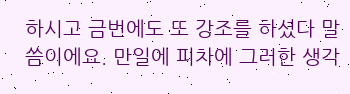하시고 금번에도 또 강조를 하셨다 말씀이에요. 만일에 피차에 그러한 생각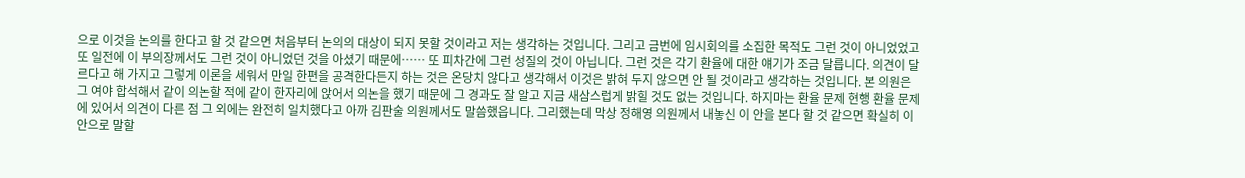으로 이것을 논의를 한다고 할 것 같으면 처음부터 논의의 대상이 되지 못할 것이라고 저는 생각하는 것입니다. 그리고 금번에 임시회의를 소집한 목적도 그런 것이 아니었었고 또 일전에 이 부의장께서도 그런 것이 아니었던 것을 아셨기 때문에…… 또 피차간에 그런 성질의 것이 아닙니다. 그런 것은 각기 환율에 대한 얘기가 조금 달릅니다. 의견이 달르다고 해 가지고 그렇게 이론을 세워서 만일 한편을 공격한다든지 하는 것은 온당치 않다고 생각해서 이것은 밝혀 두지 않으면 안 될 것이라고 생각하는 것입니다. 본 의원은 그 여야 합석해서 같이 의논할 적에 같이 한자리에 앉어서 의논을 했기 때문에 그 경과도 잘 알고 지금 새삼스럽게 밝힐 것도 없는 것입니다. 하지마는 환율 문제 현행 환율 문제에 있어서 의견이 다른 점 그 외에는 완전히 일치했다고 아까 김판술 의원께서도 말씀했읍니다. 그리했는데 막상 정해영 의원께서 내놓신 이 안을 본다 할 것 같으면 확실히 이 안으로 말할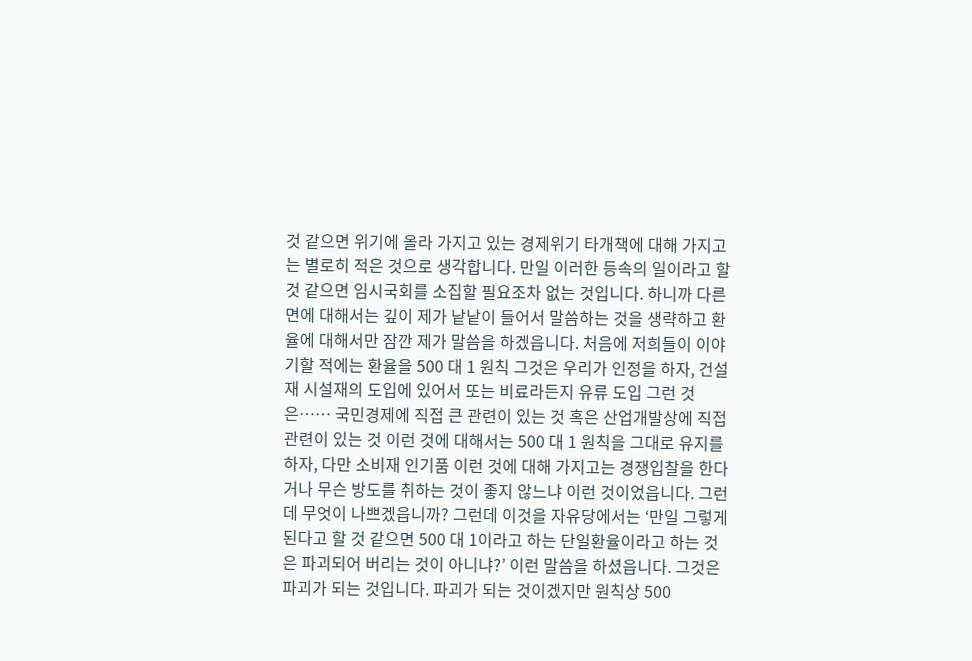것 같으면 위기에 올라 가지고 있는 경제위기 타개책에 대해 가지고는 별로히 적은 것으로 생각합니다. 만일 이러한 등속의 일이라고 할 것 같으면 임시국회를 소집할 필요조차 없는 것입니다. 하니까 다른 면에 대해서는 깊이 제가 낱낱이 들어서 말씀하는 것을 생략하고 환율에 대해서만 잠깐 제가 말씀을 하겠읍니다. 처음에 저희들이 이야기할 적에는 환율을 500 대 1 원칙 그것은 우리가 인정을 하자, 건설재 시설재의 도입에 있어서 또는 비료라든지 유류 도입 그런 것은…… 국민경제에 직접 큰 관련이 있는 것 혹은 산업개발상에 직접 관련이 있는 것 이런 것에 대해서는 500 대 1 원칙을 그대로 유지를 하자, 다만 소비재 인기품 이런 것에 대해 가지고는 경쟁입찰을 한다거나 무슨 방도를 취하는 것이 좋지 않느냐 이런 것이었읍니다. 그런데 무엇이 나쁘겠읍니까? 그런데 이것을 자유당에서는 ‘만일 그렇게 된다고 할 것 같으면 500 대 1이라고 하는 단일환율이라고 하는 것은 파괴되어 버리는 것이 아니냐?’ 이런 말씀을 하셨읍니다. 그것은 파괴가 되는 것입니다. 파괴가 되는 것이겠지만 원칙상 500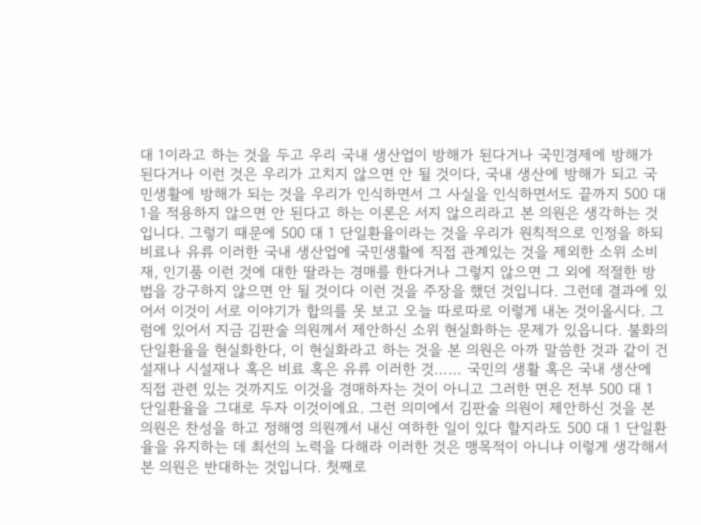대 1이라고 하는 것을 두고 우리 국내 생산업이 방해가 된다거나 국민경제에 방해가 된다거나 이런 것은 우리가 고치지 않으면 안 될 것이다, 국내 생산에 방해가 되고 국민생활에 방해가 되는 것을 우리가 인식하면서 그 사실을 인식하면서도 끝까지 500 대 1을 적용하지 않으면 안 된다고 하는 이론은 서지 않으리라고 본 의원은 생각하는 것입니다. 그렇기 때문에 500 대 1 단일환율이라는 것을 우리가 원칙적으로 인정을 하되 비료나 유류 이러한 국내 생산업에 국민생활에 직접 관계있는 것을 제외한 소위 소비재, 인기품 이런 것에 대한 딸라는 경매를 한다거나 그렇지 않으면 그 외에 적절한 방법을 강구하지 않으면 안 될 것이다 이런 것을 주장을 했던 것입니다. 그런데 결과에 있어서 이것이 서로 이야기가 합의를 못 보고 오늘 따로따로 이렇게 내논 것이올시다. 그럼에 있어서 지금 김판술 의원께서 제안하신 소위 현실화하는 문제가 있읍니다. 불화의 단일환율을 현실화한다, 이 현실화라고 하는 것을 본 의원은 아까 말씀한 것과 같이 건설재나 시설재나 혹은 비료 혹은 유류 이러한 것…… 국민의 생활 혹은 국내 생산에 직접 관련 있는 것까지도 이것을 경매하자는 것이 아니고 그러한 면은 전부 500 대 1 단일환율을 그대로 두자 이것이에요. 그런 의미에서 김판술 의원이 제안하신 것을 본 의원은 찬성을 하고 정해영 의원께서 내신 여하한 일이 있다 할지라도 500 대 1 단일환율을 유지하는 데 최선의 노력을 다해라 이러한 것은 맹목적이 아니냐 이렇게 생각해서 본 의원은 반대하는 것입니다. 첫째로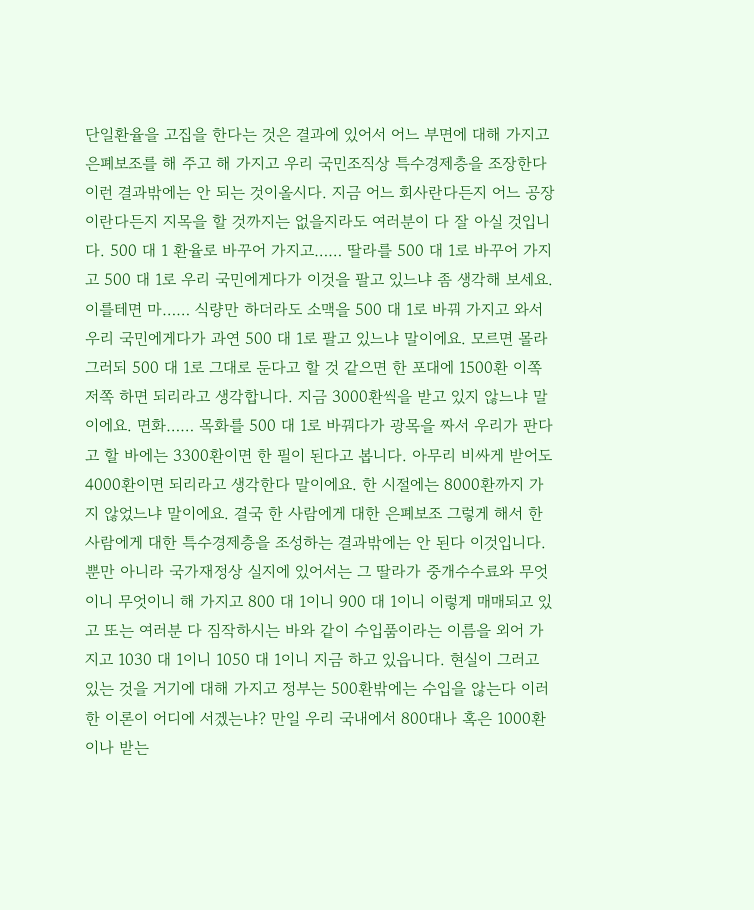단일환율을 고집을 한다는 것은 결과에 있어서 어느 부면에 대해 가지고 은폐보조를 해 주고 해 가지고 우리 국민조직상 특수경제층을 조장한다 이런 결과밖에는 안 되는 것이올시다. 지금 어느 회사란다든지 어느 공장이란다든지 지목을 할 것까지는 없을지라도 여러분이 다 잘 아실 것입니다. 500 대 1 환율로 바꾸어 가지고…… 딸라를 500 대 1로 바꾸어 가지고 500 대 1로 우리 국민에게다가 이것을 팔고 있느냐 좀 생각해 보세요. 이를테면 마…… 식량만 하더라도 소맥을 500 대 1로 바꿔 가지고 와서 우리 국민에게다가 과연 500 대 1로 팔고 있느냐 말이에요. 모르면 몰라 그러되 500 대 1로 그대로 둔다고 할 것 같으면 한 포대에 1500환 이쪽저쪽 하면 되리라고 생각합니다. 지금 3000환씩을 받고 있지 않느냐 말이에요. 면화…… 목화를 500 대 1로 바꿔다가 광목을 짜서 우리가 판다고 할 바에는 3300환이면 한 필이 된다고 봅니다. 아무리 비싸게 받어도 4000환이면 되리라고 생각한다 말이에요. 한 시절에는 8000환까지 가지 않었느냐 말이에요. 결국 한 사람에게 대한 은폐보조 그렇게 해서 한 사람에게 대한 특수경제층을 조성하는 결과밖에는 안 된다 이것입니다. 뿐만 아니라 국가재정상 실지에 있어서는 그 딸라가 중개수수료와 무엇이니 무엇이니 해 가지고 800 대 1이니 900 대 1이니 이렇게 매매되고 있고 또는 여러분 다 짐작하시는 바와 같이 수입품이라는 이름을 외어 가지고 1030 대 1이니 1050 대 1이니 지금 하고 있읍니다. 현실이 그러고 있는 것을 거기에 대해 가지고 정부는 500환밖에는 수입을 않는다 이러한 이론이 어디에 서겠는냐? 만일 우리 국내에서 800대나 혹은 1000환이나 받는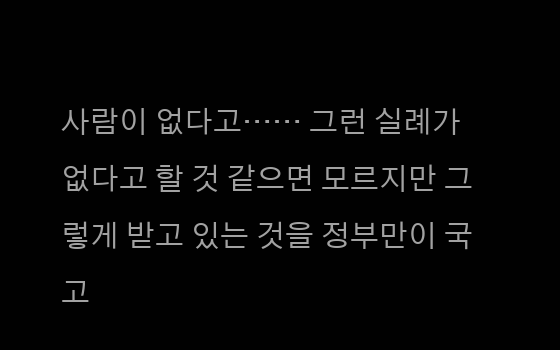사람이 없다고…… 그런 실례가 없다고 할 것 같으면 모르지만 그렇게 받고 있는 것을 정부만이 국고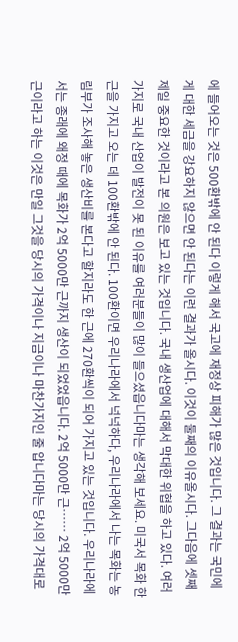에 들어오는 것은 500환밖에 안 된다 이렇게 해서 국고에 재정상 피해가 많은 것입니다. 그 결과는 국민에게 대한 세금을 강요하지 않으면 안 된다는 이런 결과가 올시다. 이것이 둘째의 이유올시다. 그다음에 셋째 제일 중요한 것이라고 본 의원은 보고 있는 것입니다. 국내 생산업에 대해서 막대한 위협을 하고 있다. 여러 가지로 국내 산업이 발전이 못 된 이유를 여러분들이 많이 들으셨읍니다마는 생각해 보세요. 미국서 목화 한 근을 가지고 오는 데 100환밖에 안 된다. 100환이면 우리나라에서 넉넉하다, 우리나라에서 나는 목화는 농림부가 조사해 놓은 생산비를 본다고 할지라도 한 근에 270환씩이 되어 가지고 있는 것입니다. 우리나라에서는 종래에 왜정 때에 목화가 2억 5000만 근까지 생산이 되었었읍니다. 2억 5000만 근…… 2억 5000만 근이라고 하는 이것은 만일 그것을 당시의 가격이나 지금이나 마찬가지인 줄 압니다마는 당시의 가격대로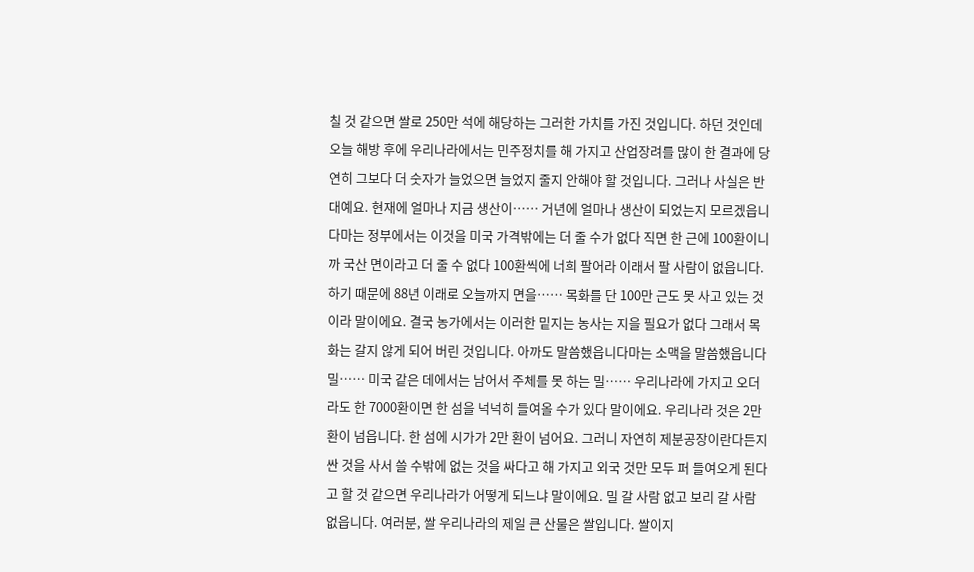칠 것 같으면 쌀로 250만 석에 해당하는 그러한 가치를 가진 것입니다. 하던 것인데 오늘 해방 후에 우리나라에서는 민주정치를 해 가지고 산업장려를 많이 한 결과에 당연히 그보다 더 숫자가 늘었으면 늘었지 줄지 안해야 할 것입니다. 그러나 사실은 반대예요. 현재에 얼마나 지금 생산이…… 거년에 얼마나 생산이 되었는지 모르겠읍니다마는 정부에서는 이것을 미국 가격밖에는 더 줄 수가 없다 직면 한 근에 100환이니까 국산 면이라고 더 줄 수 없다 100환씩에 너희 팔어라 이래서 팔 사람이 없읍니다. 하기 때문에 88년 이래로 오늘까지 면을…… 목화를 단 100만 근도 못 사고 있는 것이라 말이에요. 결국 농가에서는 이러한 밑지는 농사는 지을 필요가 없다 그래서 목화는 갈지 않게 되어 버린 것입니다. 아까도 말씀했읍니다마는 소맥을 말씀했읍니다 밀…… 미국 같은 데에서는 남어서 주체를 못 하는 밀…… 우리나라에 가지고 오더라도 한 7000환이면 한 섬을 넉넉히 들여올 수가 있다 말이에요. 우리나라 것은 2만 환이 넘읍니다. 한 섬에 시가가 2만 환이 넘어요. 그러니 자연히 제분공장이란다든지 싼 것을 사서 쓸 수밖에 없는 것을 싸다고 해 가지고 외국 것만 모두 퍼 들여오게 된다고 할 것 같으면 우리나라가 어떻게 되느냐 말이에요. 밀 갈 사람 없고 보리 갈 사람 없읍니다. 여러분, 쌀 우리나라의 제일 큰 산물은 쌀입니다. 쌀이지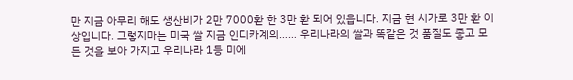만 지금 아무리 해도 생산비가 2만 7000환 한 3만 환 되어 있읍니다. 지금 현 시가로 3만 환 이상입니다. 그렇지마는 미국 쌀 지금 인디카계의…… 우리나라의 쌀과 똑같은 것 품질도 좋고 모든 것을 보아 가지고 우리나라 1등 미에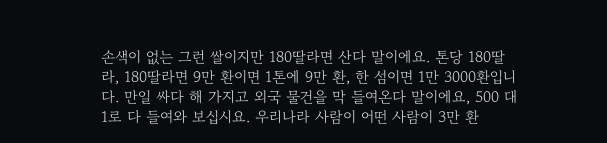손색이 없는 그런 쌀이지만 180딸라면 산다 말이에요. 톤당 180딸라, 180딸라면 9만 환이면 1톤에 9만 환, 한 섬이면 1만 3000환입니다. 만일 싸다 해 가지고 외국 물건을 막 들여온다 말이에요, 500 대 1로 다 들여와 보십시요. 우리나라 사람이 어떤 사람이 3만 환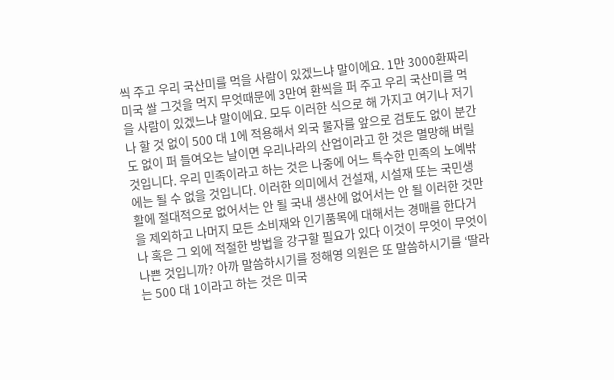씩 주고 우리 국산미를 먹을 사람이 있겠느냐 말이에요. 1만 3000환짜리 미국 쌀 그것을 먹지 무엇때문에 3만여 환씩을 퍼 주고 우리 국산미를 먹을 사람이 있겠느냐 말이에요. 모두 이러한 식으로 해 가지고 여기나 저기나 할 것 없이 500 대 1에 적용해서 외국 물자를 앞으로 검토도 없이 분간도 없이 퍼 들여오는 날이면 우리나라의 산업이라고 한 것은 멸망해 버릴 것입니다. 우리 민족이라고 하는 것은 나중에 어느 특수한 민족의 노예밖에는 될 수 없을 것입니다. 이러한 의미에서 건설재, 시설재 또는 국민생활에 절대적으로 없어서는 안 될 국내 생산에 없어서는 안 될 이러한 것만을 제외하고 나머지 모든 소비재와 인기품목에 대해서는 경매를 한다거나 혹은 그 외에 적절한 방법을 강구할 필요가 있다 이것이 무엇이 무엇이 나쁜 것입니까? 아까 말씀하시기를 정해영 의원은 또 말씀하시기를 ‘딸라는 500 대 1이라고 하는 것은 미국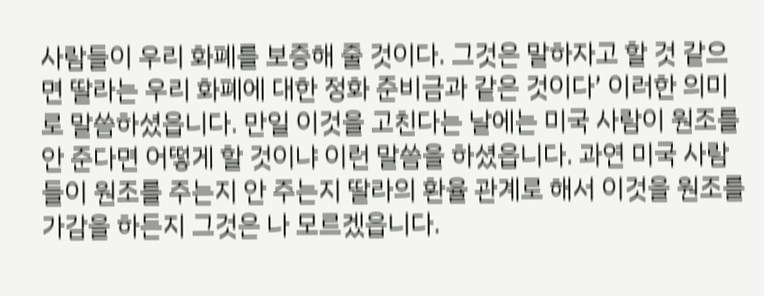사람들이 우리 화폐를 보증해 줄 것이다. 그것은 말하자고 할 것 같으면 딸라는 우리 화폐에 대한 정화 준비금과 같은 것이다’ 이러한 의미로 말씀하셨읍니다. 만일 이것을 고친다는 날에는 미국 사람이 원조를 안 준다면 어떻게 할 것이냐 이런 말씀을 하셨읍니다. 과연 미국 사람들이 원조를 주는지 안 주는지 딸라의 환율 관계로 해서 이것을 원조를 가감을 하든지 그것은 나 모르겠읍니다.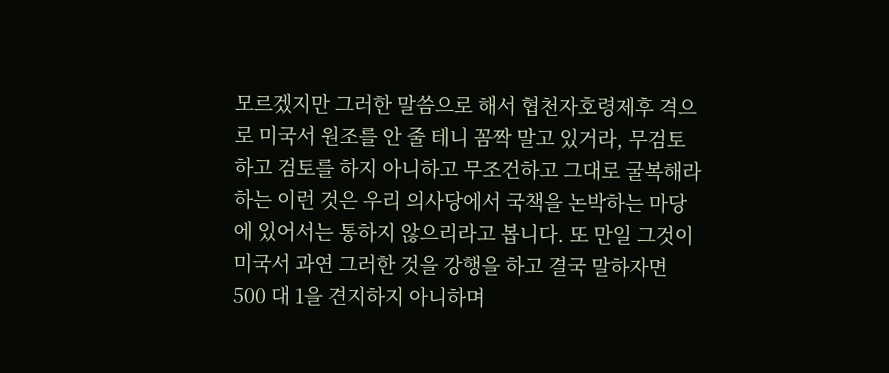모르겠지만 그러한 말씀으로 해서 협천자호령제후 격으로 미국서 원조를 안 줄 테니 꼼짝 말고 있거라, 무검토하고 검토를 하지 아니하고 무조건하고 그대로 굴복해라 하는 이런 것은 우리 의사당에서 국책을 논박하는 마당에 있어서는 통하지 않으리라고 봅니다. 또 만일 그것이 미국서 과연 그러한 것을 강행을 하고 결국 말하자면 500 대 1을 견지하지 아니하며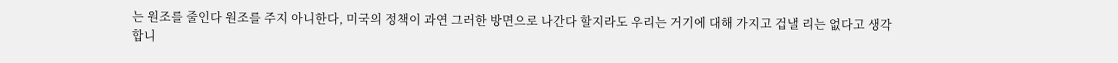는 원조를 줄인다 원조를 주지 아니한다, 미국의 정책이 과연 그러한 방면으로 나간다 할지라도 우리는 거기에 대해 가지고 겁낼 리는 없다고 생각합니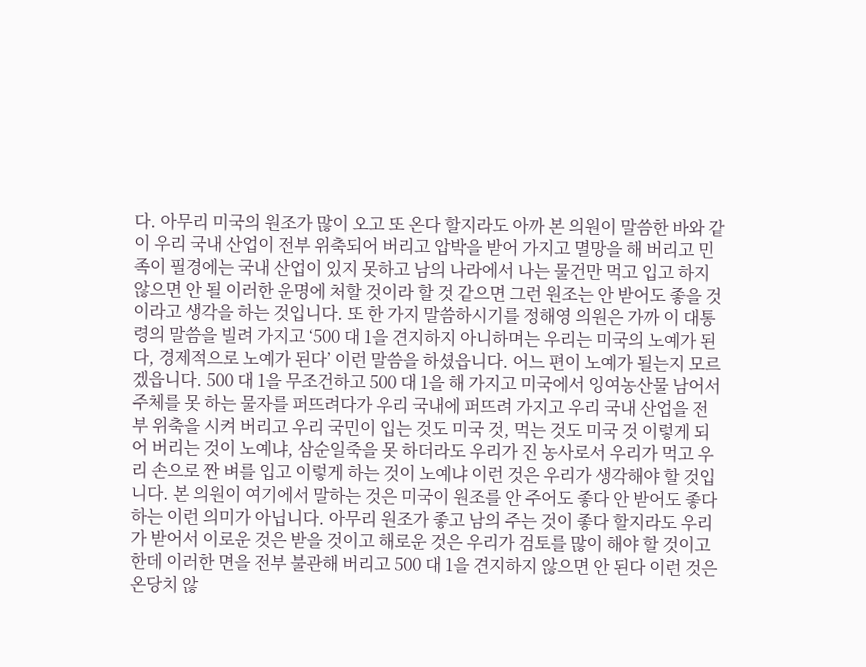다. 아무리 미국의 원조가 많이 오고 또 온다 할지라도 아까 본 의원이 말씀한 바와 같이 우리 국내 산업이 전부 위축되어 버리고 압박을 받어 가지고 멸망을 해 버리고 민족이 필경에는 국내 산업이 있지 못하고 남의 나라에서 나는 물건만 먹고 입고 하지 않으면 안 될 이러한 운명에 처할 것이라 할 것 같으면 그런 원조는 안 받어도 좋을 것이라고 생각을 하는 것입니다. 또 한 가지 말씀하시기를 정해영 의원은 가까 이 대통령의 말씀을 빌려 가지고 ‘500 대 1을 견지하지 아니하며는 우리는 미국의 노예가 된다, 경제적으로 노예가 된다’ 이런 말씀을 하셨읍니다. 어느 편이 노예가 될는지 모르겠읍니다. 500 대 1을 무조건하고 500 대 1을 해 가지고 미국에서 잉여농산물 남어서 주체를 못 하는 물자를 퍼뜨려다가 우리 국내에 퍼뜨려 가지고 우리 국내 산업을 전부 위축을 시켜 버리고 우리 국민이 입는 것도 미국 것, 먹는 것도 미국 것 이렇게 되어 버리는 것이 노예냐, 삼순일죽을 못 하더라도 우리가 진 농사로서 우리가 먹고 우리 손으로 짠 벼를 입고 이렇게 하는 것이 노예냐 이런 것은 우리가 생각해야 할 것입니다. 본 의원이 여기에서 말하는 것은 미국이 원조를 안 주어도 좋다 안 받어도 좋다 하는 이런 의미가 아닙니다. 아무리 원조가 좋고 남의 주는 것이 좋다 할지라도 우리가 받어서 이로운 것은 받을 것이고 해로운 것은 우리가 검토를 많이 해야 할 것이고 한데 이러한 면을 전부 불관해 버리고 500 대 1을 견지하지 않으면 안 된다 이런 것은 온당치 않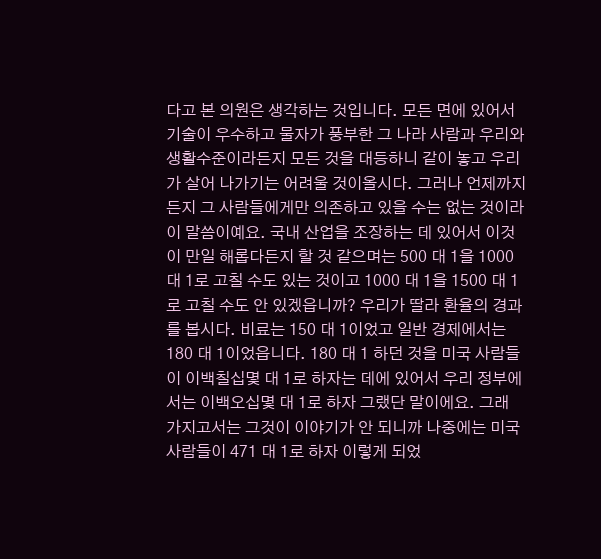다고 본 의원은 생각하는 것입니다. 모든 면에 있어서 기술이 우수하고 물자가 풍부한 그 나라 사람과 우리와 생활수준이라든지 모든 것을 대등하니 같이 놓고 우리가 살어 나가기는 어려울 것이올시다. 그러나 언제까지든지 그 사람들에게만 의존하고 있을 수는 없는 것이라 이 말씀이예요. 국내 산업을 조장하는 데 있어서 이것이 만일 해롭다든지 할 것 같으며는 500 대 1을 1000 대 1로 고칠 수도 있는 것이고 1000 대 1을 1500 대 1로 고칠 수도 안 있겠읍니까? 우리가 딸라 환율의 경과를 봅시다. 비료는 150 대 1이었고 일반 경제에서는 180 대 1이었읍니다. 180 대 1 하던 것을 미국 사람들이 이백칠십몇 대 1로 하자는 데에 있어서 우리 정부에서는 이백오십몇 대 1로 하자 그랬단 말이에요. 그래 가지고서는 그것이 이야기가 안 되니까 나중에는 미국 사람들이 471 대 1로 하자 이렇게 되었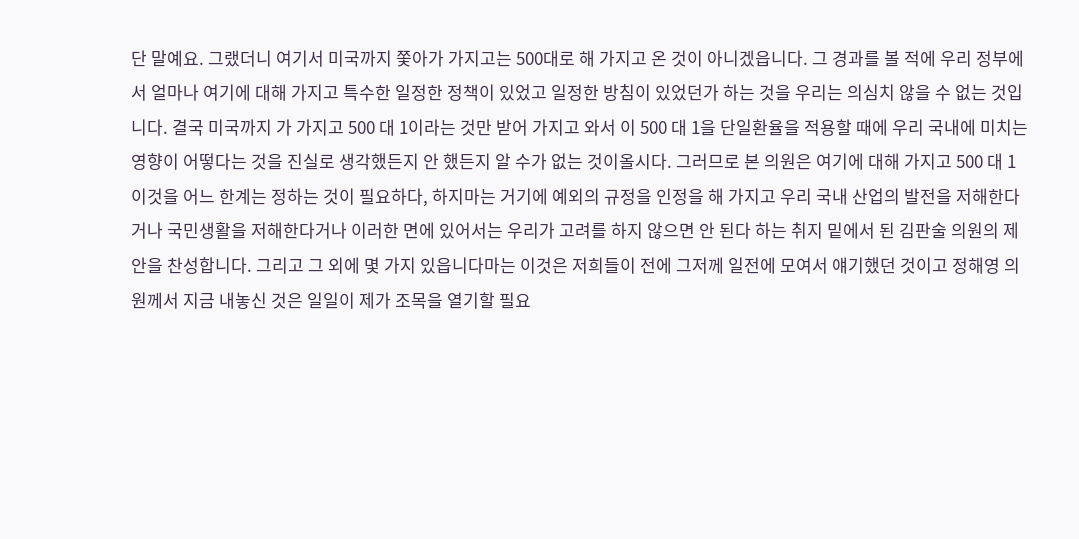단 말예요. 그랬더니 여기서 미국까지 쫓아가 가지고는 500대로 해 가지고 온 것이 아니겠읍니다. 그 경과를 볼 적에 우리 정부에서 얼마나 여기에 대해 가지고 특수한 일정한 정책이 있었고 일정한 방침이 있었던가 하는 것을 우리는 의심치 않을 수 없는 것입니다. 결국 미국까지 가 가지고 500 대 1이라는 것만 받어 가지고 와서 이 500 대 1을 단일환율을 적용할 때에 우리 국내에 미치는 영향이 어떻다는 것을 진실로 생각했든지 안 했든지 알 수가 없는 것이올시다. 그러므로 본 의원은 여기에 대해 가지고 500 대 1 이것을 어느 한계는 정하는 것이 필요하다, 하지마는 거기에 예외의 규정을 인정을 해 가지고 우리 국내 산업의 발전을 저해한다거나 국민생활을 저해한다거나 이러한 면에 있어서는 우리가 고려를 하지 않으면 안 된다 하는 취지 밑에서 된 김판술 의원의 제안을 찬성합니다. 그리고 그 외에 몇 가지 있읍니다마는 이것은 저희들이 전에 그저께 일전에 모여서 얘기했던 것이고 정해영 의원께서 지금 내놓신 것은 일일이 제가 조목을 열기할 필요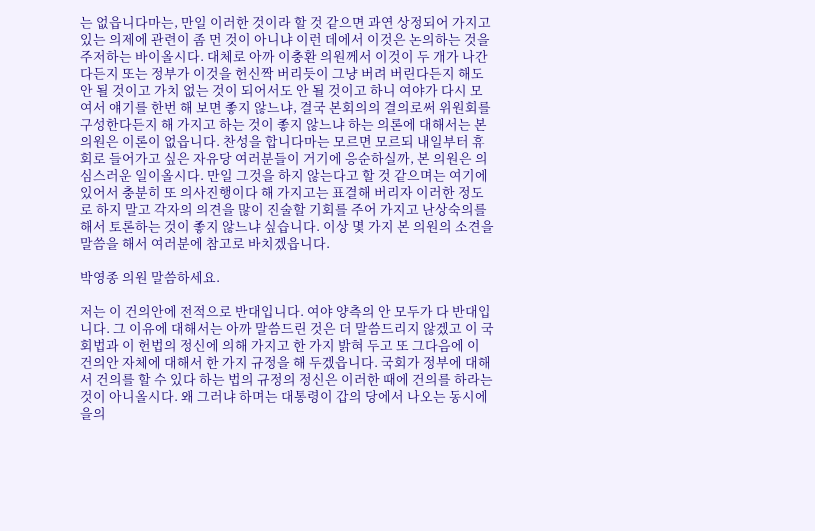는 없읍니다마는, 만일 이러한 것이라 할 것 같으면 과연 상정되어 가지고 있는 의제에 관련이 좀 먼 것이 아니냐 이런 데에서 이것은 논의하는 것을 주저하는 바이올시다. 대체로 아까 이충환 의원께서 이것이 두 개가 나간다든지 또는 정부가 이것을 헌신짝 버리듯이 그냥 버려 버린다든지 해도 안 될 것이고 가치 없는 것이 되어서도 안 될 것이고 하니 여야가 다시 모여서 얘기를 한번 해 보면 좋지 않느냐, 결국 본회의의 결의로써 위원회를 구성한다든지 해 가지고 하는 것이 좋지 않느냐 하는 의론에 대해서는 본 의원은 이론이 없읍니다. 찬성을 합니다마는 모르면 모르되 내일부터 휴회로 들어가고 싶은 자유당 여러분들이 거기에 응순하실까, 본 의원은 의심스러운 일이올시다. 만일 그것을 하지 않는다고 할 것 같으며는 여기에 있어서 충분히 또 의사진행이다 해 가지고는 표결해 버리자 이러한 정도로 하지 말고 각자의 의견을 많이 진술할 기회를 주어 가지고 난상숙의를 해서 토론하는 것이 좋지 않느냐 싶습니다. 이상 몇 가지 본 의원의 소견을 말씀을 해서 여러분에 참고로 바치겠읍니다.

박영종 의원 말씀하세요.

저는 이 건의안에 전적으로 반대입니다. 여야 양측의 안 모두가 다 반대입니다. 그 이유에 대해서는 아까 말씀드린 것은 더 말씀드리지 않겠고 이 국회법과 이 헌법의 정신에 의해 가지고 한 가지 밝혀 두고 또 그다음에 이 건의안 자체에 대해서 한 가지 규정을 해 두겠읍니다. 국회가 정부에 대해서 건의를 할 수 있다 하는 법의 규정의 정신은 이러한 때에 건의를 하라는 것이 아니올시다. 왜 그러냐 하며는 대통령이 갑의 당에서 나오는 동시에 을의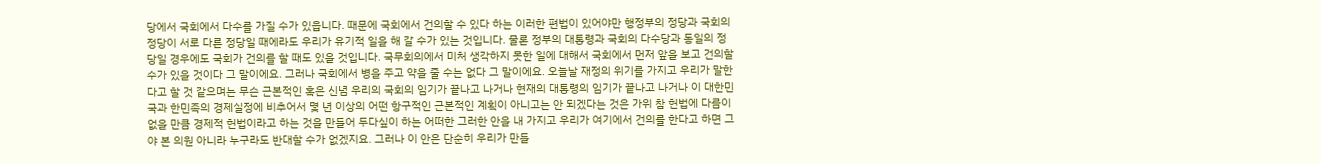당에서 국회에서 다수를 가질 수가 있읍니다. 때문에 국회에서 건의할 수 있다 하는 이러한 편법이 있어야만 행정부의 정당과 국회의 정당이 서로 다른 정당일 때에라도 우리가 유기적 일을 해 갈 수가 있는 것입니다. 물론 정부의 대통령과 국회의 다수당과 동일의 정당일 경우에도 국회가 건의를 할 때도 있을 것입니다. 국무회의에서 미처 생각하지 못한 일에 대해서 국회에서 먼저 앞을 보고 건의할 수가 있을 것이다 그 말이에요. 그러나 국회에서 병을 주고 약을 줄 수는 없다 그 말이에요. 오늘날 재정의 위기를 가지고 우리가 말한다고 할 것 같으며는 무슨 근본적인 혹은 신념 우리의 국회의 임기가 끝나고 나거나 현재의 대통령의 임기가 끝나고 나거나 이 대한민국과 한민족의 경제실정에 비추어서 몇 년 이상의 어떤 항구적인 근본적인 계획이 아니고는 안 되겠다는 것은 가위 참 헌법에 다름이 없을 만큼 경제적 헌법이라고 하는 것을 만들어 두다싶이 하는 어떠한 그러한 안을 내 가지고 우리가 여기에서 건의를 한다고 하면 그야 본 의원 아니라 누구라도 반대할 수가 없겠지요. 그러나 이 안은 단순히 우리가 만들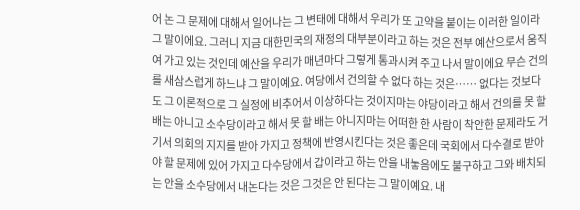어 논 그 문제에 대해서 일어나는 그 변태에 대해서 우리가 또 고약을 붙이는 이러한 일이라 그 말이에요. 그러니 지금 대한민국의 재정의 대부분이라고 하는 것은 전부 예산으로서 움직여 가고 있는 것인데 예산을 우리가 매년마다 그렇게 통과시켜 주고 나서 말이에요 무슨 건의를 새삼스럽게 하느냐 그 말이예요. 여당에서 건의할 수 없다 하는 것은…… 없다는 것보다도 그 이론적으로 그 실정에 비추어서 이상하다는 것이지마는 야당이라고 해서 건의를 못 할 배는 아니고 소수당이라고 해서 못 할 배는 아니지마는 어떠한 한 사람이 착안한 문제라도 거기서 의회의 지지를 받아 가지고 정책에 반영시킨다는 것은 좋은데 국회에서 다수결로 받아야 할 문제에 있어 가지고 다수당에서 갑이라고 하는 안을 내놓음에도 불구하고 그와 배치되는 안을 소수당에서 내논다는 것은 그것은 안 된다는 그 말이예요. 내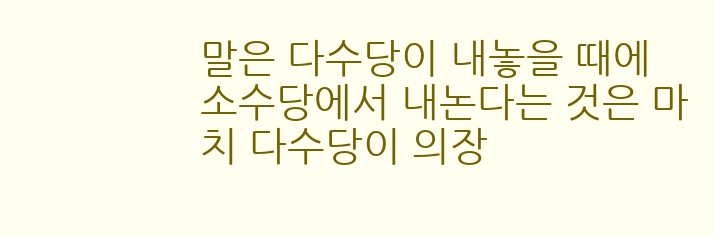말은 다수당이 내놓을 때에 소수당에서 내논다는 것은 마치 다수당이 의장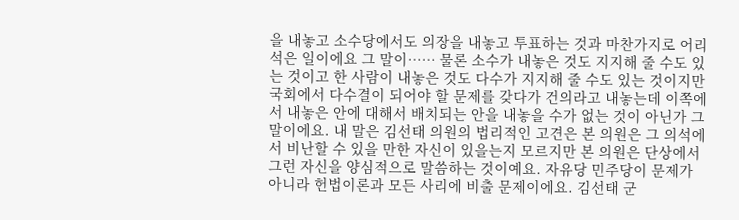을 내놓고 소수당에서도 의장을 내놓고 투표하는 것과 마찬가지로 어리석은 일이에요 그 말이…… 물론 소수가 내놓은 것도 지지해 줄 수도 있는 것이고 한 사람이 내놓은 것도 다수가 지지해 줄 수도 있는 것이지만 국회에서 다수결이 되어야 할 문제를 갖다가 건의라고 내놓는데 이쪽에서 내놓은 안에 대해서 배치되는 안을 내놓을 수가 없는 것이 아닌가 그 말이에요. 내 말은 김선태 의원의 법리적인 고견은 본 의원은 그 의석에서 비난할 수 있을 만한 자신이 있을는지 모르지만 본 의원은 단상에서 그런 자신을 양심적으로 말씀하는 것이예요. 자유당 민주당이 문제가 아니라 헌법이론과 모든 사리에 비출 문제이에요. 김선태 군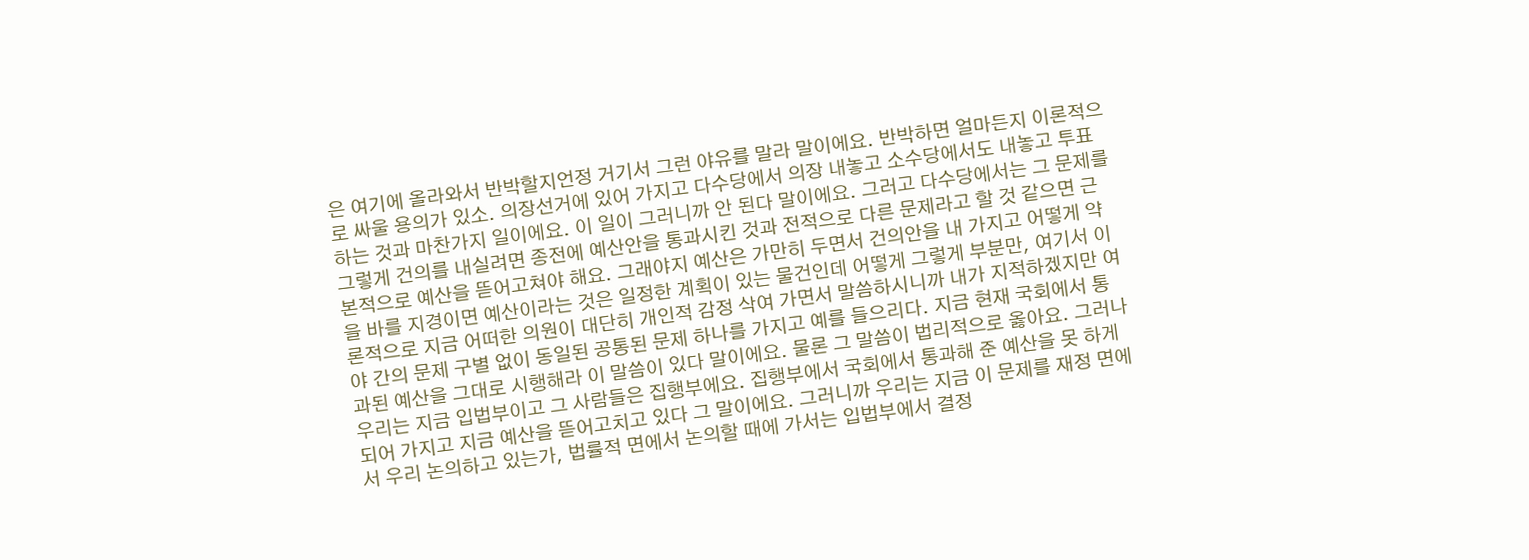은 여기에 올라와서 반박할지언정 거기서 그런 야유를 말라 말이에요. 반박하면 얼마든지 이론적으로 싸울 용의가 있소. 의장선거에 있어 가지고 다수당에서 의장 내놓고 소수당에서도 내놓고 투표하는 것과 마찬가지 일이에요. 이 일이 그러니까 안 된다 말이에요. 그러고 다수당에서는 그 문제를 그렇게 건의를 내실려면 종전에 예산안을 통과시킨 것과 전적으로 다른 문제라고 할 것 같으면 근본적으로 예산을 뜯어고쳐야 해요. 그래야지 예산은 가만히 두면서 건의안을 내 가지고 어떻게 약을 바를 지경이면 예산이라는 것은 일정한 계획이 있는 물건인데 어떻게 그렇게 부분만, 여기서 이론적으로 지금 어떠한 의원이 대단히 개인적 감정 삭여 가면서 말씀하시니까 내가 지적하겠지만 여야 간의 문제 구별 없이 동일된 공통된 문제 하나를 가지고 예를 들으리다. 지금 현재 국회에서 통과된 예산을 그대로 시행해라 이 말씀이 있다 말이에요. 물론 그 말씀이 법리적으로 옳아요. 그러나 우리는 지금 입법부이고 그 사람들은 집행부에요. 집행부에서 국회에서 통과해 준 예산을 못 하게 되어 가지고 지금 예산을 뜯어고치고 있다 그 말이에요. 그러니까 우리는 지금 이 문제를 재정 면에서 우리 논의하고 있는가, 법률적 면에서 논의할 때에 가서는 입법부에서 결정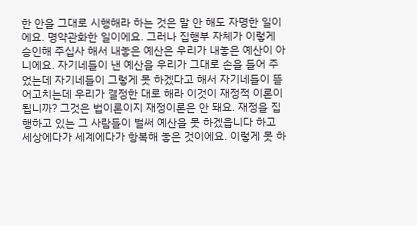한 안을 그대로 시행해라 하는 것은 말 안 해도 자명한 일이에요. 명약관화한 일이에요. 그러나 집행부 자체가 이렇게 승인해 주십사 해서 내놓은 예산은 우리가 내놓은 예산이 아니에요. 자기네들이 낸 예산을 우리가 그대로 손을 들어 주었는데 자기네들이 그렇게 못 하겠다고 해서 자기네들이 뜯어고치는데 우리가 결정한 대로 해라 이것이 재정적 이론이 됩니까? 그것은 법이론이지 재정이론은 안 돼요. 재정을 집행하고 있는 그 사람들이 벌써 예산을 못 하겠읍니다 하고 세상에다가 세계에다가 항복해 놓은 것이에요. 이렇게 못 하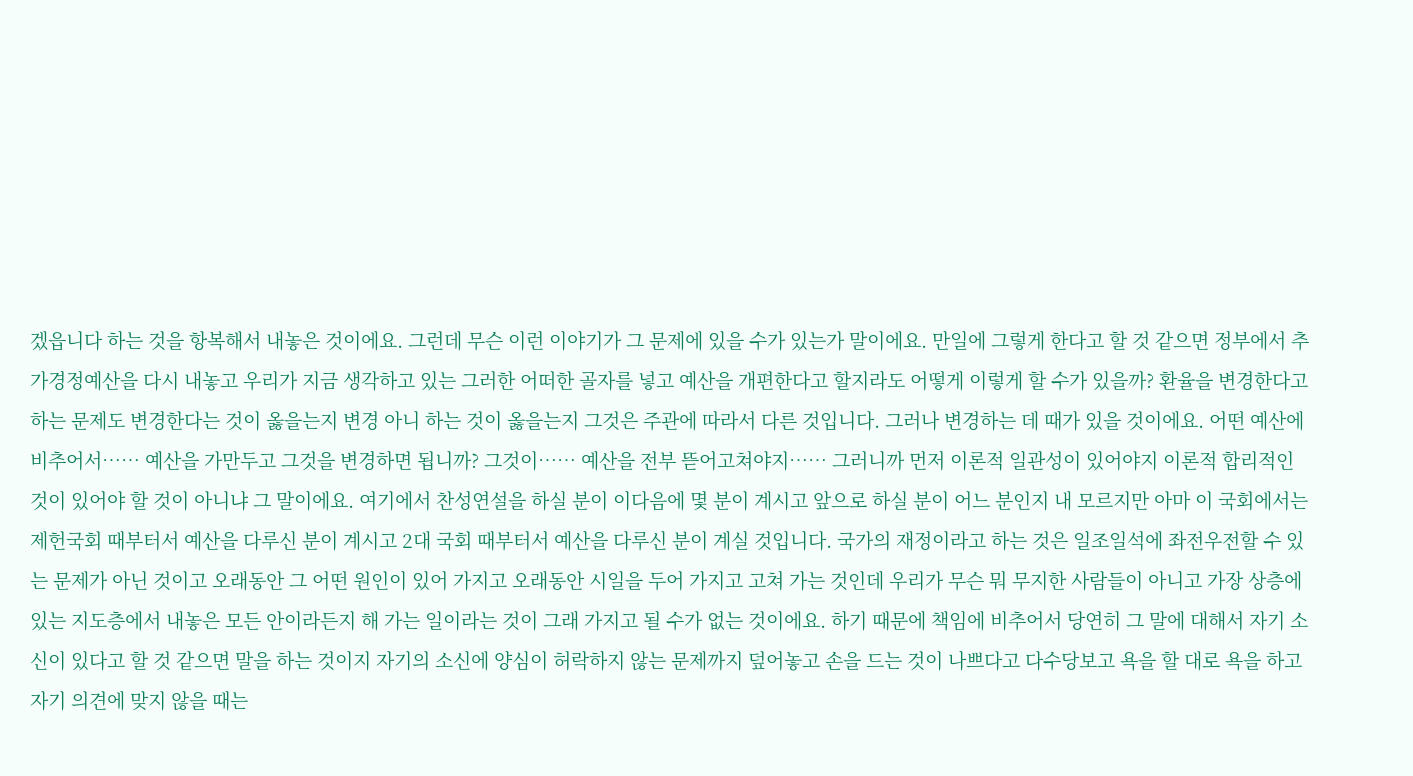겠읍니다 하는 것을 항복해서 내놓은 것이에요. 그런데 무슨 이런 이야기가 그 문제에 있을 수가 있는가 말이에요. 만일에 그렇게 한다고 할 것 같으면 정부에서 추가경정예산을 다시 내놓고 우리가 지금 생각하고 있는 그러한 어떠한 골자를 넣고 예산을 개편한다고 할지라도 어떻게 이렇게 할 수가 있을까? 환율을 변경한다고 하는 문제도 변경한다는 것이 옳을는지 변경 아니 하는 것이 옳을는지 그것은 주관에 따라서 다른 것입니다. 그러나 변경하는 데 때가 있을 것이에요. 어떤 예산에 비추어서…… 예산을 가만두고 그것을 변경하면 됩니까? 그것이…… 예산을 전부 뜯어고쳐야지…… 그러니까 먼저 이론적 일관성이 있어야지 이론적 합리적인 것이 있어야 할 것이 아니냐 그 말이에요. 여기에서 찬성연설을 하실 분이 이다음에 몇 분이 계시고 앞으로 하실 분이 어느 분인지 내 모르지만 아마 이 국회에서는 제헌국회 때부터서 예산을 다루신 분이 계시고 2대 국회 때부터서 예산을 다루신 분이 계실 것입니다. 국가의 재정이라고 하는 것은 일조일석에 좌전우전할 수 있는 문제가 아닌 것이고 오래동안 그 어떤 원인이 있어 가지고 오래동안 시일을 두어 가지고 고쳐 가는 것인데 우리가 무슨 뭐 무지한 사람들이 아니고 가장 상층에 있는 지도층에서 내놓은 모든 안이라든지 해 가는 일이라는 것이 그래 가지고 될 수가 없는 것이에요. 하기 때문에 책임에 비추어서 당연히 그 말에 대해서 자기 소신이 있다고 할 것 같으면 말을 하는 것이지 자기의 소신에 양심이 허락하지 않는 문제까지 덮어놓고 손을 드는 것이 나쁘다고 다수당보고 욕을 할 대로 욕을 하고 자기 의견에 맞지 않을 때는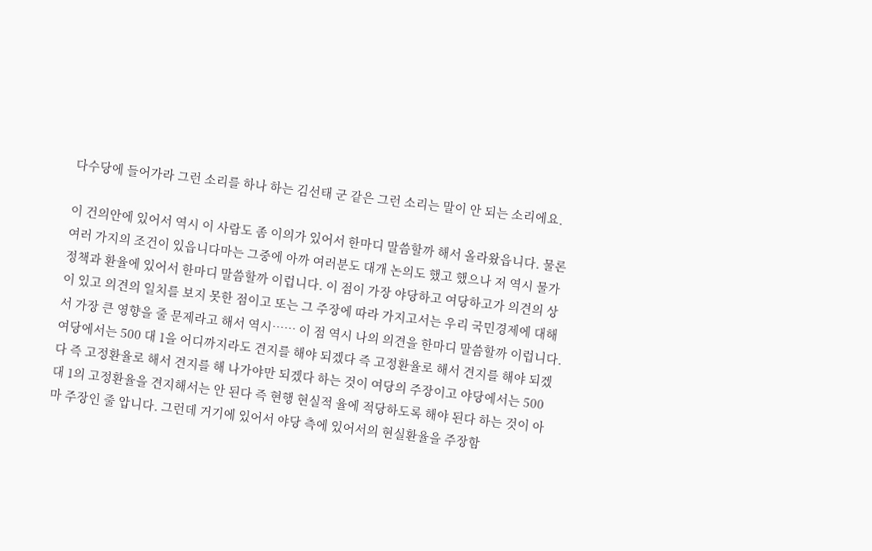다수당에 들어가라 그런 소리를 하나 하는 김선태 군 같은 그런 소리는 말이 안 되는 소리에요.

이 건의안에 있어서 역시 이 사람도 좀 이의가 있어서 한마디 말씀할까 해서 올라왔읍니다. 물론 여러 가지의 조건이 있읍니다마는 그중에 아까 여러분도 대개 논의도 했고 했으나 저 역시 물가정책과 환율에 있어서 한마디 말씀할까 이럽니다. 이 점이 가장 야당하고 여당하고가 의견의 상이 있고 의견의 일치를 보지 못한 점이고 또는 그 주장에 따라 가지고서는 우리 국민경제에 대해서 가장 큰 영향을 줄 문제라고 해서 역시…… 이 점 역시 나의 의견을 한마디 말씀할까 이럽니다. 여당에서는 500 대 1을 어디까지라도 견지를 해야 되겠다 즉 고정환율로 해서 견지를 해야 되겠다 즉 고정환율로 해서 견지를 해 나가야만 되겠다 하는 것이 여당의 주장이고 야당에서는 500 대 1의 고정환율을 견지해서는 안 된다 즉 현행 현실적 율에 적당하도록 해야 된다 하는 것이 아마 주장인 줄 압니다. 그런데 거기에 있어서 야당 측에 있어서의 현실환율을 주장함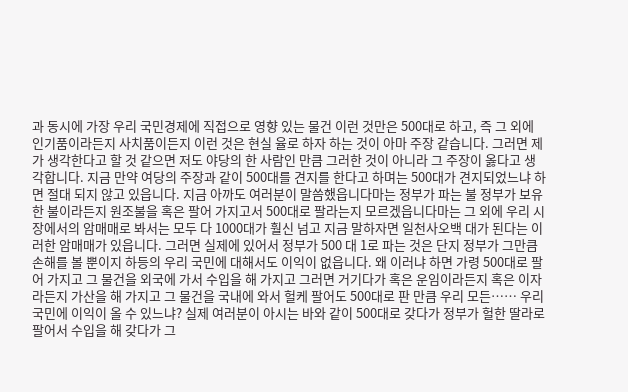과 동시에 가장 우리 국민경제에 직접으로 영향 있는 물건 이런 것만은 500대로 하고, 즉 그 외에 인기품이라든지 사치품이든지 이런 것은 현실 율로 하자 하는 것이 아마 주장 같습니다. 그러면 제가 생각한다고 할 것 같으면 저도 야당의 한 사람인 만큼 그러한 것이 아니라 그 주장이 옳다고 생각합니다. 지금 만약 여당의 주장과 같이 500대를 견지를 한다고 하며는 500대가 견지되었느냐 하면 절대 되지 않고 있읍니다. 지금 아까도 여러분이 말씀했읍니다마는 정부가 파는 불 정부가 보유한 불이라든지 원조불을 혹은 팔어 가지고서 500대로 팔라는지 모르겠읍니다마는 그 외에 우리 시장에서의 암매매로 봐서는 모두 다 1000대가 훨신 넘고 지금 말하자면 일천사오백 대가 된다는 이러한 암매매가 있읍니다. 그러면 실제에 있어서 정부가 500 대 1로 파는 것은 단지 정부가 그만큼 손해를 볼 뿐이지 하등의 우리 국민에 대해서도 이익이 없읍니다. 왜 이러냐 하면 가령 500대로 팔어 가지고 그 물건을 외국에 가서 수입을 해 가지고 그러면 거기다가 혹은 운임이라든지 혹은 이자라든지 가산을 해 가지고 그 물건을 국내에 와서 헐케 팔어도 500대로 판 만큼 우리 모든…… 우리 국민에 이익이 올 수 있느냐? 실제 여러분이 아시는 바와 같이 500대로 갖다가 정부가 헐한 딸라로 팔어서 수입을 해 갖다가 그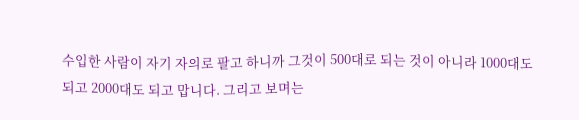수입한 사람이 자기 자의로 팔고 하니까 그것이 500대로 되는 것이 아니라 1000대도 되고 2000대도 되고 맙니다. 그리고 보며는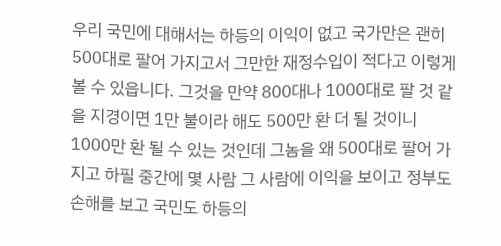우리 국민에 대해서는 하등의 이익이 없고 국가만은 괜히 500대로 팔어 가지고서 그만한 재정수입이 적다고 이렇게 볼 수 있읍니다. 그것을 만약 800대나 1000대로 팔 것 같을 지경이면 1만 불이라 해도 500만 환 더 될 것이니 1000만 환 될 수 있는 것인데 그놈을 왜 500대로 팔어 가지고 하필 중간에 몇 사람 그 사람에 이익을 보이고 정부도 손해를 보고 국민도 하등의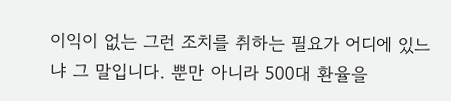이익이 없는 그런 조치를 취하는 필요가 어디에 있느냐 그 말입니다. 뿐만 아니라 500대 환율을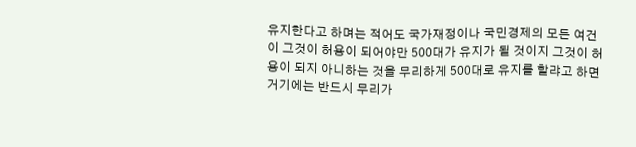유지한다고 하며는 적어도 국가재정이나 국민경제의 모든 여건이 그것이 허용이 되어야만 500대가 유지가 될 것이지 그것이 허용이 되지 아니하는 것을 무리하게 500대로 유지를 할랴고 하면 거기에는 반드시 무리가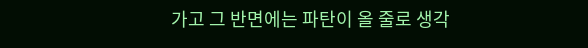가고 그 반면에는 파탄이 올 줄로 생각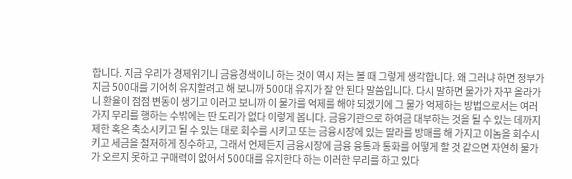합니다. 지금 우리가 경제위기니 금융경색이니 하는 것이 역시 저는 볼 때 그렇게 생각합니다. 왜 그러냐 하면 정부가 지금 500대를 기어히 유지할려고 해 보니까 500대 유지가 잘 안 된다 말씀입니다. 다시 말하면 물가가 자꾸 올라가니 환율이 점점 변동이 생기고 이러고 보니까 이 물가를 억제를 해야 되겠기에 그 물가 억제하는 방법으로서는 여러 가지 무리를 행하는 수밖에는 딴 도리가 없다 이렇게 봅니다. 금융기관으로 하여금 대부하는 것을 될 수 있는 데까지 제한 혹은 축소시키고 될 수 있는 대로 회수를 시키고 또는 금융시장에 있는 딸라를 방매를 해 가지고 이놈을 회수시키고 세금을 철저하게 징수하고, 그래서 언제든지 금융시장에 금융 융통과 통화를 어떻게 할 것 같으면 자연히 물가가 오르지 못하고 구매력이 없어서 500대를 유지한다 하는 이러한 무리를 하고 있다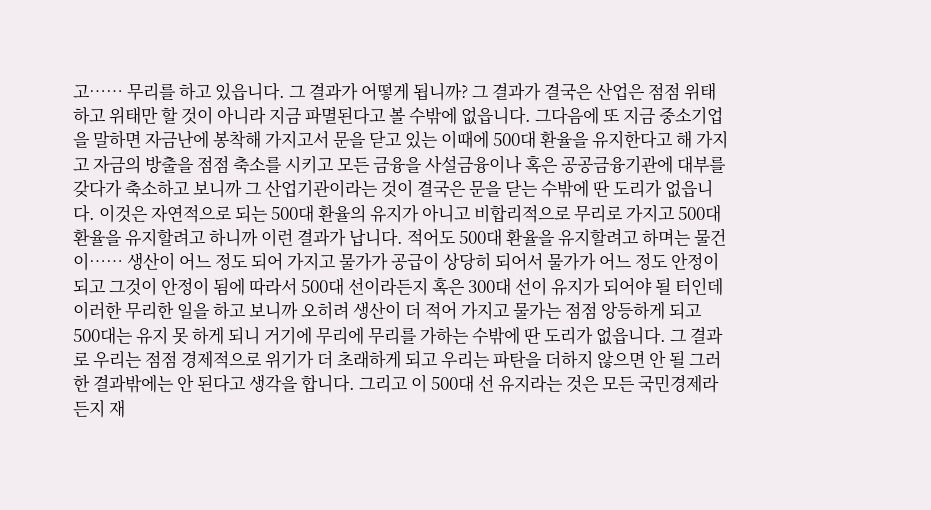고…… 무리를 하고 있읍니다. 그 결과가 어떻게 됩니까? 그 결과가 결국은 산업은 점점 위태하고 위태만 할 것이 아니라 지금 파멸된다고 볼 수밖에 없읍니다. 그다음에 또 지금 중소기업을 말하면 자금난에 봉착해 가지고서 문을 닫고 있는 이때에 500대 환율을 유지한다고 해 가지고 자금의 방출을 점점 축소를 시키고 모든 금융을 사설금융이나 혹은 공공금융기관에 대부를 갖다가 축소하고 보니까 그 산업기관이라는 것이 결국은 문을 닫는 수밖에 딴 도리가 없읍니다. 이것은 자연적으로 되는 500대 환율의 유지가 아니고 비합리적으로 무리로 가지고 500대 환율을 유지할려고 하니까 이런 결과가 납니다. 적어도 500대 환율을 유지할려고 하며는 물건이…… 생산이 어느 정도 되어 가지고 물가가 공급이 상당히 되어서 물가가 어느 정도 안정이 되고 그것이 안정이 됨에 따라서 500대 선이라든지 혹은 300대 선이 유지가 되어야 될 터인데 이러한 무리한 일을 하고 보니까 오히려 생산이 더 적어 가지고 물가는 점점 앙등하게 되고 500대는 유지 못 하게 되니 거기에 무리에 무리를 가하는 수밖에 딴 도리가 없읍니다. 그 결과로 우리는 점점 경제적으로 위기가 더 초래하게 되고 우리는 파탄을 더하지 않으면 안 될 그러한 결과밖에는 안 된다고 생각을 합니다. 그리고 이 500대 선 유지라는 것은 모든 국민경제라든지 재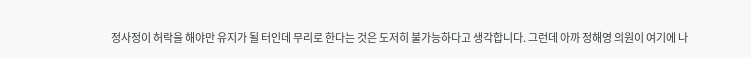정사정이 허락을 해야만 유지가 될 터인데 무리로 한다는 것은 도저히 불가능하다고 생각합니다. 그런데 아까 정해영 의원이 여기에 나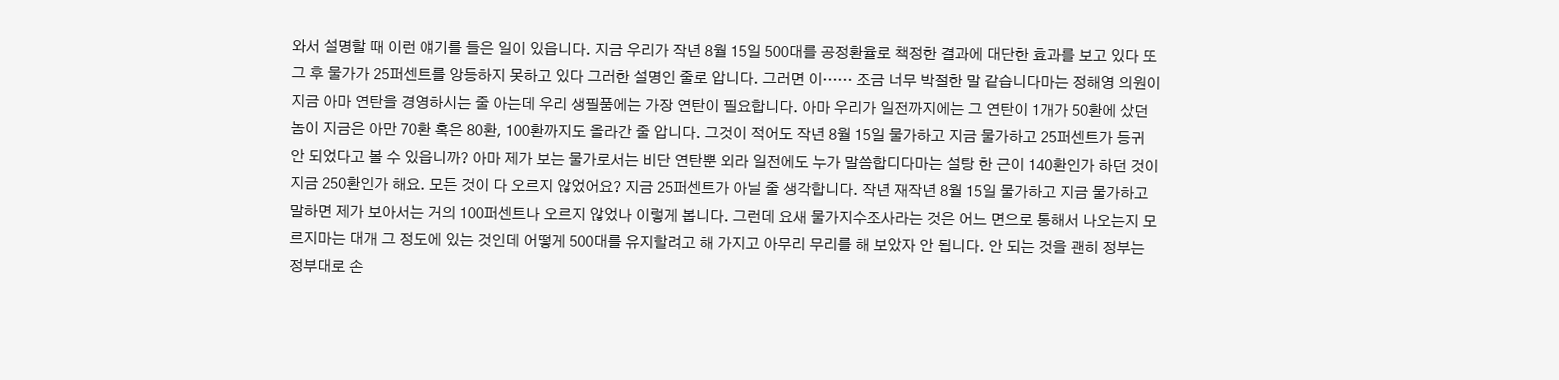와서 설명할 때 이런 얘기를 들은 일이 있읍니다. 지금 우리가 작년 8월 15일 500대를 공정환율로 책정한 결과에 대단한 효과를 보고 있다 또 그 후 물가가 25퍼센트를 앙등하지 못하고 있다 그러한 설명인 줄로 압니다. 그러면 이…… 조금 너무 박절한 말 같습니다마는 정해영 의원이 지금 아마 연탄을 경영하시는 줄 아는데 우리 생필품에는 가장 연탄이 필요합니다. 아마 우리가 일전까지에는 그 연탄이 1개가 50환에 샀던 놈이 지금은 아만 70환 혹은 80환, 100환까지도 올라간 줄 압니다. 그것이 적어도 작년 8월 15일 물가하고 지금 물가하고 25퍼센트가 등귀 안 되었다고 볼 수 있읍니까? 아마 제가 보는 물가로서는 비단 연탄뿐 외라 일전에도 누가 말씀합디다마는 설탕 한 근이 140환인가 하던 것이 지금 250환인가 해요. 모든 것이 다 오르지 않었어요? 지금 25퍼센트가 아닐 줄 생각합니다. 작년 재작년 8월 15일 물가하고 지금 물가하고 말하면 제가 보아서는 거의 100퍼센트나 오르지 않었나 이렇게 봅니다. 그런데 요새 물가지수조사라는 것은 어느 면으로 통해서 나오는지 모르지마는 대개 그 정도에 있는 것인데 어떻게 500대를 유지할려고 해 가지고 아무리 무리를 해 보았자 안 됩니다. 안 되는 것을 괜히 정부는 정부대로 손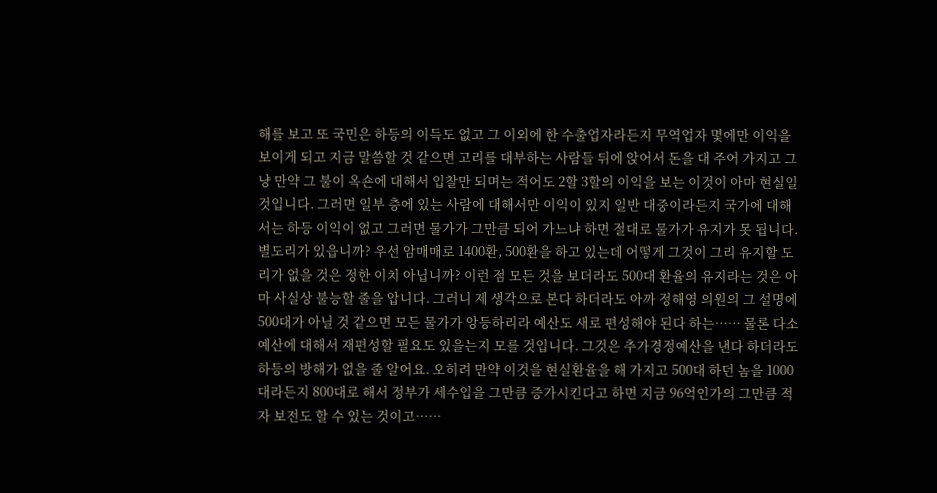해를 보고 또 국민은 하등의 이득도 없고 그 이외에 한 수출업자라든지 무역업자 몇에만 이익을 보이게 되고 지금 말씀할 것 같으면 고리를 대부하는 사람들 뒤에 앉어서 돈을 대 주어 가지고 그냥 만약 그 불이 옥숀에 대해서 입찰만 되며는 적어도 2할 3할의 이익을 보는 이것이 아마 현실일 것입니다. 그러면 일부 층에 있는 사람에 대해서만 이익이 있지 일반 대중이라든지 국가에 대해서는 하등 이익이 없고 그러면 물가가 그만큼 되어 가느냐 하면 절대로 물가가 유지가 못 됩니다. 별도리가 있읍니까? 우선 암매매로 1400환, 500환을 하고 있는데 어떻게 그것이 그리 유지할 도리가 없을 것은 정한 이치 아닙니까? 이런 점 모든 것을 보더라도 500대 환율의 유지라는 것은 아마 사실상 불능할 줄을 압니다. 그러니 제 생각으로 본다 하더라도 아까 정해영 의원의 그 설명에 500대가 아닐 것 같으면 모든 물가가 앙등하리라 예산도 새로 편성해야 된다 하는…… 물론 다소 예산에 대해서 재편성할 필요도 있을는지 모를 것입니다. 그것은 추가경정예산을 낸다 하더라도 하등의 방해가 없을 줄 알어요. 오히려 만약 이것을 현실환율을 해 가지고 500대 하던 놈을 1000대라든지 800대로 해서 정부가 세수입을 그만큼 증가시킨다고 하면 지금 96억인가의 그만큼 적자 보전도 할 수 있는 것이고……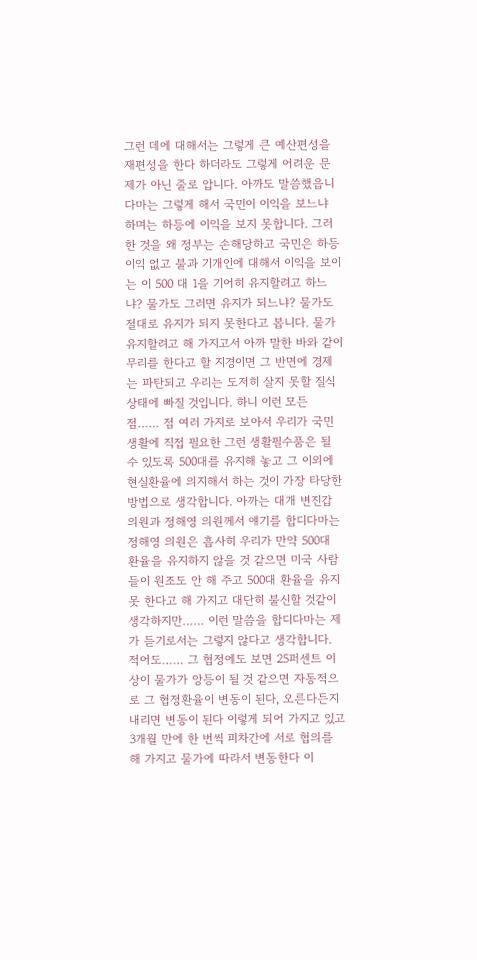그런 데에 대해서는 그렇게 큰 예산편성을 재편성을 한다 하더라도 그렇게 어려운 문제가 아닌 줄로 압니다. 아까도 말씀했읍니다마는 그렇게 해서 국민이 이익을 보느냐 하며는 하등에 이익을 보지 못합니다. 그러한 것을 왜 정부는 손해당하고 국민은 하등 이익 없고 불과 기개인에 대해서 이익을 보이는 이 500 대 1을 기어히 유지할려고 하느냐? 물가도 그러면 유지가 되느냐? 물가도 절대로 유지가 되지 못한다고 봅니다. 물가 유지할려고 해 가지고서 아까 말한 바와 같이 무리를 한다고 할 지경이면 그 반면에 경제는 파탄되고 우리는 도저히 살지 못할 질식 상태에 빠질 것입니다. 하니 이런 모든 점…… 점 여러 가지로 보아서 우리가 국민생활에 직접 필요한 그런 생활필수품은 될 수 있도록 500대를 유지해 놓고 그 이외에 현실환율에 의지해서 하는 것이 가장 타당한 방법으로 생각합니다. 아까는 대개 변진갑 의원과 정해영 의원께서 얘기를 합디다마는 정해영 의원은 흡사히 우리가 만약 500대 환율을 유지하지 않을 것 같으면 미국 사람들이 원조도 안 해 주고 500대 환율을 유지 못 한다고 해 가지고 대단히 불신할 것같이 생각하지만…… 이런 말씀을 합디다마는 제가 듣기로서는 그렇지 않다고 생각합니다. 적어도…… 그 협정에도 보면 25퍼센트 이상이 물가가 앙등이 될 것 같으면 자동적으로 그 협정환율이 변동이 된다, 오른다든지 내리면 변동이 된다 이렇게 되어 가지고 있고 3개월 만에 한 번씩 피차간에 서로 협의를 해 가지고 물가에 따라서 변동한다 이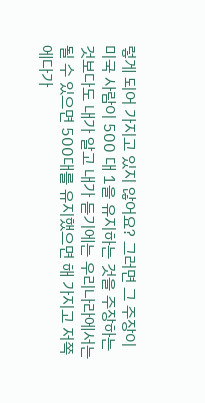렇게 되어 가지고 있지 않어요? 그러면 그 주장이 미국 사람이 500 대 1을 유지하는 것을 주장하는 것보다도 내가 알고 내가 듣기에는 우리나라에서는 될 수 있으면 500대를 유지했으면 해 가지고 저쪽에다가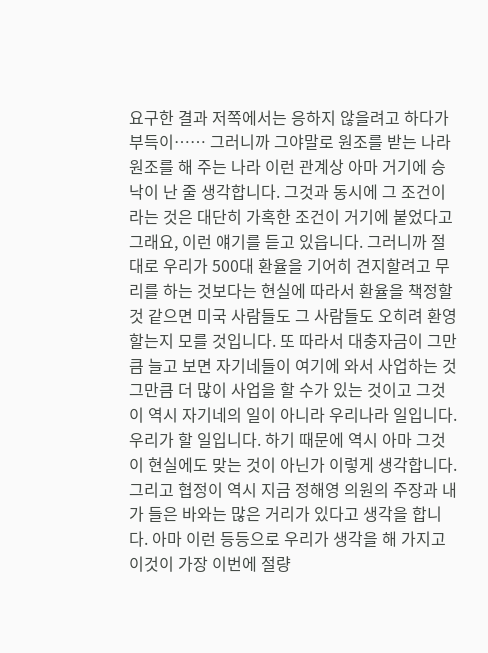요구한 결과 저쪽에서는 응하지 않을려고 하다가 부득이…… 그러니까 그야말로 원조를 받는 나라 원조를 해 주는 나라 이런 관계상 아마 거기에 승낙이 난 줄 생각합니다. 그것과 동시에 그 조건이라는 것은 대단히 가혹한 조건이 거기에 붙었다고 그래요, 이런 얘기를 듣고 있읍니다. 그러니까 절대로 우리가 500대 환율을 기어히 견지할려고 무리를 하는 것보다는 현실에 따라서 환율을 책정할 것 같으면 미국 사람들도 그 사람들도 오히려 환영할는지 모를 것입니다. 또 따라서 대충자금이 그만큼 늘고 보면 자기네들이 여기에 와서 사업하는 것 그만큼 더 많이 사업을 할 수가 있는 것이고 그것이 역시 자기네의 일이 아니라 우리나라 일입니다. 우리가 할 일입니다. 하기 때문에 역시 아마 그것이 현실에도 맞는 것이 아닌가 이렇게 생각합니다. 그리고 협정이 역시 지금 정해영 의원의 주장과 내가 들은 바와는 많은 거리가 있다고 생각을 합니다. 아마 이런 등등으로 우리가 생각을 해 가지고 이것이 가장 이번에 절량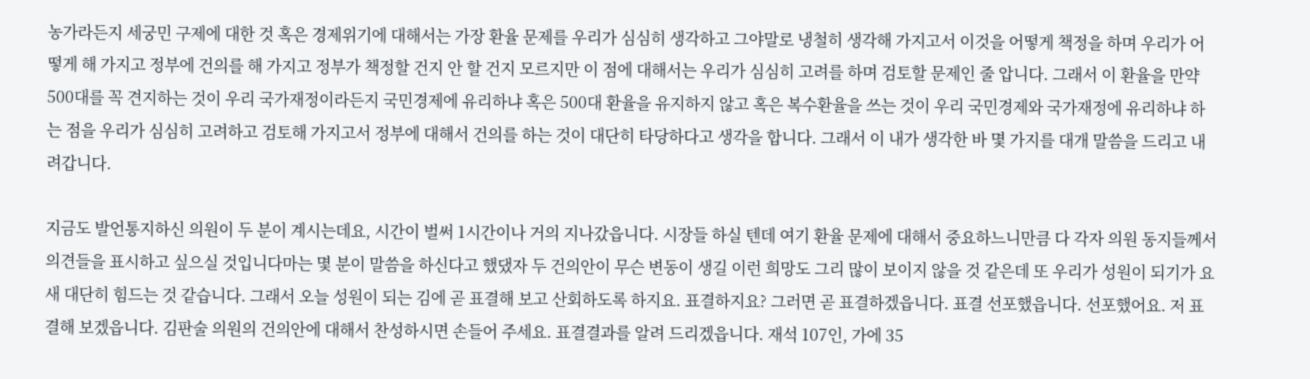농가라든지 세궁민 구제에 대한 것 혹은 경제위기에 대해서는 가장 환율 문제를 우리가 심심히 생각하고 그야말로 냉철히 생각해 가지고서 이것을 어떻게 책정을 하며 우리가 어떻게 해 가지고 정부에 건의를 해 가지고 정부가 책정할 건지 안 할 건지 모르지만 이 점에 대해서는 우리가 심심히 고려를 하며 검토할 문제인 줄 압니다. 그래서 이 환율을 만약 500대를 꼭 견지하는 것이 우리 국가재정이라든지 국민경제에 유리하냐 혹은 500대 환율을 유지하지 않고 혹은 복수환율을 쓰는 것이 우리 국민경제와 국가재정에 유리하냐 하는 점을 우리가 심심히 고려하고 검토해 가지고서 정부에 대해서 건의를 하는 것이 대단히 타당하다고 생각을 합니다. 그래서 이 내가 생각한 바 몇 가지를 대개 말씀을 드리고 내려갑니다.

지금도 발언통지하신 의원이 두 분이 계시는데요, 시간이 벌써 1시간이나 거의 지나갔읍니다. 시장들 하실 텐데 여기 환율 문제에 대해서 중요하느니만큼 다 각자 의원 동지들께서 의견들을 표시하고 싶으실 것입니다마는 몇 분이 말씀을 하신다고 했댔자 두 건의안이 무슨 변동이 생길 이런 희망도 그리 많이 보이지 않을 것 같은데 또 우리가 성원이 되기가 요새 대단히 힘드는 것 같습니다. 그래서 오늘 성원이 되는 김에 곧 표결해 보고 산회하도록 하지요. 표결하지요? 그러면 곧 표결하겠읍니다. 표결 선포했읍니다. 선포했어요. 저 표결해 보겠읍니다. 김판술 의원의 건의안에 대해서 찬성하시면 손들어 주세요. 표결결과를 알려 드리겠읍니다. 재석 107인, 가에 35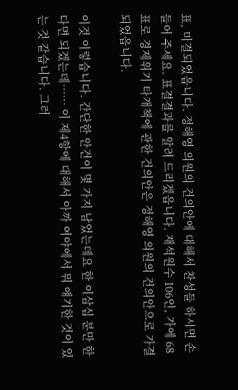표, 미결되었읍니다. 정해영 의원의 건의안에 대해서 찬성들 하시면 손들어 주세요. 표결결과를 알려 드리겠읍니다. 재석원수 106인, 가에 68표로 경제위기 타개책에 관한 건의안은 정해영 의원의 건의안으로 가결되었읍니다.

이것 이렇습니다. 간단한 안건이 몇 가지 남었는데요 한 이삼십 분만 한다면 되겠는데…… 이 제4항에 대해서 아까 여야에서 뭐 얘기한 것이 있는 것 같습니다. 그러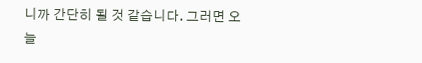니까 간단히 될 것 같습니다. 그러면 오늘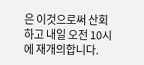은 이것으로써 산회하고 내일 오전 10시에 재개의합니다.